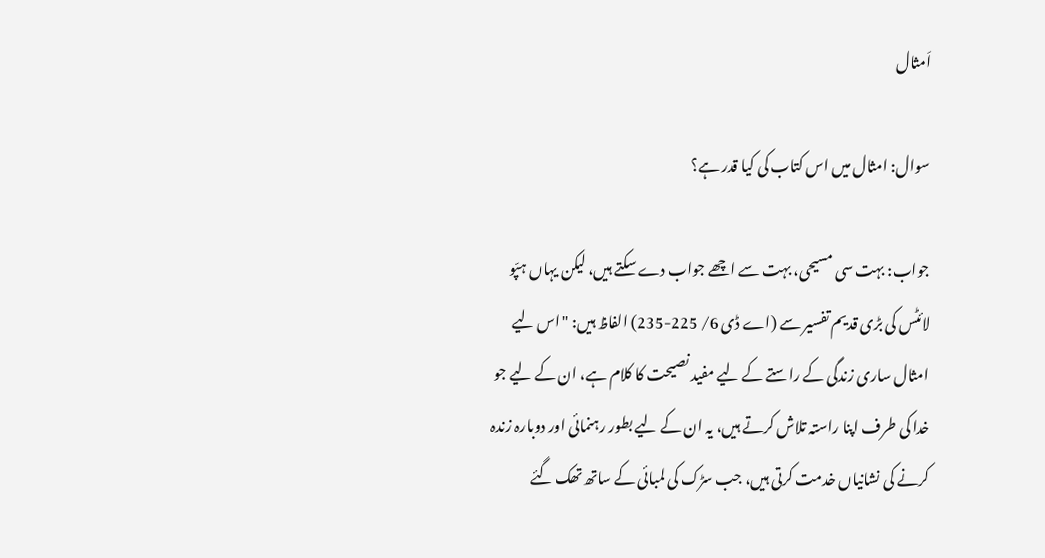اَمثال

سوال: امثال میں اس کتاب کی کیا قدر ہے؟

جواب: بہت سی مسیحی، بہت سے اچھے جواب دے سکتے ہیں، لیکن یہاں ہپّو لائٹس کی بڑی قدیم تفسیر سے (اے ڈی 6/ 225-235) الفاظ ہیں: "اس لیے امثال ساری زندگی کے راستے کے لیے مفید نصیحت کا کلام ہے، ان کے لیے جو خدا کی طرف اپنا راستہ تلاش کرتے ہیں، یہ ان کے لیے بطور رہنمائی اور دوبارہ زندہ کرنے کی نشانیاں خدمت کرتی ہیں، جب سڑک کی لمبائی کے ساتھ تھک گئے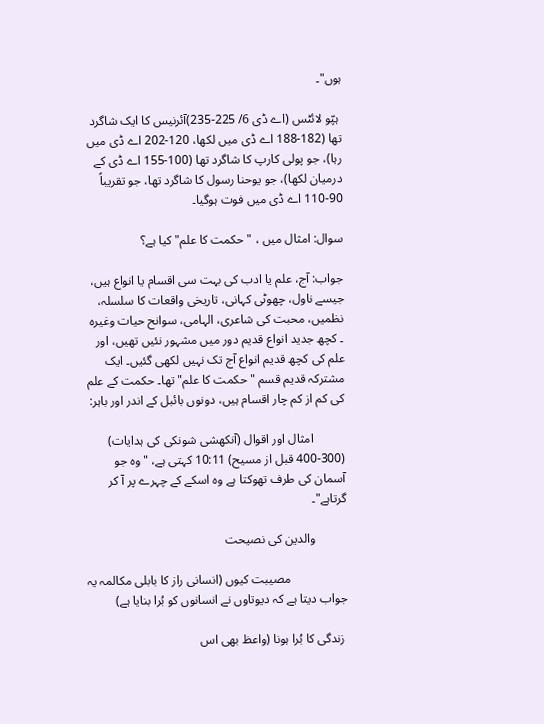ہوں"۔

 ہپّو لائٹس (اے ڈی 6/ 225-235)آئرنیس کا ایک شاگرد تھا (182-188 اے ڈی میں لکھا، 120-202 اے ڈی میں رہا)، جو پولی کارپ کا شاگرد تھا (100-155 اے ڈی کے درمیان لکھا)، جو یوحنا رسول کا شاگرد تھا، جو تقریباً 90-110 اے ڈی میں فوت ہوگیا۔

سوال: امثال میں ، "حکمت کا علم" کیا ہے؟

جواب: آج، علم یا ادب کی بہت سی اقسام یا انواع ہیں، جیسے ناول، چھوٹی کہانی، تاریخی واقعات کا سلسلہ، نظمیں، محبت کی شاعری، الہامی، سوانح حیات وغیرہ ۔ کچھ جدید انواع قدیم دور میں مشہور نئیں تھیں، اور علم کی کچھ قدیم انواع آج تک نہیں لکھی گئیں۔ ایک مشترکہ قدیم قسم "حکمت کا علم" تھا۔ حکمت کے علم کی کم از کم چار اقسام ہیں، دونوں بائبل کے اندر اور باہر:

          امثال اور اقوال (آنکھشی شونکی کی ہدایات) (300-400 قبل از مسیح) 10:11 کہتی ہے، "وہ جو آسمان کی طرف تھوکتا ہے وہ اسکے کے چہرے پر آ کر گرتاہے"۔

          والدین کی نصیحت

                  مصیبت کیوں (انسانی راز کا بابلی مکالمہ یہ جواب دیتا ہے کہ دیوتاوں نے انسانوں کو بُرا بنایا ہے)

 زندگی کا بُرا ہونا (واعظ بھی اس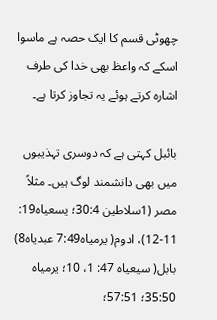چھوٹی قسم کا ایک حصہ ہے ماسوا اسکے کہ واعظ بھی خدا کی طرف اشارہ کرتے ہوئے یہ تجاوز کرتا ہے۔

بائبل کہتی ہے کہ دوسری تہذیبوں میں بھی دانشمند لوگ ہیں۔ مثلاً مصر (1سلاطین 30:4؛ یسعیاہ19: 11-12)، ادوم( یرمیاہ7:49 عبدیاہ8) بابل( سیعیاہ 47: 1، 10؛ یرمیاہ 35:50؛ 57:51؛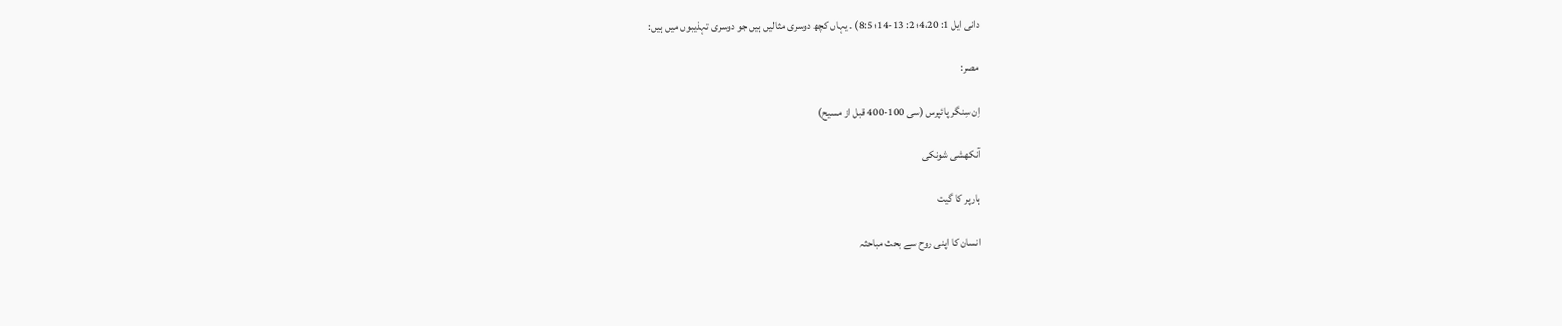دانی ایل 1: 4،20؛ 2: 13-14؛ 8:5) ۔ یہاں کچھ دوسری مثالیں ہیں جو دوسری تہذیبوں میں ہیں:

مصر:

اِن سِنگر پائپرس (سی 100-400 قبل از مسیح)

آنکھشی شونکی

ہارپر کا گیت

انسان کا اپنی روح سے بحث مباحثہ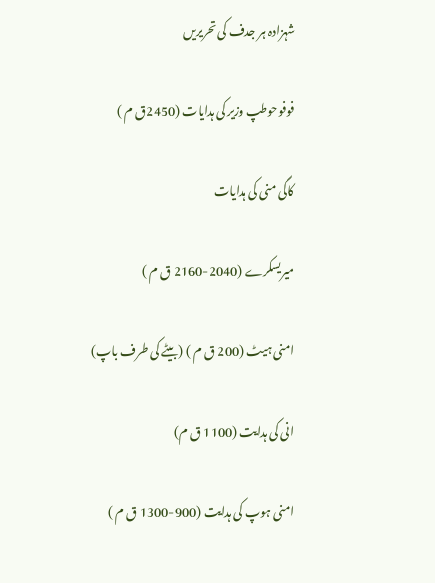شہزادہ ہر جدف کی تحریریں

فوفوحوطپ وزیر کی ہدایات (2450ق م )

کاگی منی کی ہدایات

میریسکرے (2040-2160 ق م )

امنی ہیٹ (200 ق م ) (بیٹے کی طرف باپ)

انی کی ہدایت (1100 ق م)

امنی ہوپ کی ہدایت (900-1300 ق م )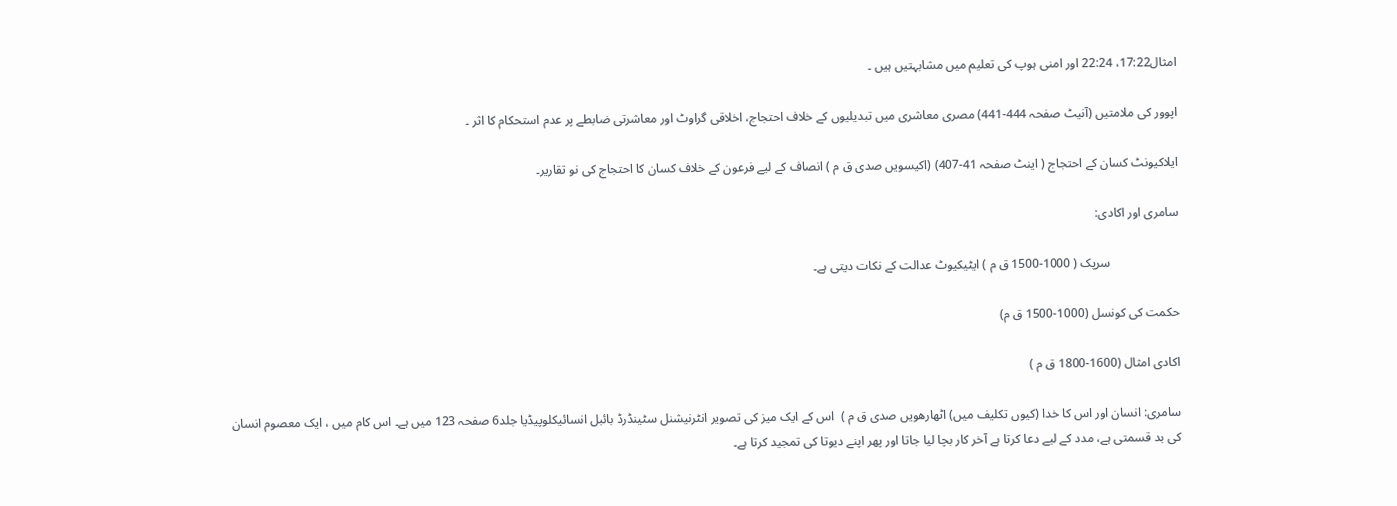امثال17:22، 22:24 اور امنی ہوپ کی تعلیم میں مشابہتیں ہیں ۔

اپوور کی ملامتیں (آنیٹ صفحہ 444-441) مصری معاشری میں تبدیلیوں کے خلاف احتجاج، اخلاقی گراوٹ اور معاشرتی ضابطے پر عدم استحکام کا اثر ۔

ایلاکیونٹ کسان کے احتجاج ( اینٹ صفحہ 41-407) (اکیسویں صدی ق م ) انصاف کے لیے فرعون کے خلاف کسان کا احتجاج کی نو تقاریر۔

سامری اور اکادی:

                      سرپک ( 1000-1500 ق م ) ایٹیکیوٹ عدالت کے نکات دیتی ہے۔

حکمت کی کونسل (1000-1500 ق م)

اکادی امثال (1600-1800 ق م )

سامری: انسان اور اس کا خدا (کیوں تکلیف میں) اٹھارھویں صدی ق م )  اس کے ایک میز کی تصویر انٹرنیشنل سٹینڈرڈ بائبل انسائیکلوپیڈیا جلد6 صفحہ 123 میں ہے۔ اس کام میں ، ایک معصوم انسان کی بد قسمتی ہے، مدد کے لیے دعا کرتا ہے آخر کار بچا لیا جاتا اور پھر اپنے دیوتا کی تمجید کرتا ہے۔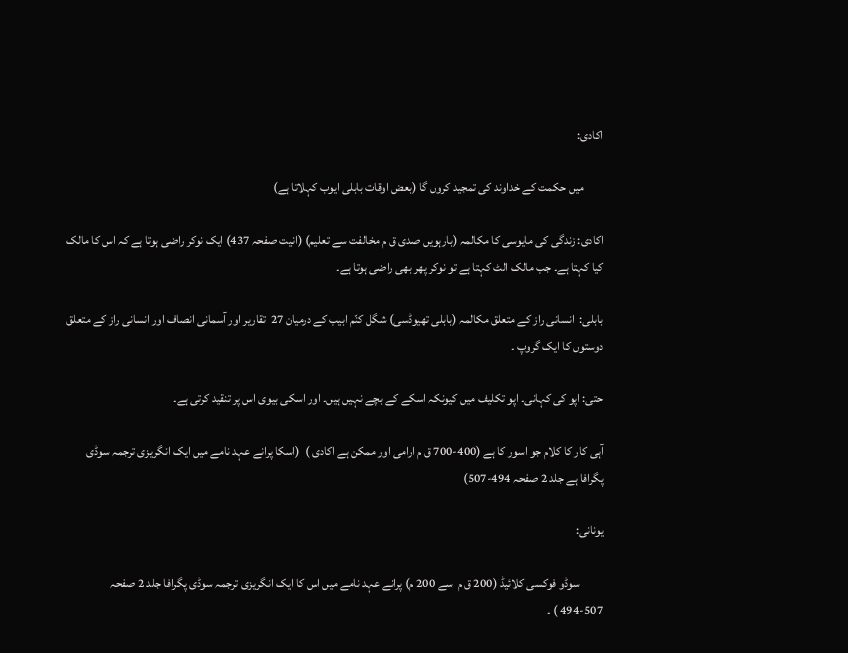اکادی:

        میں حکمت کے خداوند کی تمجید کروں گا (بعض اوقات بابلی ایوب کہلاتا ہے)

اکادی: زندگی کی مایوسی کا مکالمہ (بارہویں صدی ق م مخالفت سے تعلیم) (انیت صفحہ 437) ایک نوکر راضی ہوتا ہے کہ اس کا مالک کیا کہتا ہے۔ جب مالک الٹ کہتا ہے تو نوکر پھر بھی راضی ہوتا ہے۔

بابلی:  انسانی راز کے متعلق مکالمہ (بابلی تھیوڈسی) شگل کنّم ابیب کے درمیان 27  تقاریر اور آسمانی انصاف اور انسانی راز کے متعلق دوستوں کا ایک گروپ ۔

حتی: اپو کی کہانی۔ اپو تکلیف میں کیونکہ اسکے کے بچے نہیں ہیں۔ اور اسکی بیوی اس پر تنقید کرتی ہے۔

آہی کار کا کلام جو اسور کا ہے (400-700 ق م ارامی اور ممکن ہے اکادی )  (اسکا پرانے عہد نامے میں ایک انگریزی ترجمہ سوڈی پگرافا ہے جلد 2 صفحہ 494-507)

یونانی:

          سوڈو فوکسی کلائیڈ (200 ق م  سے 200 م) پرانے عہد نامے میں اس کا ایک انگریزی ترجمہ سوڈی پگرافا جلد 2 صفحہ 507-494 ) ۔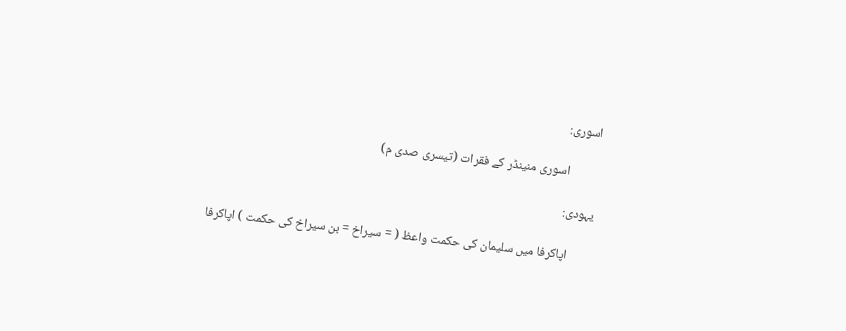اسوری:

          اسوری منینڈر کے فقرات (تیسری صدی م)

یہودی:

        اپاکرفا میں سلیمان کی حکمت واعظ ( = سیراخ = بن سیراخ کی حکمت ) اپاکرفا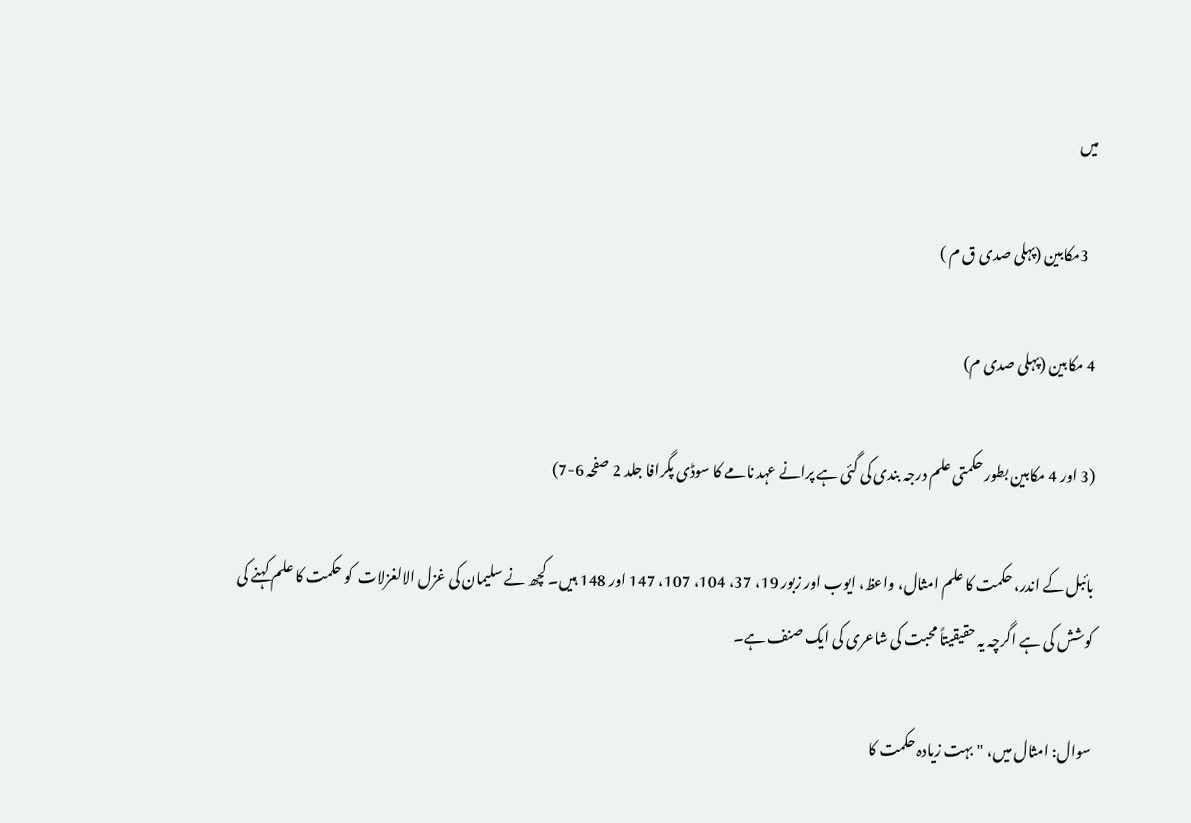میں

   3مکابین (پہلی صدی ق م )

4 مکابین (پہلی صدی م)

(3 اور 4 مکابین بطور حکمتی علم درجہ بندی کی گئی ہے پرانے عہد نامے کا سوڈی پگرافا جلد 2 صفحہ 6-7)

بائبل کے اندر، حکمت کا علم امثال، واعظ، ایوب اور زبور 19، 37، 104، 107، 147 اور 148 ہیں۔ کچھ نے سلیمان کی غزل الالغزلات  کو حکمت کا علم کہنے کی کوشش کی ہے اگرچہ یہ حقیقیتاً محبت کی شاعری کی ایک صنف ہے۔

سوال: امثال میں، "بہت زیادہ حکمت کا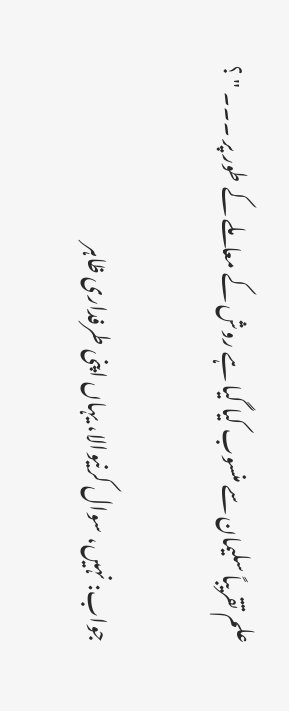علم تقریباً سلیمان سے منسوب کیا گیا ہے روش کے معاملے کے طور پر ۔۔۔ " ؟

جواب: نہیں، سوال کرنیوالا، یہاں اپنی طرفداری ظاہر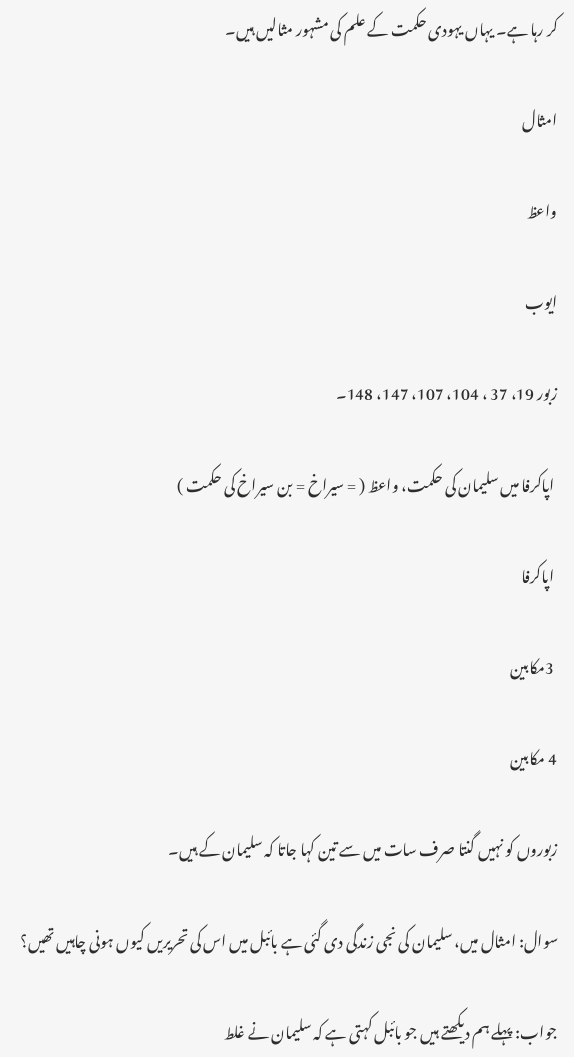کر رہا ہے۔ یہاں یہودی حکمت کے علم کی مشہور مثالیں ہیں۔

امثال

واعظ

ایوب

زبور 19، 37 ، 104، 107، 147، 148۔

 اپاکرفا میں سلیمان کی حکمت، واعظ ( = سیراخ = بن سیراخ کی حکمت )

 اپاکرفا

 3مکابین

4 مکابین

زبوروں کو نہیں گنتا صرف سات میں سے تین کہا جاتا کہ سلیمان کے ہیں۔

سوال: امثال میں، سلیمان کی نجی زندگی دی گئی ہے بائبل میں اس کی تحریریں کیوں ہونی چاہیں تھیں؟

جواب: پہلے ہم دیکھتے ہیں جو بائبل کہتی ہے کہ سلیمان نے غلط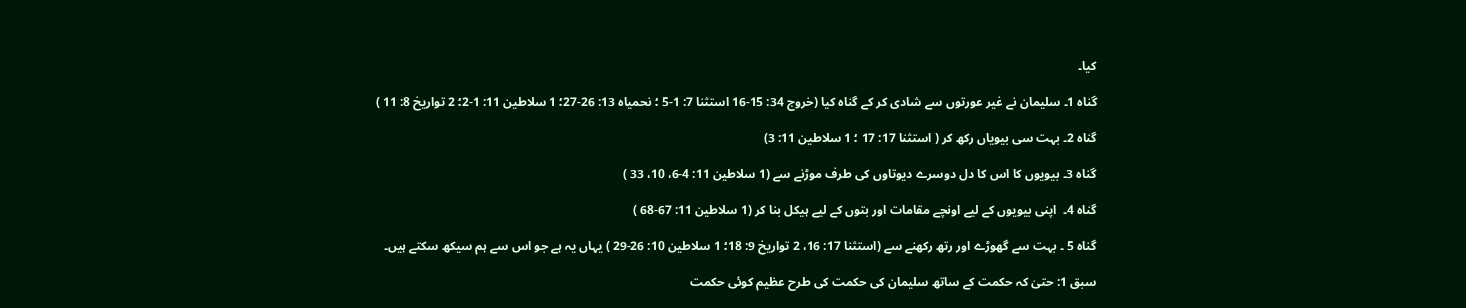کیا۔

گناہ 1۔ سلیمان نے غیر عورتوں سے شادی کر کے گناہ کیا (خروج 34: 15-16 استثنا 7: 1-5 ؛ نحمیاہ 13: 26-27؛ 1 سلاطین 11: 1-2؛ 2 تواریخ 8: 11 )

گناہ 2۔ بہت سی بیویاں رکھ کر ( استثنا 17: 17 ؛ 1 سلاطین 11: 3)

گناہ 3۔ بیویوں کا اس کا دل دوسرے دیوتاوں کی طرف موڑنے سے (1 سلاطین 11: 4-6، 10، 33 )

گناہ 4۔  اپنی بیویوں کے لیے اونچے مقامات اور بتوں کے لیے ہیکل بنا کر (1 سلاطین 11: 67-68 )

گناہ 5 ۔ بہت سے گھوڑے اور رتھ رکھنے سے (استثنا 17: 16، 2 تواریخ 9: 18؛ 1 سلاطین 10: 26-29 ) یہاں یہ ہے جو اس سے ہم سیکھ سکتے ہیں۔

سبق 1: حتیٰ کہ حکمت کے ساتھ سلیمان کی حکمت کی طرح عظیم کوئی حکمت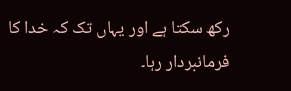رکھ سکتا ہے اور یہاں تک کہ خدا کا فرمانبردار رہا۔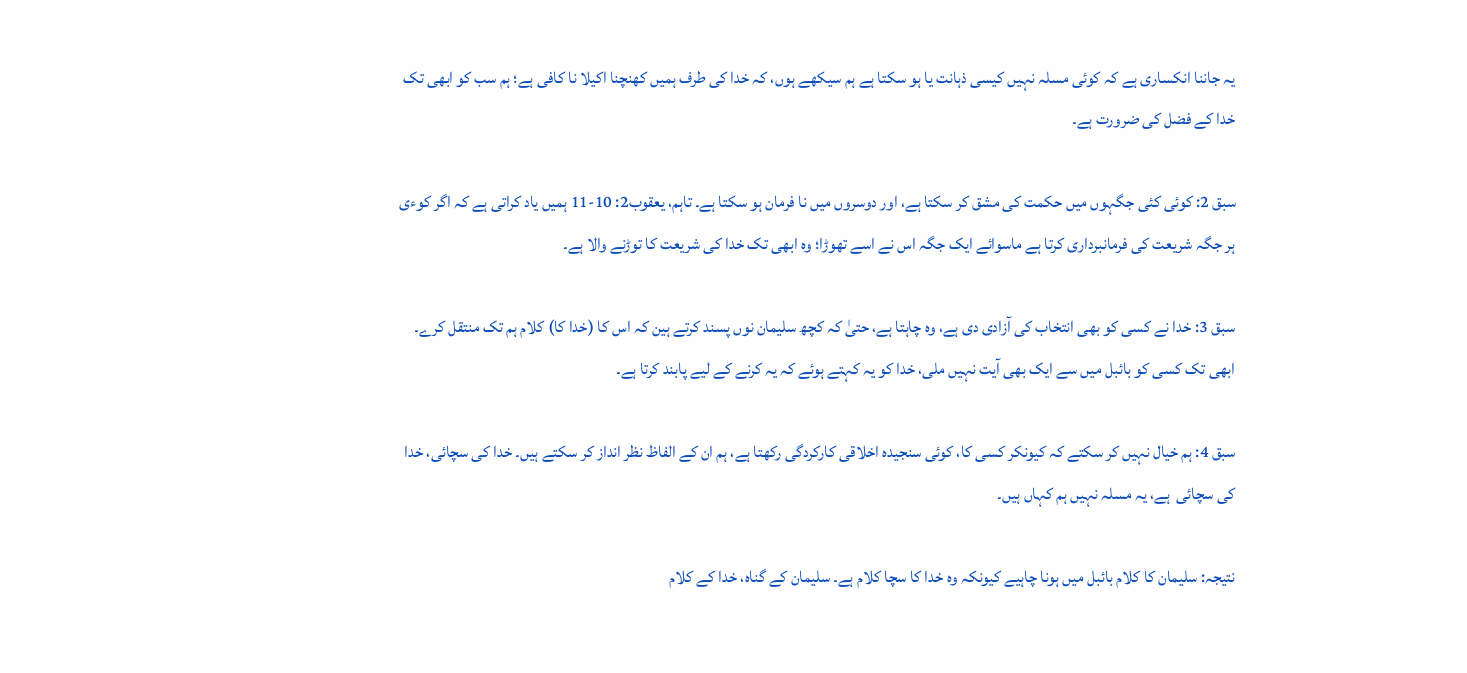یہ جاننا انکساری ہے کہ کوئی مسلہ نہیں کیسی ذہانت یا ہو سکتا ہے ہم سیکھے ہوں، کہ خدا کی طرف ہمیں کھنچنا اکیلا نا کافی ہے؛ ہم سب کو ابھی تک خدا کے فضل کی ضرورت ہے۔

سبق 2: کوئی کئی جگہوں میں حکمت کی مشق کر سکتا ہے، اور دوسروں میں نا فرمان ہو سکتا ہے۔ تاہم، یعقوب2: 10-11 ہمیں یاد کراتی ہے کہ اگر کوءی ہر جگہ شریعت کی فرمانبرداری کرتا ہے ماسوائے ایک جگہ اس نے اسے تھوڑا؛ وہ ابھی تک خدا کی شریعت کا توڑنے والا ہے۔

سبق 3: خدا نے کسی کو بھی انتخاب کی آزادی دی ہے، وہ چاہتا ہے، حتیٰ کہ کچھ سلیمان نوں پسند کرتے ہین کہ اس کا (خدا کا) کلام ہم تک منتقل کرے۔ ابھی تک کسی کو بائبل میں سے ایک بھی آیت نہیں ملی، خدا کو یہ کہتے ہوئے کہ یہ کرنے کے لیے پابند کرتا ہے۔

سبق 4: ہم خیال نہیں کر سکتے کہ کیونکر کسی کا، کوئی سنجیدہ اخلاقی کارکردگی رکھتا ہے، ہم ان کے الفاظ نظر انداز کر سکتے ہیں۔ خدا کی سچائی، خدا کی سچائی  ہے، یہ مسلہ نہیں ہم کہاں ہیں۔

نتیجہ: سلیمان کا کلام بائبل میں ہونا چاہیے کیونکہ وہ خدا کا سچا کلام ہے۔ سلیمان کے گناہ، خدا کے کلام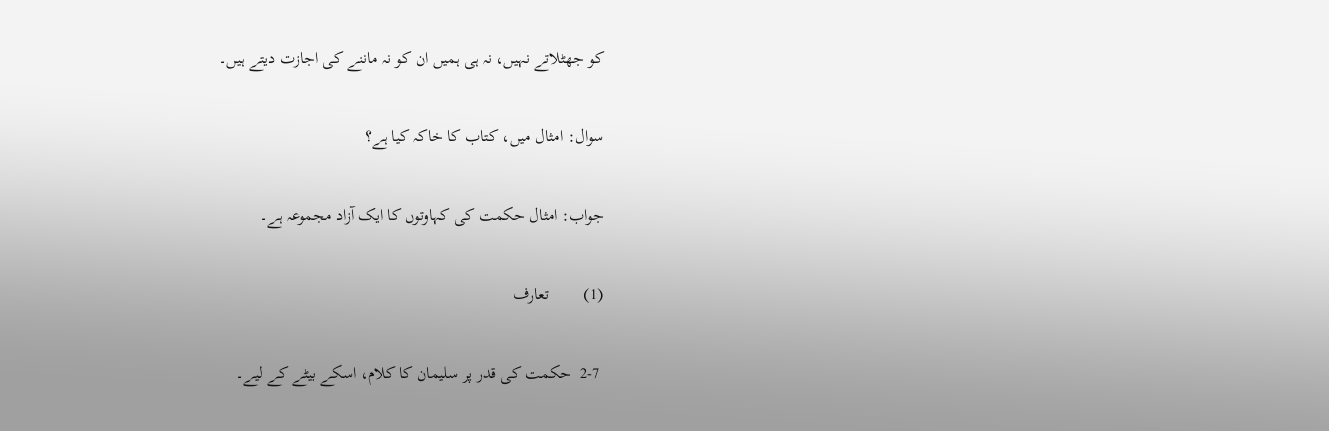کو جھٹلاتے نہیں، نہ ہی ہمیں ان کو نہ ماننے کی اجازت دیتے ہیں۔

سوال: امثال میں، کتاب کا خاکہ کیا ہے؟

جواب: امثال حکمت کی کہاوتوں کا ایک آزاد مجموعہ ہے۔

(1)        تعارف

 2-7  حکمت کی قدر پر سلیمان کا کلام، اسکے بیٹے کے لیے۔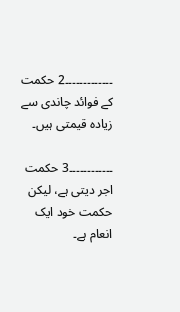۔۔۔۔۔۔۔۔۔۔۔۔۔2 حکمت کے فوائد چاندی سے زیادہ قیمتی ہیں۔

۔۔۔۔۔۔۔۔۔۔۔۔3 حکمت اجر دیتی ہے، لیکن حکمت خود ایک انعام ہے۔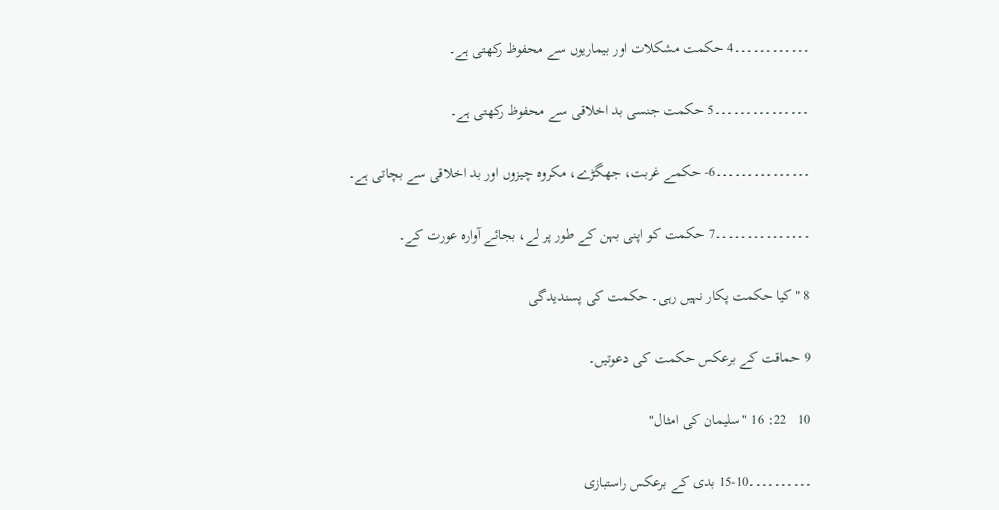۔۔۔۔۔۔۔۔۔۔۔۔4 حکمت مشکلات اور بیماریوں سے محفوظ رکھتی ہے۔

۔۔۔۔۔۔۔۔۔۔۔۔۔۔۔5 حکمت جنسی بد اخلاقی سے محفوظ رکھتی ہے۔

۔۔۔۔۔۔۔۔۔۔۔۔۔۔۔6- حکمے غربت، جھگڑے، مکروہ چیزوں اور بد اخلاقی سے بچاتی ہے۔

۔۔۔۔۔۔۔۔۔۔۔۔۔۔۔7 حکمت کو اپنی بہن کے طور پر لے، بجائے آوارہ عورت کے۔

8 "کیا حکمت پکار نہیں رہی۔ حکمت کی پسندیدگی

9 حماقت کے برعکس حکمت کی دعوتیں۔

10   22: 16 "سلیمان کی امثال"

۔۔۔۔۔۔۔۔۔۔10-15 بدی کے برعکس راستبازی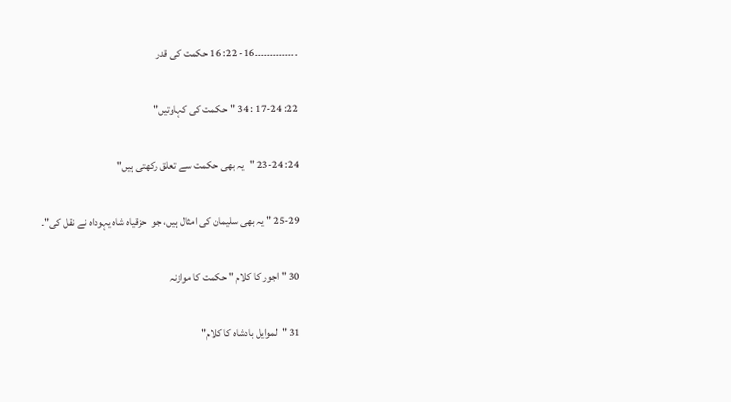۔۔۔۔۔۔۔۔۔۔۔۔۔۔16- 22: 16 حکمت کی قدر

22: 17-24 : 34 "حکمت کی کہاوتیں"

24: 23-24 "یہ بھی حکمت سے تعلق رکھتی ہیں"

25-29 " یہ بھی سلیمان کی امثال ہیں، جو  حزقیاہ شاہ یہوداہ نے نقل کی"۔

30 " اجور کا کلام " حکمت کا موازنہ

31 "لموایل بادشاہ کا کلام"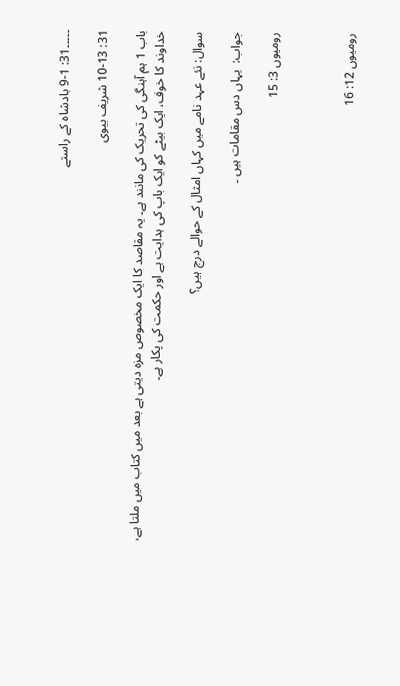۔۔۔۔۔31: 1-9 بادشاہ کے راستے

31: 10-13 شریف بیوی

باب 1 ہم آہنگی کی تحریک کی مانند ہے۔ یہ مقاصد کا ایک مخصوص مزہ دیتی ہے بعد میں کتاب میں ملتا ہے، خداوند کا خوف، ایک بیٹے کو ایک باپ کی ہدایت ہے اور حکمت کی پکار ہے۔

سوال: نئے عہد نامے میں کہاں امثال کے حوالے درج ہیں؟

جواب:  یہاں دس مقامات ہیں ۔

رومیوں 3: 15



رومیوں 12: 16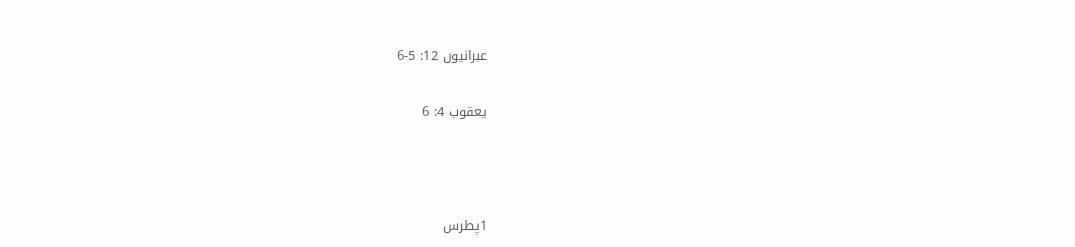عبرانیوں 12: 5-6

یعقوب 4: 6



1پطرس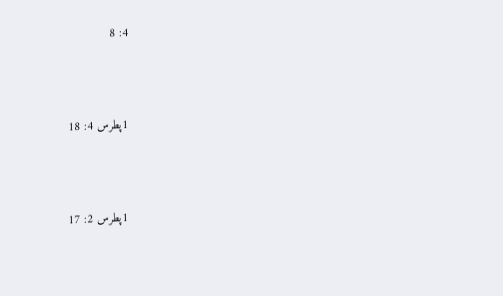4: 8



1پطرس 4: 18



1پطرس 2: 17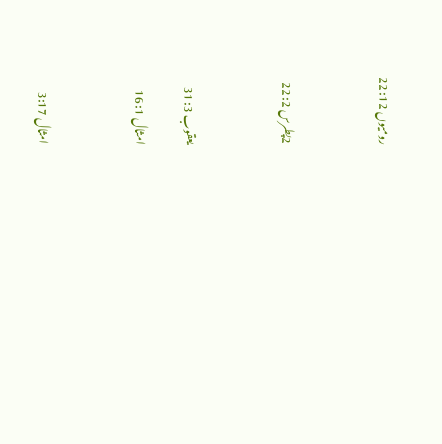رومیوں 12: 22



2پطرس 2: 22



یعقوب 3: 31

امثال 1: 16



امثال 3:17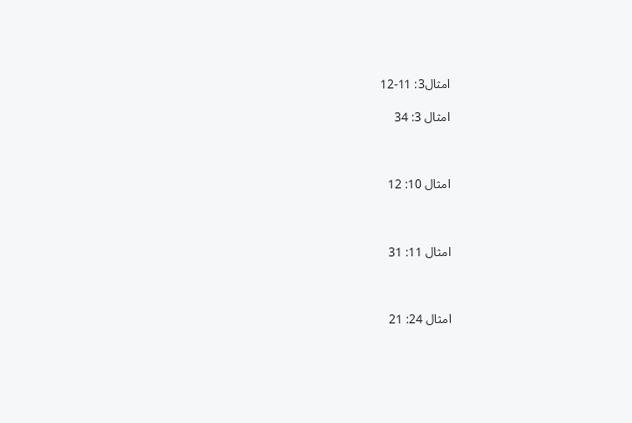امثال3: 11-12

امثال 3: 34



امثال 10: 12



امثال 11: 31



امثال 24: 21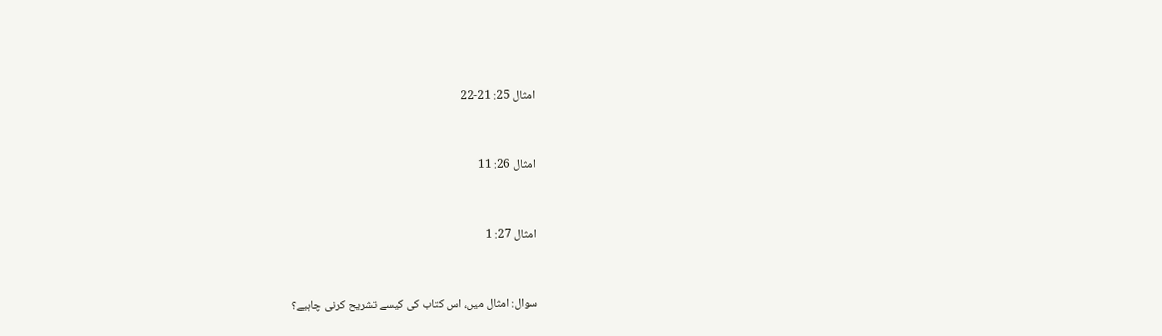امثال 25: 21-22



امثال 26: 11



امثال 27: 1



سوال: امثال میں، اس کتاب کی کیسے تشریح کرنی چاہیے؟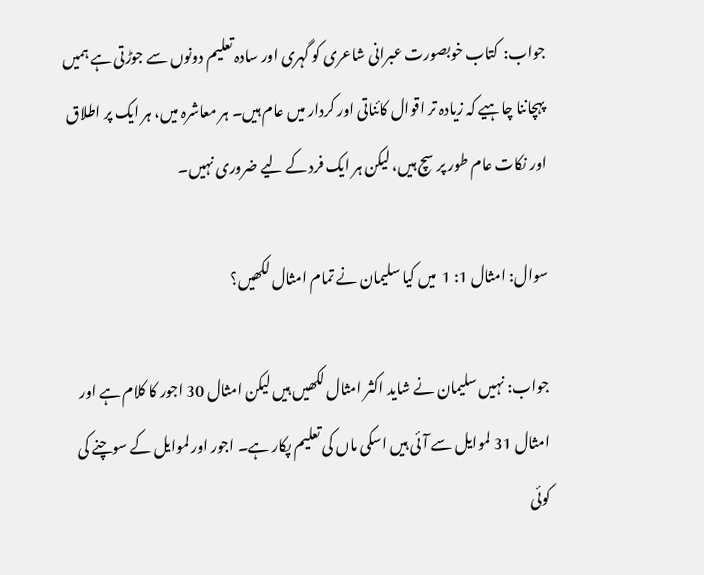جواب:  کتاب خوبصورت عبرانی شاعری کو گہری اور سادہ تعلیم دونوں سے جوڑتی ہے ہمیں پہچاننا چاہیے کہ زیادہ تر اقوال کائناتی اور کردار میں عام ہیں۔ ہر معاشرہ میں، ہر ایک پر اطلاق اور نکات عام طور پر سچ ہیں، لیکن ہر ایک فرد کے لیے ضروری نہیں۔

سوال: امثال 1: 1  میں کیا سلیمان نے تمام امثال لکھیں؟

جواب: نہیں سلیمان نے شاید اکثر امثال لکھیں ہیں لیکن امثال 30 اجور کا کلام ہے اور امثال 31 لموایل سے آئی ہیں اسکی ماں کی تعلیم پکار ہے۔ اجور اور لموایل کے سوچنے کی   کوئی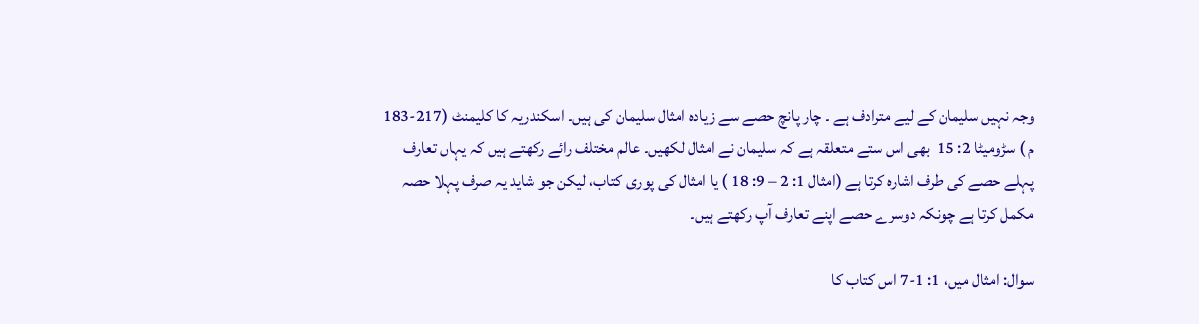وجہ نہیں سلیمان کے لیے مترادف ہے ۔ چار پانچ حصے سے زیادہ امثال سلیمان کی ہیں۔ اسکندریہ کا کلیمنٹ (217-183 م ) سڑومیٹا 2: 15  بھی اس ستے متعلقہ ہے کہ سلیمان نے امثال لکھیں۔ عالم مختلف رائے رکھتے ہیں کہ یہاں تعارف پہلے حصے کی طرف اشارہ کرتا ہے (امثال 1: 2 – 9: 18 ) یا امثال کی پوری کتاب، لیکن جو شاید یہ صرف پہلا حصہ مکمل کرتا ہے چونکہ دوسرے حصے اپنے تعارف آپ رکھتے ہیں۔

سوال: امثال میں، 1: 1-7 اس کتاب کا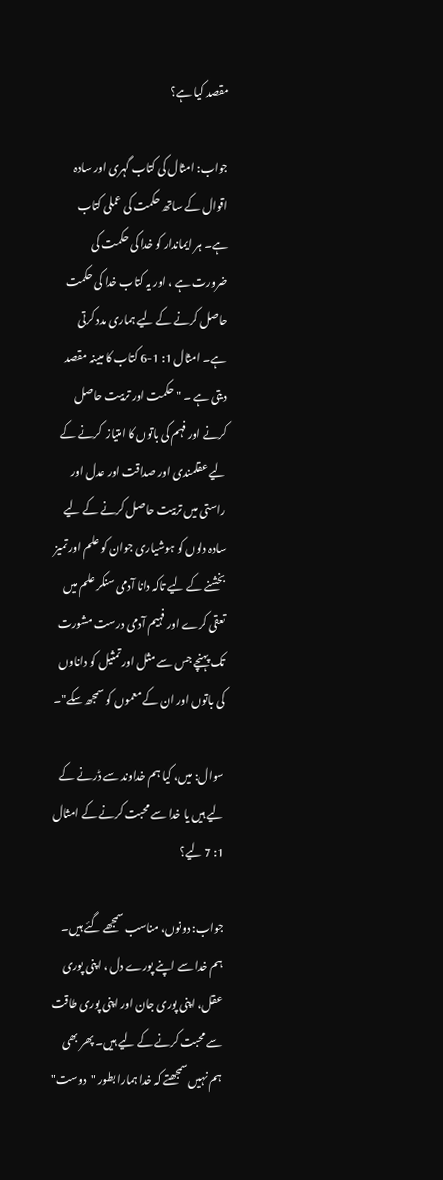مقصد کیا ہے؟

جواب: امثال کی کتاب گہری اور سادہ اقوال کے ساتھ حکمت کی عملی کتاب ہے۔ ہر ایماندار کو خدا کی حکمت کی ضرورت ہے ، اور یہ کتاب خدا کی حکمت حاصل کرنے کے لیے ہماری مدد کرتی ہے۔ امثال 1: 1-6 کتاب کا مبینہ مقصد دیتی ہے ۔ "حکمت اور تربیت حاصل کرنے اور فہم کی باتوں کا امتیاز  کرنے کے لیے عقلمندی اور صداقت اور عدل اور راستی میں تربیت حاصل کرنے کے لیے سادہ دلوں کو ہوشیاری جوان کو علم اور تمیز بخشنے کے لیے تاکہ دانا آدمی سنکر علم میں تعقی کرے اور فہیم آدمی درست مشورت تک پہنچے جس سے مثل اور تمثیل کو داناوں کی باتوں اور ان کے معموں کو سمجھ سکے"۔

سوال: میں، کیا ہم خداوند سے ڈرنے کے لیے ہیں یا خدا سے محبت کرنے کے امثال 1: 7 لیے؟

جواب: دونوں، مناسب سمجھے گئے ہیں۔ ہم خدا سے اپنے پورے دل ، اپنی پوری عقل، اپنی پوری جان اور اپنی پوری طاقت سے محبت کرنے کے لیے ہیں۔ پھر بھی ہم نہیں سمجھتے کہ خدا ہمارا بطور "دوست"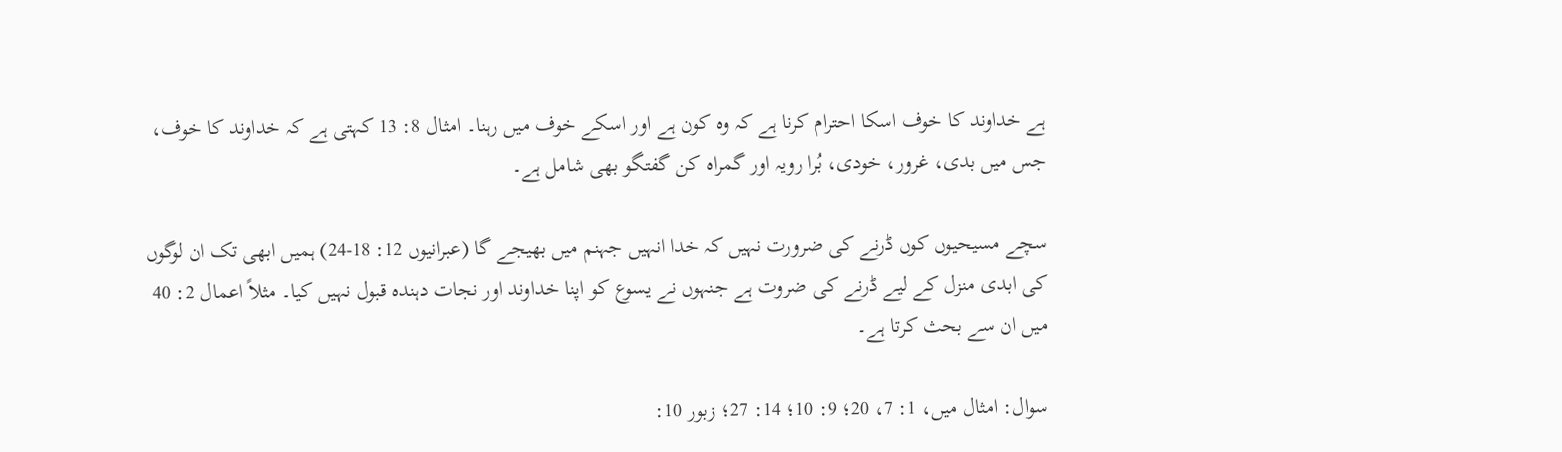ہے خداوند کا خوف اسکا احترام کرنا ہے کہ وہ کون ہے اور اسکے خوف میں رہنا۔ امثال 8: 13 کہتی ہے کہ خداوند کا خوف، جس میں بدی، غرور، خودی، بُرا رویہ اور گمراہ کن گفتگو بھی شامل ہے۔

سچے مسیحیوں کوں ڈرنے کی ضرورت نہیں کہ خدا انہیں جہنم میں بھیجے گا (عبرانیوں 12: 18-24) ہمیں ابھی تک ان لوگوں کی ابدی منزل کے لیے ڈرنے کی ضروت ہے جنہوں نے یسوع کو اپنا خداوند اور نجات دہندہ قبول نہیں کیا۔ مثلاً اعمال 2: 40 میں ان سے بحث کرتا ہے۔

سوال: امثال میں، 1: 7، 20؛ 9: 10؛ 14: 27؛ زبور 10: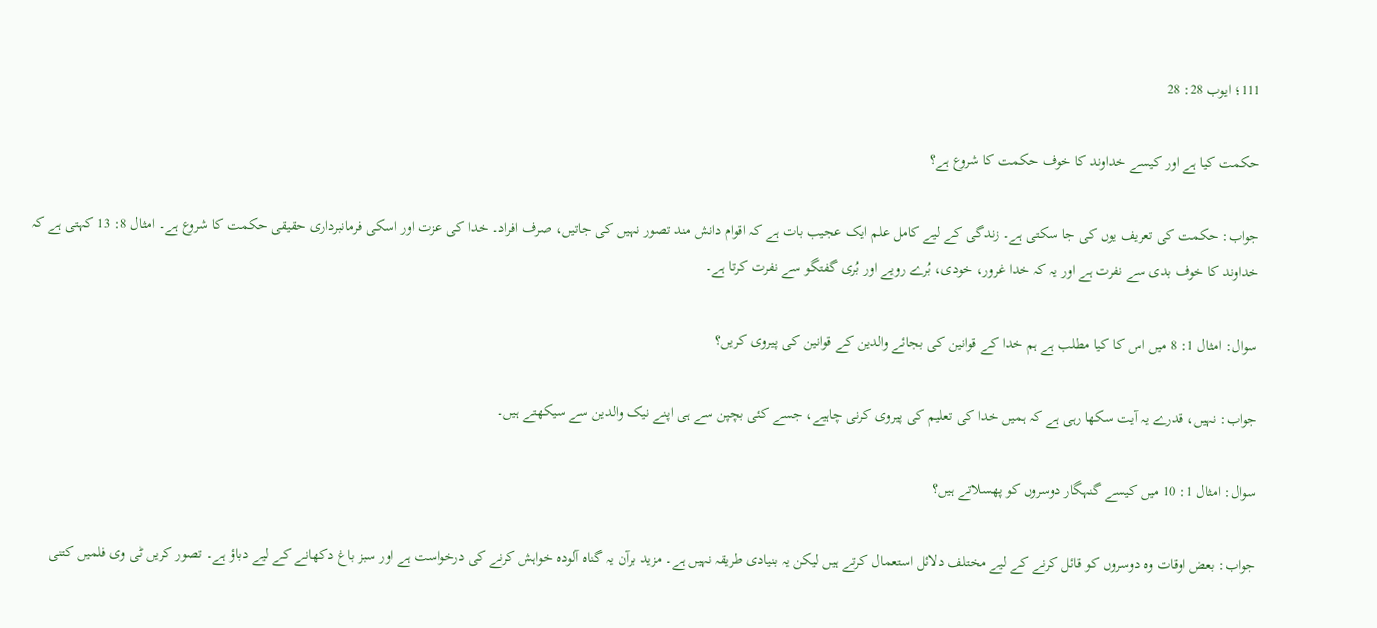111؛ ایوب 28: 28

حکمت کیا ہے اور کیسے خداوند کا خوف حکمت کا شروع ہے؟

جواب: حکمت کی تعریف یوں کی جا سکتی ہے۔ زندگی کے لیے کامل علم ایک عجیب بات ہے کہ اقوام دانش مند تصور نہیں کی جاتیں، صرف افراد۔ خدا کی عزت اور اسکی فرمانبرداری حقیقی حکمت کا شروع ہے۔ امثال 8: 13 کہتی ہے کہ خداوند کا خوف بدی سے نفرت ہے اور یہ کہ خدا غرور، خودی، بُرے رویے اور بُری گفتگو سے نفرت کرتا ہے۔

سوال: امثال 1: 8 میں اس کا کیا مطلب ہے ہم خدا کے قوانین کی بجائے والدین کے قوانین کی پیروی کریں؟

جواب: نہیں، قدرے یہ آیت سکھا رہی ہے کہ ہمیں خدا کی تعلیم کی پیروی کرنی چاہیے، جسے کئی بچپن سے ہی اپنے نیک والدین سے سیکھتے ہیں۔

سوال: امثال 1: 10 میں کیسے گنہگار دوسروں کو پھسلاتے ہیں؟

جواب: بعض اوقات وہ دوسروں کو قائل کرنے کے لیے مختلف دلائل استعمال کرتے ہیں لیکن یہ بنیادی طریقہ نہیں ہے۔ مزید برآن یہ گناہ آلودہ خواہش کرنے کی درخواست ہے اور سبز باغ دکھانے کے لیے دباؤ ہے۔ تصور کریں ٹی وی فلمیں کتنی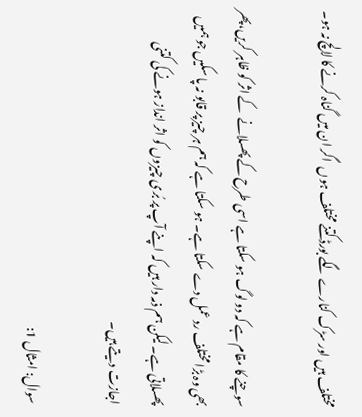مختلف ہیں اور سڑک کنارے لگے بورڈ کتنے مختلف ہوں  اگر ان میں گناہ کرنے کا لالچ نہ ہو۔

سوچنے کا مقام ہے کہ دو لوگ ہو سکتا ہے اسی طرح کے پھسلانے  کے اثر کو ظاہر کریں،پھر بھی وہ بڑا مختلف رد عمل دے سکتا ہے۔ ہو سکتا ہے کہ ہم ہر چیز پر قابو نہ پا سکیں جو ہمیں پھسلاتی ہے۔ لیکن ہم ذمہ دار ہیں کہ اپنے آپ پر بُری چیزوں کو اثر انداز ہونے کی کتنی اجازت دیتے ہیں۔

سوال: امثال 1: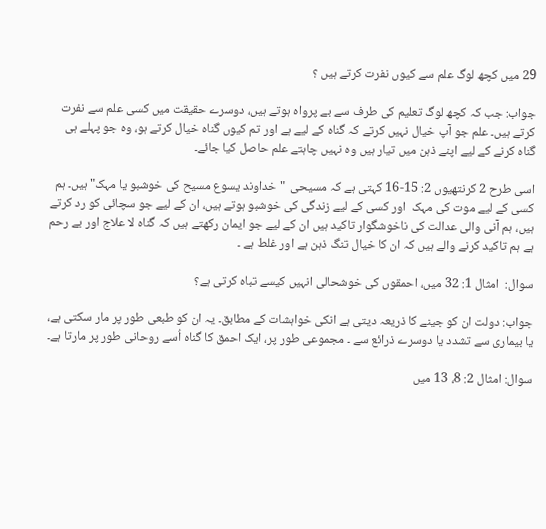29 میں کچھ لوگ علم سے کیوں نفرت کرتے ہیں ؟

جواب: جب کہ کچھ لوگ تعلیم کی طرف سے بے پرواہ ہوتے ہیں، دوسرے حقیقت میں کسی علم سے نفرت کرتے ہیں۔ علم جو آپ خیال نہیں کرتے کہ گناہ کے لیے ہے اور تم کیوں گناہ خیال کرتے ہو، وہ جو پہلے ہی گناہ کرنے کے لیے اپنے ذہن میں تیار ہیں وہ نہیں چاہتے علم حاصل کیا جائے۔

اسی طرح 2 کرنتھیوں 2: 15-16 کہتی ہے کہ مسیحی  "خداوند یسوع مسیح کی خوشبو یا مہک" ہیں۔ ہم کسی کے لیے موت کی مہک  اور کسی کے لیے زندگی کی خوشبو ہوتے ہیں، ان کے لیے جو سچائی کو رد کرتے ہیں، ہم آنی والی عدالت کی ناخوشگوار تاکید ہیں ان کے لیے جو ایمان رکھتے ہیں کہ گناہ لا علاج اور بے رحم ہے ہم تاکید کرنے والے ہیں کہ ان کا خیال تنگ ذہن ہے اور غلط ہے ۔

سوال:  امثال 1: 32 میں، احمقوں کی خوشحالی انہیں کیسے تباہ کرتی ہے؟

جواب: دولت ان کو جینے کا ذریعہ دیتی ہے انکی خواہشات کے مطابق۔ یہ ان کو طبعی طور پر مار سکتی ہے، یا بیماری سے تشدد یا دوسرے ذرائع سے ۔ مجموعی طور پر، ایک احمق کا گناہ اُسے روحانی طور پر مارتا ہے۔

سوال: امثال 2: 8، 13 میں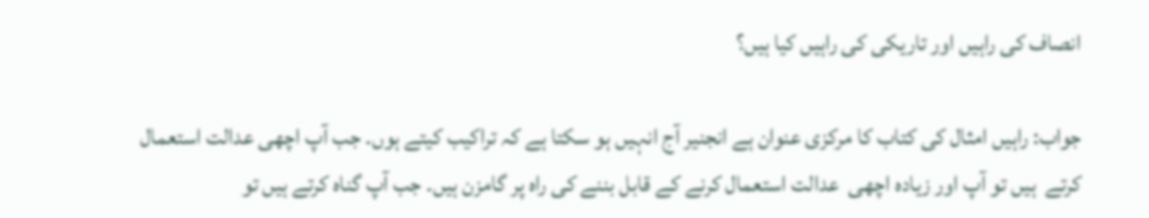انصاف کی راہیں اور تاریکی کی راہیں کیا ہیں؟

جواب: راہیں امثال کی کتاب کا مرکزی عنوان ہے انجنیر آج انہیں ہو سکتا ہے کہ تراکیب کیتے ہوں۔ جب آپ اچھی عدالت استعمال کرتے  ہیں تو آپ اور زیادہ اچھی  عدالت استعمال کرنے کے قابل بننے کی راہ پر گامزن ہیں۔ جب آپ گناہ کرتے ہیں تو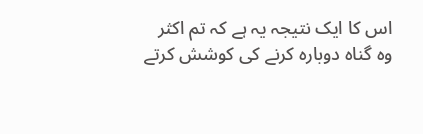اس کا ایک نتیجہ یہ ہے کہ تم اکثر وہ گناہ دوبارہ کرنے کی کوشش کرتے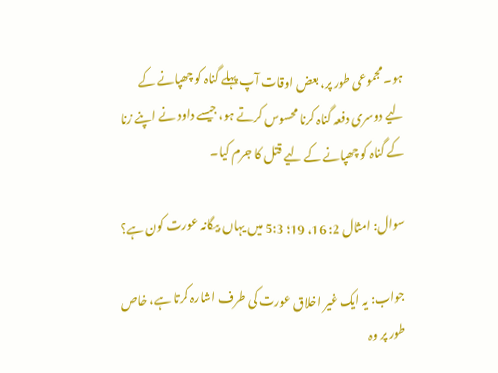ہو۔ مجموعی طور پر، بعض اوقات آپ پہلے گناہ کو چھپانے کے لیے دوسری دفعہ گناہ کرنا محسوس کرتے ہو، جیسے داود نے اپنے زنا کے گناہ کو چھپانے کے لیے قتل کا جرم کیا۔

سوال: امثال 2: 16، 19؛ 5:3 میں یہاں بیگانہ عورت کون ہے؟

جواب: یہ ایک غیر اخلاق عورت کی طرف اشارہ کرتا ہے، خاص طور پر وہ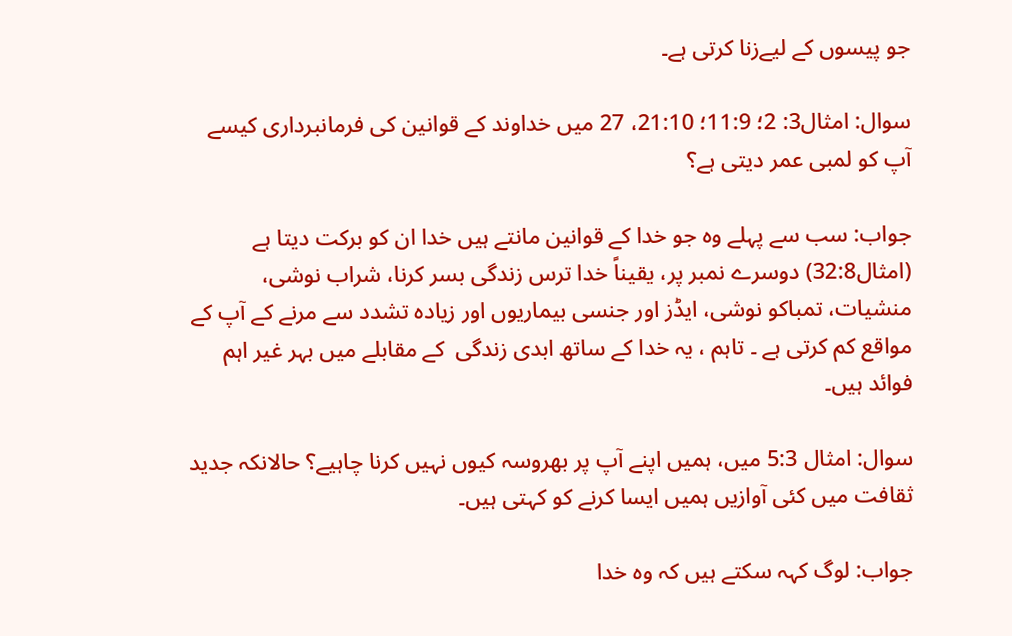جو پیسوں کے لیےزنا کرتی ہے۔

سوال: امثال3: 2؛ 11:9؛ 21:10، 27 میں خداوند کے قوانین کی فرمانبرداری کیسے آپ کو لمبی عمر دیتی ہے؟

جواب: سب سے پہلے وہ جو خدا کے قوانین مانتے ہیں خدا ان کو برکت دیتا ہے (امثال32:8) دوسرے نمبر پر، یقیناً خدا ترس زندگی بسر کرنا، شراب نوشی، منشیات، تمباکو نوشی، ایڈز اور جنسی بیماریوں اور زیادہ تشدد سے مرنے کے آپ کے مواقع کم کرتی ہے ۔ تاہم ، یہ خدا کے ساتھ ابدی زندگی  کے مقابلے میں بہر غیر اہم فوائد ہیں۔

سوال: امثال 5:3 میں، ہمیں اپنے آپ پر بھروسہ کیوں نہیں کرنا چاہیے؟ حالانکہ جدید ثقافت میں کئی آوازیں ہمیں ایسا کرنے کو کہتی ہیں۔

جواب: لوگ کہہ سکتے ہیں کہ وہ خدا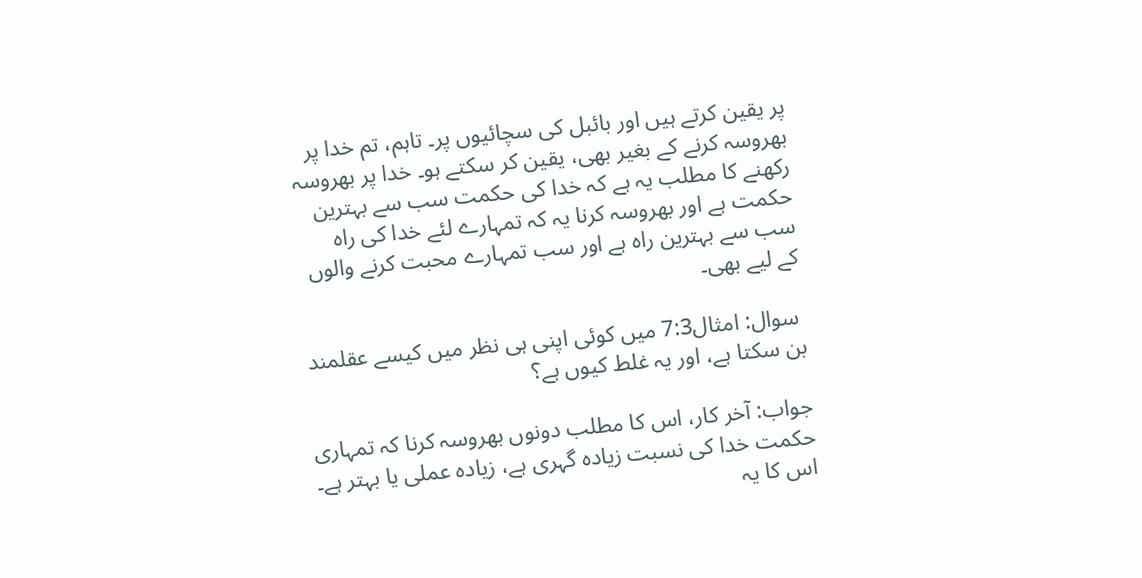پر یقین کرتے ہیں اور بائبل کی سچائیوں پر۔ تاہم، تم خدا پر بھروسہ کرنے کے بغیر بھی، یقین کر سکتے ہو۔ خدا پر بھروسہ رکھنے کا مطلب یہ ہے کہ خدا کی حکمت سب سے بہترین حکمت ہے اور بھروسہ کرنا یہ کہ تمہارے لئے خدا کی راہ سب سے بہترین راہ ہے اور سب تمہارے محبت کرنے والوں کے لیے بھی۔

 سوال: امثال7:3 میں کوئی اپنی ہی نظر میں کیسے عقلمند بن سکتا ہے، اور یہ غلط کیوں ہے؟

جواب: آخر کار، اس کا مطلب دونوں بھروسہ کرنا کہ تمہاری حکمت خدا کی نسبت زیادہ گہری ہے، زیادہ عملی یا بہتر ہے۔ اس کا یہ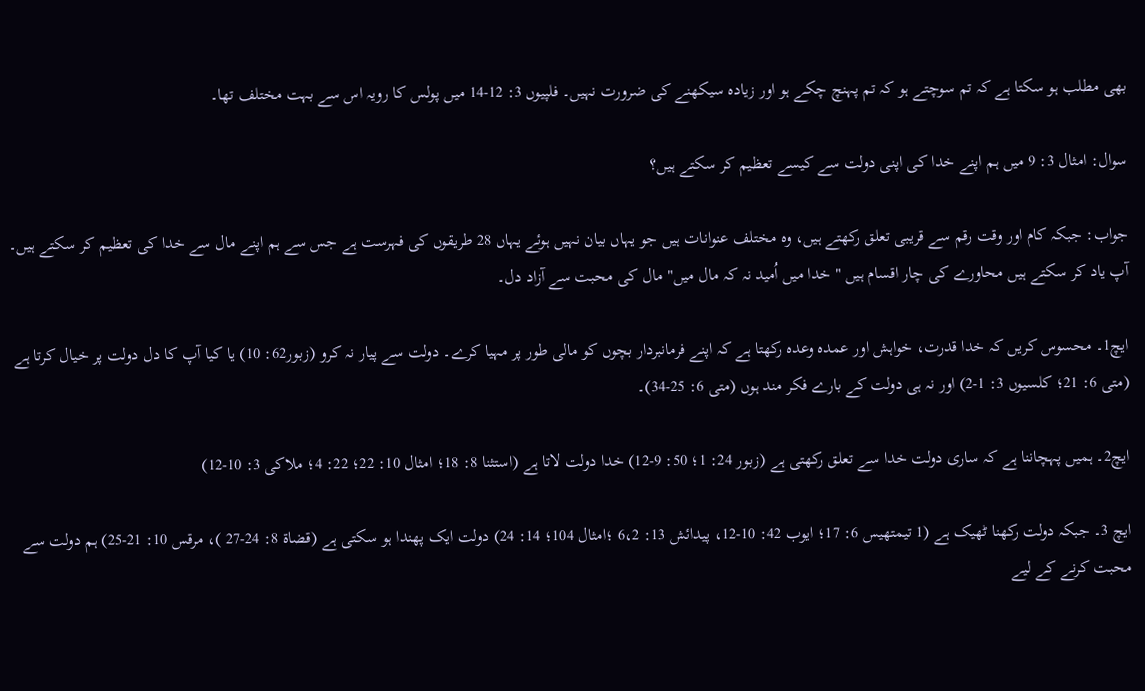بھی مطلب ہو سکتا ہے کہ تم سوچتے ہو کہ تم پہنچ چکے ہو اور زیادہ سیکھنے کی ضرورت نہیں۔ فلپیوں 3: 12-14 میں پولس کا رویہ اس سے بہت مختلف تھا۔

سوال: امثال 3: 9 میں ہم اپنے خدا کی اپنی دولت سے کیسے تعظیم کر سکتے ہیں؟

جواب: جبکہ کام اور وقت رقم سے قریبی تعلق رکھتے ہیں، وہ مختلف عنوانات ہیں جو یہاں بیان نہیں ہوئے یہاں 28 طریقوں کی فہرست ہے جس سے ہم اپنے مال سے خدا کی تعظیم کر سکتے ہیں۔ آپ یاد کر سکتے ہیں محاورے کی چار اقسام ہیں " خدا میں اُمید نہ کہ مال میں" مال کی محبت سے آزاد دل۔

ایچ1۔ محسوس کریں کہ خدا قدرت، خواہش اور عمدہ وعدہ رکھتا ہے کہ اپنے فرمانبردار بچوں کو مالی طور پر مہیا کرے۔ دولت سے پیار نہ کرو (زبور62: 10) یا کیا آپ کا دل دولت پر خیال کرتا ہے (متی 6: 21؛ کلسیوں 3: 1-2) اور نہ ہی دولت کے بارے فکر مند ہوں (متی 6: 25-34)۔

ایچ2۔ ہمیں پہچاننا ہے کہ ساری دولت خدا سے تعلق رکھتی ہے (زبور 24: 1؛ 50: 9-12) خدا دولت لاتا ہے (استثنا 8: 18؛ امثال 10: 22؛ 22: 4؛ ملاکی 3: 10-12)

ایچ 3۔ جبکہ دولت رکھنا ٹھیک ہے (1 تیمتھیس 6: 17؛ ایوب 42: 10-12، پیدائش 13: 6،2 ؛امثال 104؛ 14: 24) دولت ایک پھندا ہو سکتی ہے (قضاۃ 8: 24-27 )، مرقس 10: 21-25) ہم دولت سے محبت کرنے کے لیے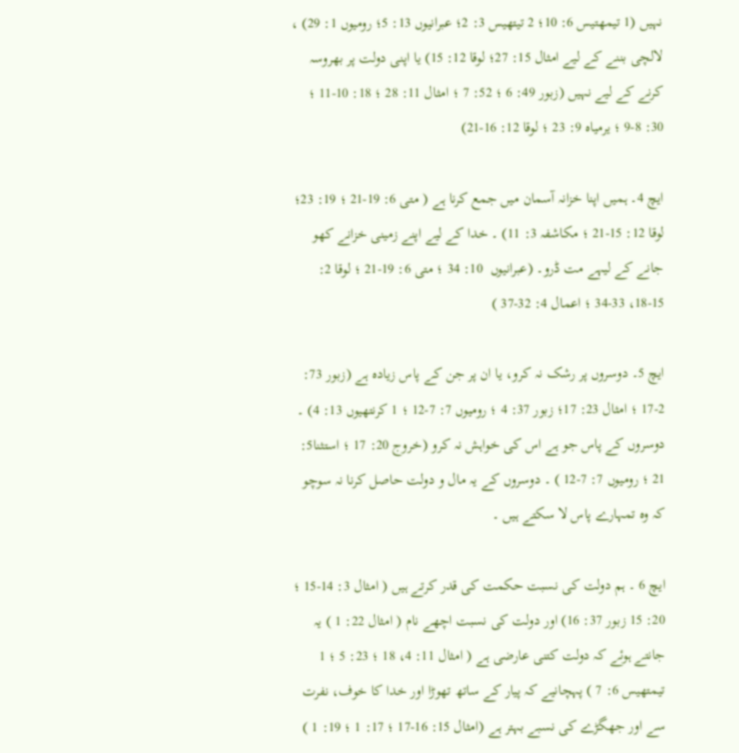نہیں (1 تیمھتیس 6: 10؛ 2 تیتھیس 3: 2؛ عبرانیوں 13: 5؛ رومیوں 1: 29) ، لالچی بننے کے لیے امثال 15: 27؛ لوقا 12: 15) یا اپنی دولت پر بھروسہ کرنے کے لیے نہیں (زبور 49: 6 ؛ 52: 7 ؛ امثال 11: 28 ؛ 18: 10-11 ؛ 30: 8-9 ؛ یرمیاہ 9: 23 ؛ لوقا 12: 16-21)

ایچ 4۔ ہمیں اپنا خزانہ آسمان میں جمع کرنا ہے ( متی 6: 19-21 ؛ 19: 23؛ لوقا 12: 15-21 ؛ مکاشفہ 3: 11) ۔ خدا کے لیے اپنے زمینی خزانے کھو جانے کے لیہے مت ڈرو۔ (عبرانیوں  10: 34 ؛ متی 6: 19-21 ؛ لوقا 2: 15-18، 33-34 ؛ اعمال 4: 32-37 )

ایچ 5۔ دوسروں پر رشک نہ کرو، یا ان پر جن کے پاس زیادہ ہے (زبور 73: 2-17 ؛ امثال 23: 17؛ زبور 37: 4 ؛ رومیوں 7: 7-12 ؛ 1 کرنتھیوں 13: 4) ۔ دوسروں کے پاس جو ہے اس کی خواہش نہ کرو (خروج 20: 17 ؛ استثنا5: 21 ؛ رومیوں 7: 7-12 ) ۔ دوسروں کے یہ مال و دولت حاصل کرنا نہ سوچو کہ وہ تمہارے پاس لا سکتے ہیں ۔

ایچ 6 ۔ ہم دولت کی نسبت حکمت کی قدر کرتے ہیں ( امثال 3: 14-15 ؛ 20: 15 زبور 37: 16) اور دولت کی نسبت اچھے نام ( امثال 22: 1 ) یہ جانتے ہوئے کہ دولت کتنی عارضی ہے ( امثال 11: 4، 18 ؛ 23: 5 ؛ 1 تیمتھیس 6: 7 ) پہچانیے کہ پیار کے ساتھ تھوڑا اور خدا کا خوف، نفرت سے اور جھگڑے کی نسبے بہتر ہے (امثال 15: 16-17 ؛ 17: 1 ؛ 19: 1 )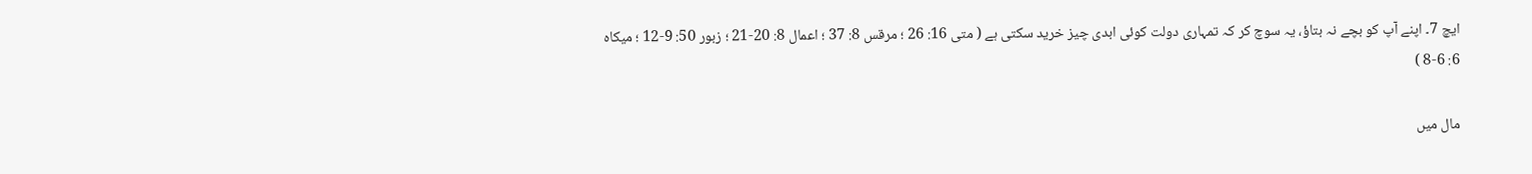ایچ 7۔ اپنے آپ کو بچے نہ بتاؤ، یہ سوچ کر کہ تمہاری دولت کوئی ابدی چیز خرید سکتی ہے ( متی 16: 26 ؛ مرقس 8: 37 ؛ اعمال 8: 20-21 ؛ زبور 50: 9-12 ؛ میکاہ 6: 6-8 )

مال میں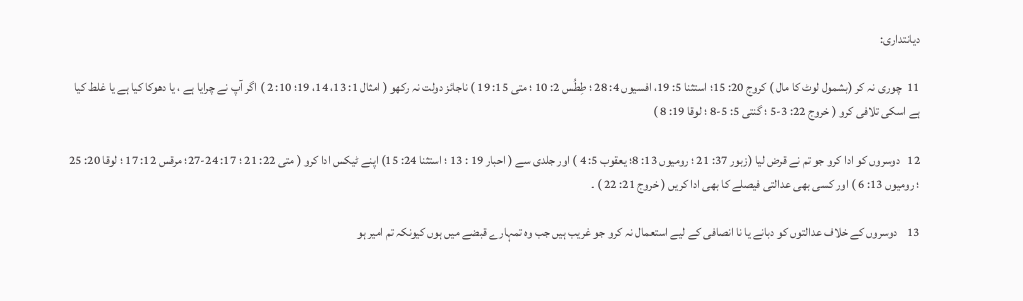دیانتداری:

11  چوری نہ کر (بشمول لوٹ کا مال ) کروج 20: 15؛ استثنا 5: 19، افسیوں 4: 28 ؛ طِطُس 2: 10 ؛ متی 15: 19 ) ناجائز دولت نہ رکھو ( امثال 1: 13، 14، 19؛ 10: 2 ) اگر آپ نے چرایا ہے ، یا دھوکا کیا ہے یا غلط کیا ہے اسکی تلافی کرو ( خروج 22: 3-5 ؛ گنتی 5: 5-8 ؛ لوقا 19: 8 )

12   دوسروں کو ادا کرو جو تم نے قرض لیا (زبور 37: 21 ؛ رومیوں 13: 8؛ یعقوب 5: 4 ) اور جلدی سے ( احبار 19 : 13 ؛ استثنا 24: 15) اپنے ٹیکس ادا کرو ( متی 22: 21 ؛ 17: 24-27؛ مرقس 12: 17 ؛ لوقا 20: 25 ؛ رومیوں 13: 6 ) اور کسی بھی عدالتی فیصلے کا بھی ادا کریں ( خروج 21: 22 ) ۔

13    دوسروں کے خلاف عدالتوں کو دبانے یا نا انصافی کے لیے استعمال نہ کرو جو غریب ہیں جب وہ تمہارے قبضے میں ہوں کیونکہ تم امیر ہو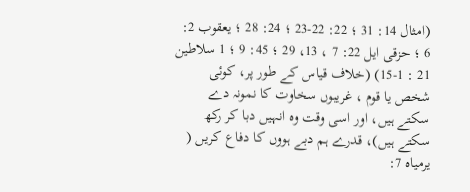(امثال 14: 31 ؛ 22: 22-23 ؛ 24: 28 ؛ یعقوب 2: 6 ؛ حزقی ایل 22: 7 ، 13، 29 ؛ 45: 9 ؛ 1 سلاطین 21 : 1-15) (خلاف قیاس کے طور پر، کوئی شخص یا قوم ، غریبوں سخاوت کا نمونہ دے سکتے ہیں، اور اسی وقت وہ انہیں دبا کر رکھ سکتے ہیں)، قدرے ہم دبے ہووں کا دفاع کریں ( یرمیاہ 7: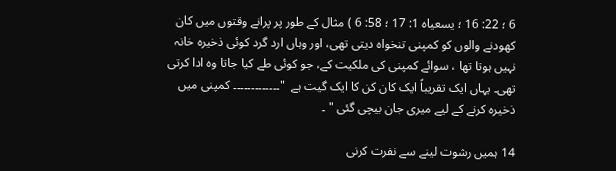6 ؛ 22: 16 ؛ یسعیاہ 1: 17 ؛ 58: 6 ) مثال کے طور پر پرانے وقتوں میں کان کھودنے والوں کو کمپنی تنخواہ دیتی تھی، اور وہاں ارد گرد کوئی ذخیرہ خانہ نہیں ہوتا تھا ، سوائے کمپنی کی ملکیت کے، جو کوئی طے کیا جاتا وہ ادا کرتی تھی۔ یہاں ایک تقریباً ایک کان کن کا ایک گیت ہے  "۔۔۔۔۔۔۔۔۔۔۔۔۔ کمپنی میں ذخیرہ کرنے کے لیے میری جان بیچی گئی " ۔

14 ہمیں رشوت لینے سے نفرت کرنی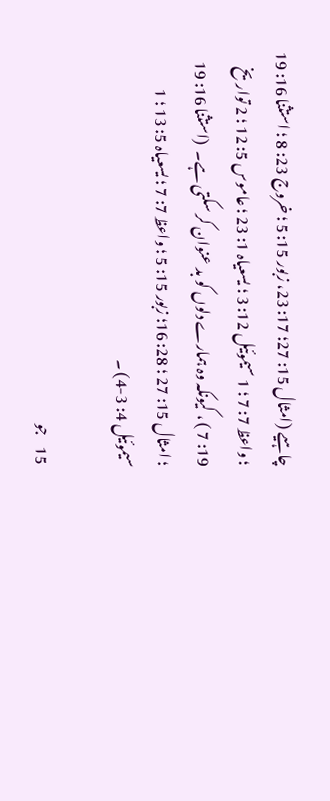چاہیے (امثال 15: 27؛ 17: 23، زبور 15: 5 ؛ خروج 23: 8 ؛ استثنا 16: 19 ؛ واعظ 7: 7 ؛ 1 سیموئیل 12: 3 ؛ یسعیاہ 1: 23 ؛ عاموس 5: 12 ؛ 2 تواریخ 19: 7 ) ، کیونکہ وہ ہمارے دلوں کو بد عنوان کر سکتی ہے۔  (استثنا 16: 19 ؛ امثال 15: 27 ؛ 28: 16؛ زبور 15: 5 ؛ واعظ 7: 7 ؛ یسعیاہ 5: 13 ؛ 1 سیموئیل 4: 3-4) ۔

 15    جو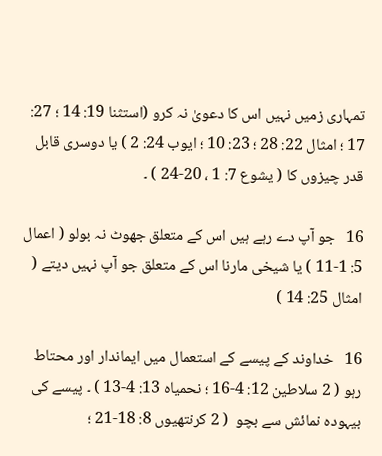تمہاری زمیں نہیں اس کا دعویٰ نہ کرو (استثنا 19: 14 ؛ 27: 17 ؛ امثال 22: 28 ؛ 23: 10 ؛ ایوب 24: 2 ) یا دوسری قابل قدر چیزوں کا ( یشوع 7: 1 ، 20-24 ) ۔

16   جو آپ دے رہے ہیں اس کے متعلق جھوٹ نہ بولو ( اعمال 5: 1-11 ) یا شیخی مارنا اس کے متعلق جو آپ نہیں دیتے ( امثال 25: 14 )

16   خداوند کے پیسے کے استعمال میں ایماندار اور محتاط رہو ( 2 سلاطین 12: 4-16 ؛ نحمیاہ 13: 4-13 ) ۔ پیسے کی بیہودہ نمائش سے بچو  ( 2 کرنتھیوں 8: 18-21 ؛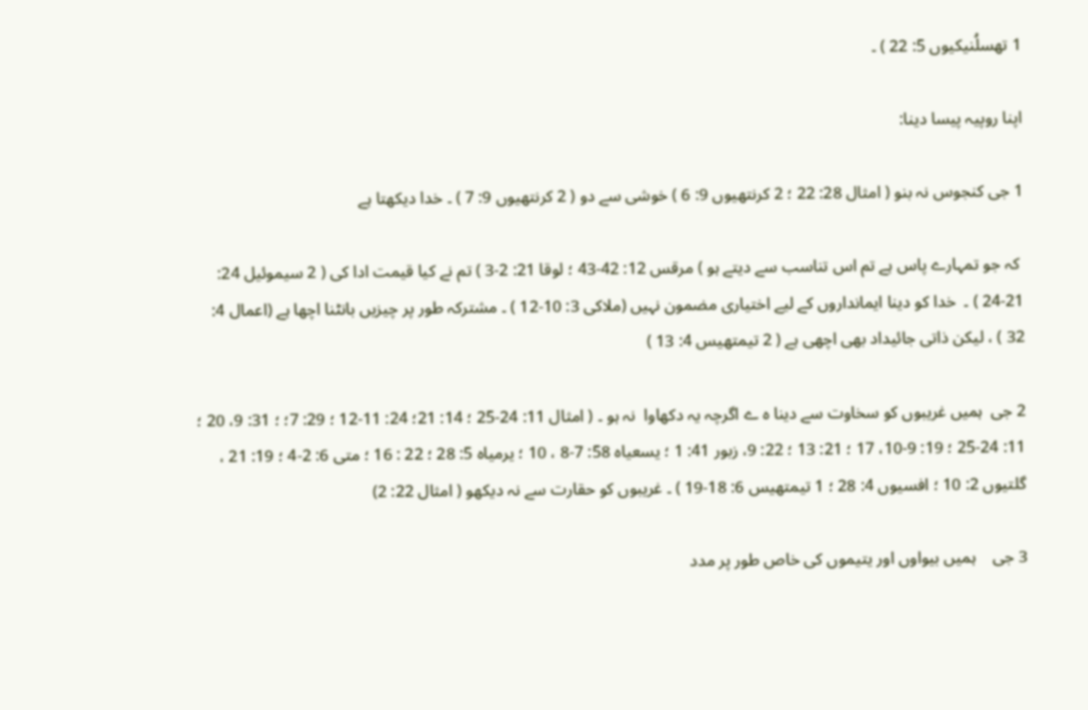1 تھسلُنیکیوں 5: 22 ) ۔

اپنا روپیہ پیسا دینا:

1 جی کنجوس نہ بنو ( امثال 28: 22 ؛ 2 کرنتھیوں 9: 6 ) خوشی سے دو ( 2 کرنتھیوں 9: 7 ) ۔ خدا دیکھتا ہے

 کہ جو تمہارے پاس ہے تم اس تناسب سے دیتے ہو ) مرقس 12: 42-43 ؛ لوقا 21: 2-3 ) تم نے کیا قیمت ادا کی ( 2 سیموئیل 24: 21-24 ) ۔  خدا کو دینا ایمانداروں کے لیے اختیاری مضمون نہیں (ملاکی 3: 10-12 ) ۔ مشترکہ طور پر چیزیں بانٹنا اچھا ہے (اعمال 4: 32 ) ، لیکن ذاتی جائیداد بھی اچھی ہے ( 2 تیمتھیس 4: 13 )

2 جی  ہمیں غریبوں کو سخاوت سے دینا ہ ے اگرچہ یہ دکھاوا  نہ ہو ۔ ( امثال 11: 24-25 ؛ 14: 21؛ 24: 11-12 ؛ 29: 7؛ ؛ 31: 9، 20 ؛ 11: 24-25 ؛ 19: 9-10، 17 ؛ 21: 13 ؛ 22: 9، زبور 41: 1 ؛ یسعیاہ 58: 7-8 ، 10 ؛ یرمیاہ 5: 28 ؛ 22 : 16 ؛ متی 6: 2-4 ؛ 19: 21 ، گلتیوں 2: 10 ؛ افسیوں 4: 28 ؛ 1 تیمتھیس 6: 18-19 ) ۔ غریبوں کو حقارت سے نہ دیکھو ( امثال 22: 2)

3 جی    ہمیں بیواوں اور یتیموں کی خاص طور پر مدد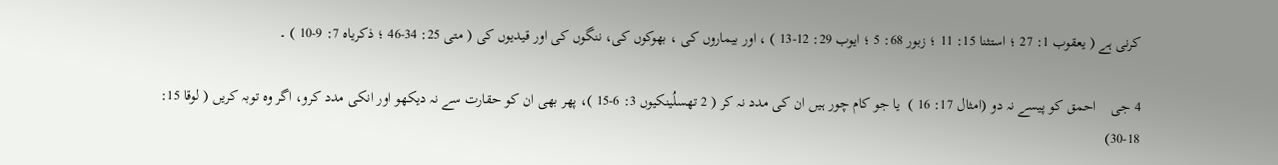کرنی ہے ( یعقوب 1: 27 ؛ استثنا 15: 11 ؛ زبور 68: 5 ؛ ایوب 29: 12-13 ) ، اور بیماروں کی ، بھوکوں کی، ننگوں کی اور قیدیوں کی ( متی 25: 34-46 ؛ ذکریاہ 7: 9-10 ) ۔

4 جی    احمق کو پیسے نہ دو (امثال 17: 16 )  یا جو کام چور ہیں ان کی مدد نہ کر ( 2 تھسلُینکیوں 3: 6-15 )، پھر بھی ان کو حقارت سے نہ دیکھو اور انکی مدد کرو، اگر وہ توبہ کریں ( لوقا 15: 18-30)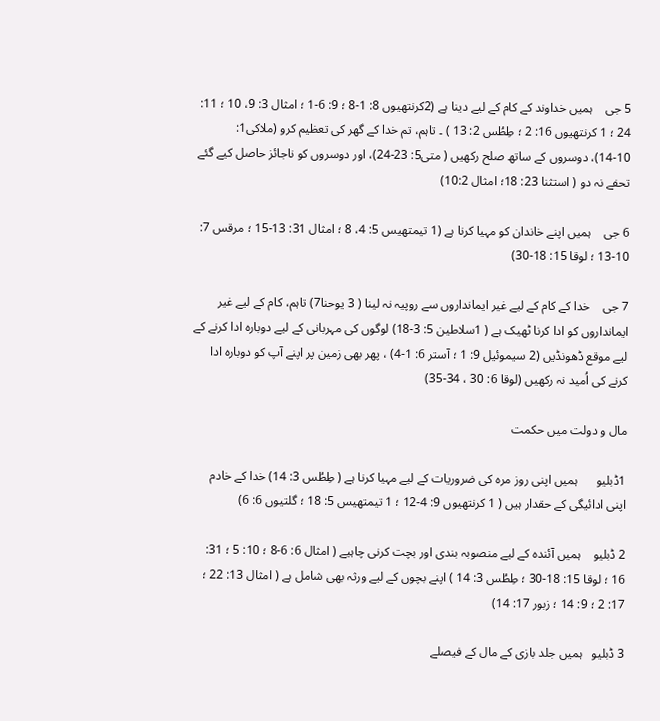5 جی    ہمیں خداوند کے کام کے لیے دینا ہے (2کرنتھیوں 8: 1-8 ؛ 9: 6-1 ؛ امثال 3: 9، 10 ؛ 11: 24 ؛ 1 کرنتھیوں 16: 2 ؛ طِطُس 2: 13 ) ۔ تاہم، تم خدا کے گھر کی تعظیم کرو (ملاکی1: 10-14)، دوسروں کے ساتھ صلح رکھیں ( متی5: 23-24)، اور دوسروں کو ناجائز حاصل کیے گئے تحفے نہ دو ( استثنا 23: 18؛ امثال 10:2)

6 جی    ہمیں اپنے خاندان کو مہیا کرنا ہے (1 تیمتھیس 5: 4، 8 ؛ امثال 31: 13-15 ؛ مرقس 7: 10-13 ؛ لوقا 15: 18-30)

7 جی    خدا کے کام کے لیے غیر ایمانداروں سے روپیہ نہ لینا ( 3 یوحنا7) تاہم، کام کے لیے غیر ایمانداروں کو ادا کرنا ٹھیک ہے ( 1سلاطین 5: 3-18) لوگوں کی مہربانی کے لیے دوبارہ ادا کرنے کے لیے موقع ڈھونڈیں (2 سیموئیل 9: 1 ؛ آستر 6: 1-4) ، پھر بھی زمین پر اپنے آپ کو دوبارہ ادا کرنے کی اُمید نہ رکھیں (لوقا 6: 30 ، 34-35)

مال و دولت میں حکمت

1ڈبلیو      ہمیں اپنی روز مرہ کی ضروریات کے لیے مہیا کرنا ہے ( طِطُس 3: 14) خدا کے خادم اپنی ادائیگی کے حقدار ہیں ( 1 کرنتھیوں 9: 4-12 ؛ 1 تیمتھیس 5: 18 ؛ گلتیوں 6: 6)

2 ڈبلیو    ہمیں آئندہ کے لیے منصوبہ بندی اور بچت کرنی چاہیے ( امثال 6: 6-8 ؛ 10: 5 ؛ 31: 16 ؛ لوقا 15: 18-30 ؛ طِطُس 3: 14 ) اپنے بچوں کے لیے ورثہ بھی شامل ہے ( امثال 13: 22 ؛ 17: 2 ؛ 9: 14 ؛ زبور 17: 14)

3 ڈبلیو   ہمیں جلد بازی کے مال کے فیصلے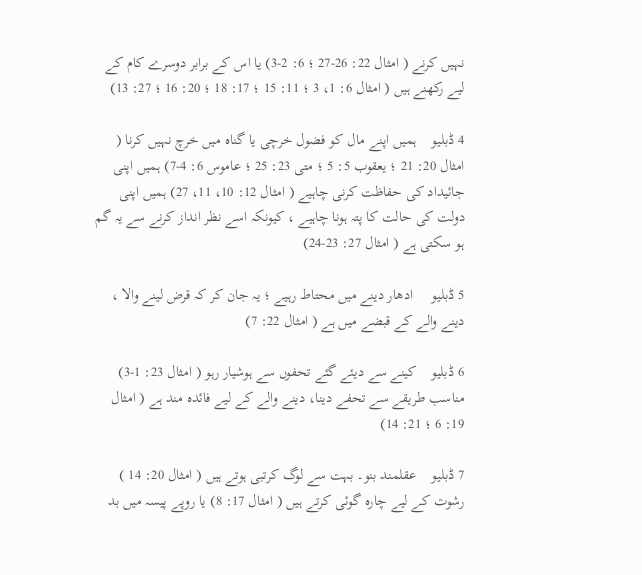نہیں کرنے ( امثال 22: 26-27 ؛ 6: 2-3) یا اس کے برابر دوسرے کام کے لیے رکھنے ہیں ( امثال 6: 1، 3 ؛ 11: 15 ؛ 17: 18 ؛ 20: 16 ؛ 27: 13)

4 ڈبلیو    ہمیں اپنے مال کو فضول خرچی یا گناہ میں خرچ نہیں کرنا ( امثال 20: 21 ؛ یعقوب 5: 5 ؛ متی 23: 25 ؛ عاموس 6: 4-7) ہمیں اپنی جائیداد کی حفاظت کرنی چاہیے ( امثال 12: 10، 11، 27) ہمیں اپنی دولت کی حالت کا پتہ ہونا چاہیے ، کیونکہ اسے نظر انداز کرنے سے یہ گم ہو سکتی ہے ( امثال 27: 23-24)

5 ڈبلیو     ادھار دینے میں محتاط رہیے ؛ یہ جان کر کہ قرض لینے والا ، دینے والے کے قبضے میں ہے ( امثال 22: 7)

6 ڈبلیو    کینے سے دیئے گئے تحفوں سے ہوشیار رہو ( امثال 23: 1-3) مناسب طریقے سے تحفے دینا، دینے والے کے لیے فائدہ مند ہے ( امثال 19: 6 ؛ 21: 14)

7 ڈبلیو    عقلمند بنو۔ بہت سے لوگ کرتبی ہوتے ہیں ( امثال 20: 14 ) رشوت کے لیے چارہ گوئی کرتے ہیں ( امثال 17: 8) یا روپے پیسہ میں بد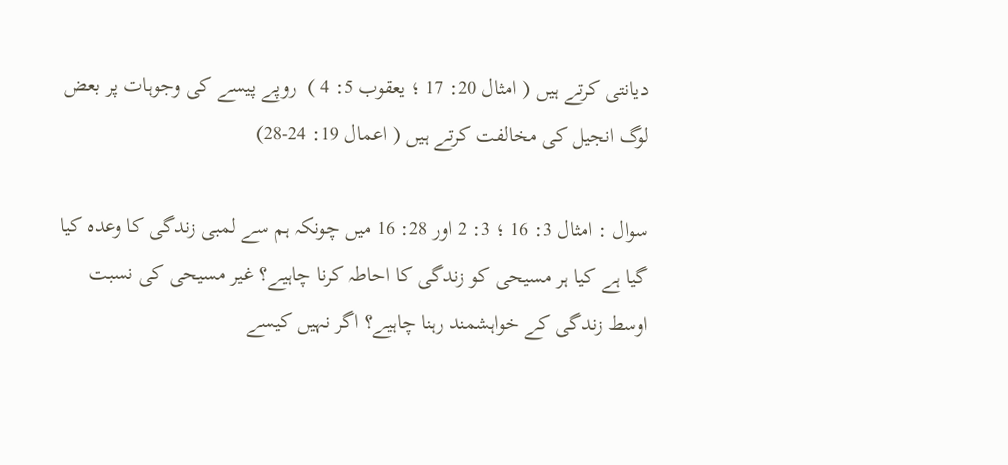دیانتی کرتے ہیں ( امثال 20: 17 ؛ یعقوب 5: 4 )  روپے پیسے کی وجوہات پر بعض لوگ انجیل کی مخالفت کرتے ہیں ( اعمال 19: 24-28)

سوال : امثال 3: 16 ؛ 3: 2 اور 28: 16 میں چونکہ ہم سے لمبی زندگی کا وعدہ کیا گیا ہے کیا ہر مسیحی کو زندگی کا احاطہ کرنا چاہیے؟ غیر مسیحی کی نسبت اوسط زندگی کے خواہشمند رہنا چاہیے؟ اگر نہیں کیسے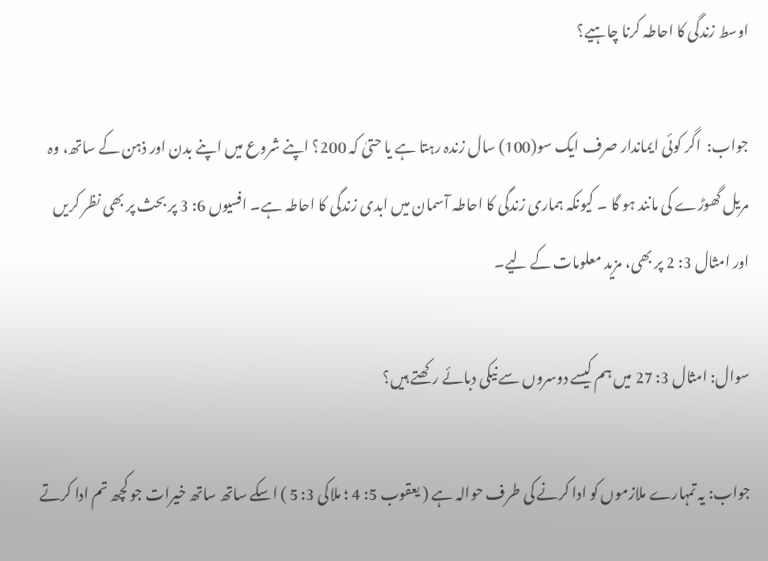اوسط زندگی کا احاطہ کرنا چاہیے؟

جواب:  اگر کوئی ایماندار صرف ایک سو(100) سال زندہ رہتا ہے یا حتیٰ کہ 200؟ اپنے شروع میں اپنے بدن اور ذہن کے ساتھ، وہ مریل گھوڑے کی مانند ہو گا ۔ کیونکہ ہماری زندگی کا احاطہ آسمان میں ابدی زندگی کا احاطہ ہے۔ افسیوں 6: 3 پر بحث پر بھی نظر کریں اور امثال 3: 2 پر بھی، مزید معلومات کے لیے۔

سوال: امثال 3: 27 میں ہم کیسے دوسروں سے نیکی دبائے رکھتے ہیں؟

جواب: یہ تمہارے ملازموں کو ادا کرنے کی طرف حوالہ ہے ( یعقوب 5: 4 ؛ ملاکی 3: 5 ) اسکے ساتھ ساتھ خیرات جو کچھ تم ادا کرتے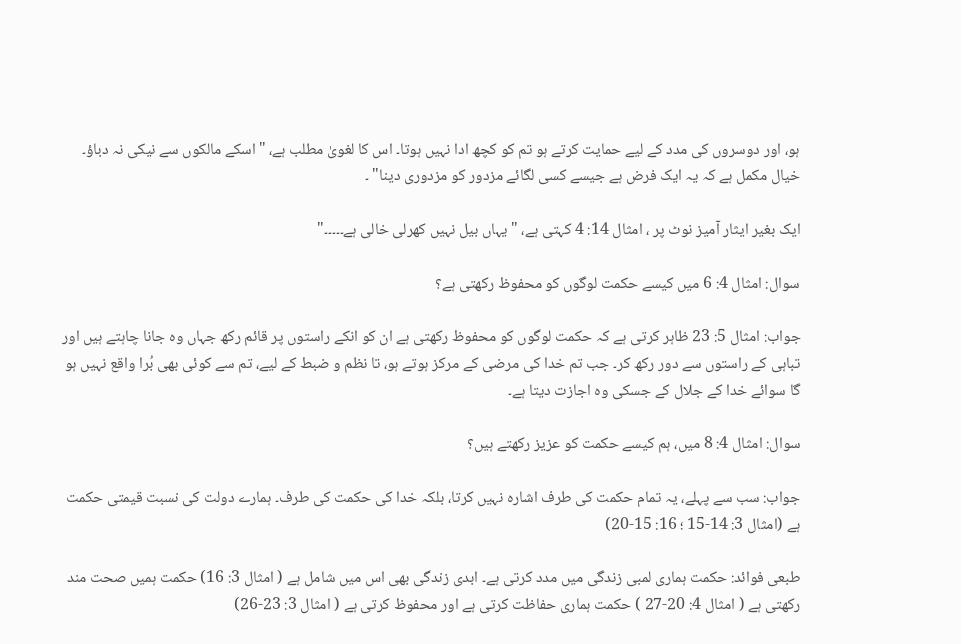ہو، اور دوسروں کی مدد کے لیے حمایت کرتے ہو تم کو کچھ ادا نہیں ہوتا۔ اس کا لغویٰ مطلب ہے، "اسکے مالکوں سے نیکی نہ دباؤ۔ خیال مکمل ہے کہ یہ ایک فرض ہے جیسے کسی لگائے مزدور کو مزدوری دینا" ۔

ایک بغیر ایثار آمیز نوٹ پر ، امثال 14: 4 کہتی ہے، " یہاں بیل نہیں کھرلی خالی ہے۔۔۔۔۔"

سوال: امثال 4: 6 میں کیسے حکمت لوگوں کو محفوظ رکھتی ہے؟

جواب: امثال 5: 23 ظاہر کرتی ہے کہ حکمت لوگوں کو محفوظ رکھتی ہے ان کو انکے راستوں پر قائم رکھ جہاں وہ جانا چاہتے ہیں اور تباہی کے راستوں سے دور رکھ کر۔ جب تم خدا کی مرضی کے مرکز ہوتے ہو، تا نظم و ضبط کے لیے، تم سے کوئی بھی بُرا واقع نہیں ہو گا سوائے خدا کے جلال کے جسکی وہ اجازت دیتا ہے۔

سوال: امثال 4: 8 میں، ہم کیسے حکمت کو عزیز رکھتے ہیں؟

جواب: سب سے پہلے، یہ تمام حکمت کی طرف اشارہ نہیں کرتا، بلکہ خدا کی حکمت کی طرف۔ ہمارے دولت کی نسبت قیمتی حکمت ہے (امثال 3: 14-15 ؛ 16: 15-20)

طبعی فوائد: حکمت ہماری لمبی زندگی میں مدد کرتی ہے۔ ابدی زندگی بھی اس میں شامل ہے ( امثال 3: 16) حکمت ہمیں صحت مند رکھتی ہے ( امثال 4: 20-27 ) حکمت ہماری حفاظت کرتی ہے اور محفوظ کرتی ہے ( امثال 3: 23-26)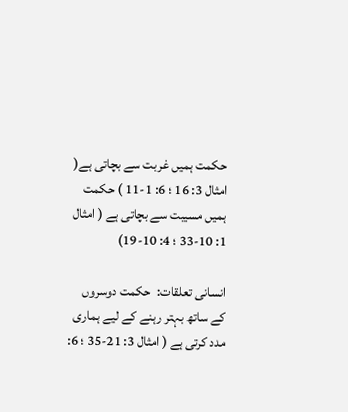حکمت ہمیں غربت سے بچاتی ہے( امثال 3: 16 ؛ 6: 1-11 ) حکمت ہمیں مسیبت سے بچاتی ہے ( امثال 1: 10-33 ؛ 4: 10-19)

انسانی تعلقات:  حکمت دوسروں کے ساتھ بہتر رہنے کے لیے ہماری مدد کرتی ہے ( امثال 3: 21-35 ؛ 6: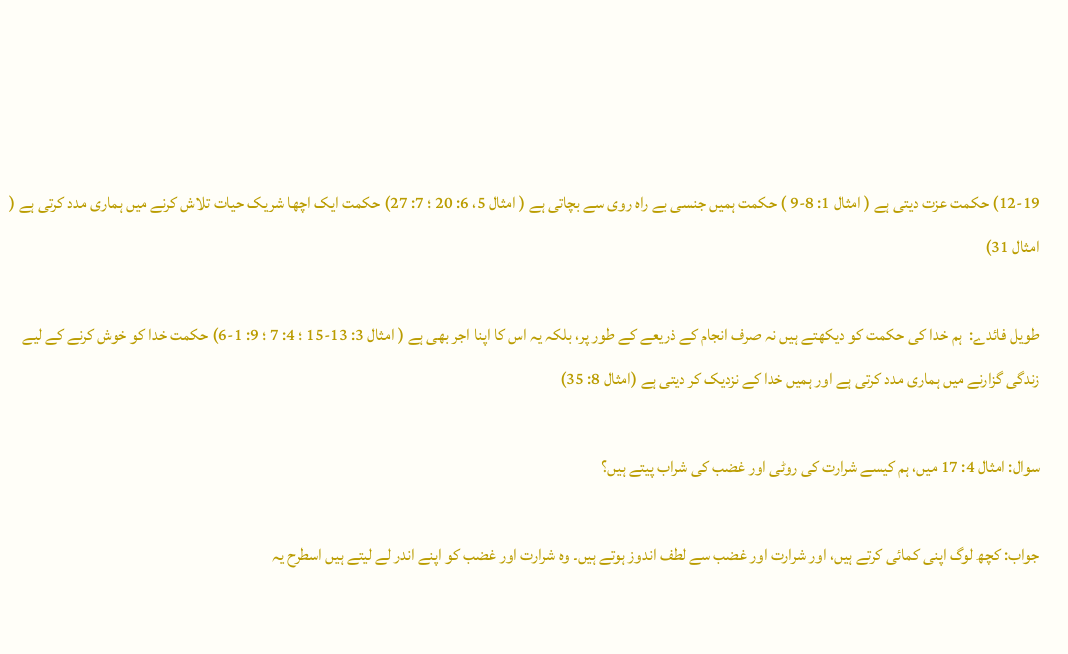12-19) حکمت عزت دیتی ہے ( امثال 1: 8-9 ) حکمت ہمیں جنسی بے راہ روی سے بچاتی ہے ( امثال 5، 6: 20 ؛ 7: 27) حکمت ایک اچھا شریک حیات تلاش کرنے میں ہماری مدد کرتی ہے ( امثال 31)

طویل فائدے:  ہم خدا کی حکمت کو دیکھتے ہیں نہ صرف انجام کے ذریعے کے طور پر، بلکہ یہ اس کا اپنا اجر بھی ہے ( امثال 3: 13-15 ؛ 4: 7 ؛ 9: 1-6) حکمت خدا کو خوش کرنے کے لیے زندگی گزارنے میں ہماری مدد کرتی ہے اور ہمیں خدا کے نزدیک کر دیتی ہے (امثال 8: 35)

سوال: امثال 4: 17 میں، ہم کیسے شرارت کی روٹی اور غضب کی شراب پیتے ہیں؟

جواب: کچھ لوگ اپنی کمائی کرتے ہیں، اور شرارت اور غضب سے لطف اندوز ہوتے ہیں۔ وہ شرارت اور غضب کو اپنے اندر لے لیتے ہیں اسطرح یہ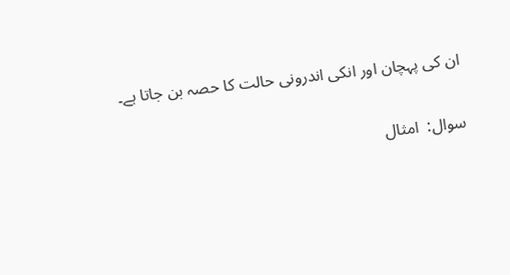ان کی پہچان اور انکی اندرونی حالت کا حصہ بن جاتا ہے۔

سوال:  امثال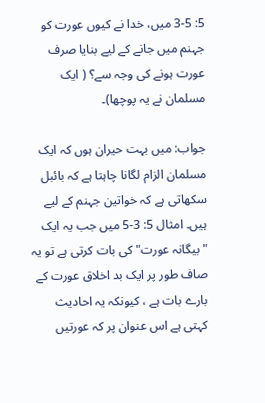5: 3-5 میں، خدا نے کیوں عورت کو جہنم میں جانے کے لیے بنایا صرف عورت ہونے کی وجہ سے؟ ( ایک مسلمان نے یہ پوچھا)۔

جواب: میں بہت حیران ہوں کہ ایک مسلمان الزام لگانا چاہتا ہے کہ بائبل سکھاتی ہے کہ خواتین جہنم کے لیے ہیں۔ امثال 5: 3-5 میں جب یہ ایک "بیگانہ عورت" کی بات کرتی ہے تو یہ صاف طور پر ایک بد اخلاق عورت کے بارے بات ہے ، کیونکہ یہ احادیث کہتی ہے اس عنوان پر کہ عورتیں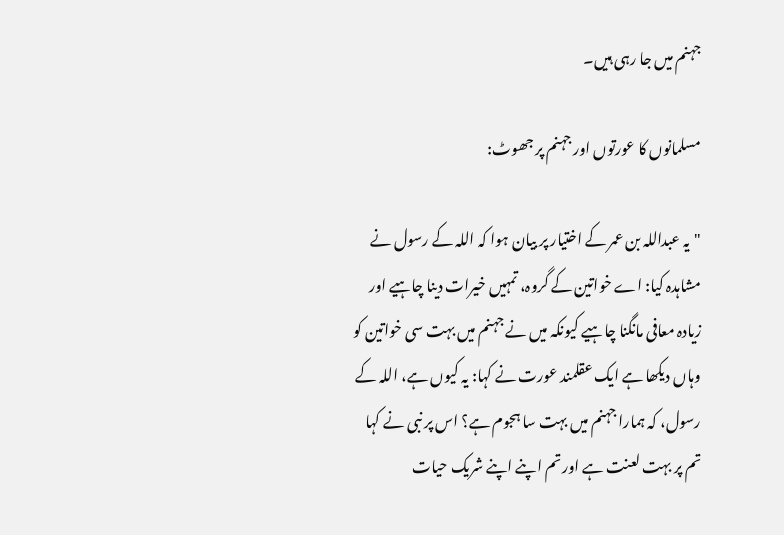جہنم میں جا رہی ہیں۔

مسلمانوں کا عورتوں اور جہنم پر جھوٹ:

"یہ عبداللہ بن عمر کے اختیار پر بیان ہوا کہ اللہ کے رسول نے مشاہدہ کیا: اے خواتین کے گروہ، تمہیں خیرات دینا چاہیے اور زیادہ معافی مانگنا چاہیے کیونکہ میں نے جہنم میں بہت سی خواتین کو وہاں دیکھا ہے ایک عقلمند عورت نے کہا: یہ کیوں ہے، اللہ کے رسول، کہ ہمارا جہنم میں بہت سا ہجوم ہے؟ اس پر نبی نے کہا تم پر بہت لعنت ہے اور تم اپنے اپنے شریک حیات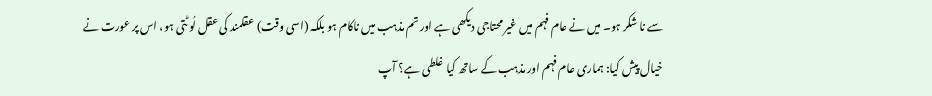سے نا شکر ہو۔ میں نے عام فہم میں غیر محتاجی دیکھی ہے اور تم مذہب میں ناکام ہو بلکہ (اسی وقت) عقلمند کی عقل لُو ٹتی ہو، اس پر عورت نے خیال پیش کیا: ہماری عام فہم اور مذہب کے ساتھ کیا غلطی ہے؟ آپ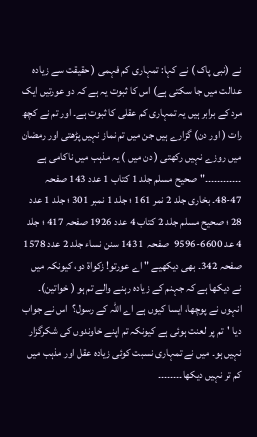نے (نبی پاک ) نے کہا: تمہاری کم فہمی ( حقیقت سے زیادہ عدالت میں جا سکتی ہے) اس کا ثبوت یہ ہے کہ دو عورتیں ایک مرد کے برابر ہیں یہ تمہاری کم عقلی کا ثبوت ہے۔ اور تم نے کچھ رات ( اور دن) گزارے ہیں جن میں تم نماز نہیں پڑھتی اور رمضان میں روزے نہیں رکھتی ( دن میں ) یہ مذہب میں ناکامی ہے ۔۔۔۔۔۔۔۔۔۔۔۔" صحیح مسلم جلد 1 کتاب 1 عدد 143 صفحہ 47-48۔ بخاری جلد 2 نمر 161 ؛ جلد 1 نمبر 301 ؛ جلد 1 عدد 28 ؛ صحیح مسلم جلد 2 کتاب 4 عدد 1926 صفحہ 417 ؛ جلد 4 عد 6600-9596  صفحہ  1431 سنن نساء جلد 2 عدد 1578 صفحہ 342۔ بھی دیکھیے " اے عورتو! زکواۃ دو، کیونکہ میں نے دیکھا ہے کہ جہنم کے زیادہ رہنے والے تم ہو ( خواتین)۔ انہوں نے پوچھا، ایسا کیوں ہے اے اللہ کے رسول؟  اس نے جواب دیا 'تم پر لعنت ہوئی ہے کیونکہ تم اپنے خاوندوں کی شکرگزار نہیں ہو۔ میں نے تمہاری نسبت کوئی زیادہ عقل اور مذہب میں کم تر نہیں دیکھا۔۔۔۔۔۔۔۔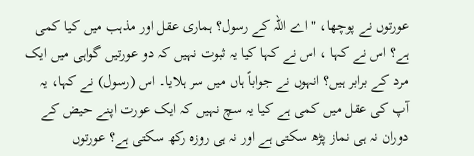عورتوں نے پوچھا، " اے اللہ کے رسول؟ ہماری عقل اور مذہب میں کیا کمی ہے؟ اس نے کہا ، اس نے کہا کیا یہ ثبوت نہیں کہ دو عورتیں گواہی میں ایک مرد کے برابر ہیں؟ انہوں نے جواباً ہاں میں سر ہلایا۔ اس (رسول) نے کہا، یہ آپ کی عقل میں کمی ہے کیا یہ سچ نہیں کہ ایک عورت اپنے حیض کے دوران نہ ہی نماز پڑھ سکتی ہے اور نہ ہی روزہ رکھ سکتی ہے؟ عورتوں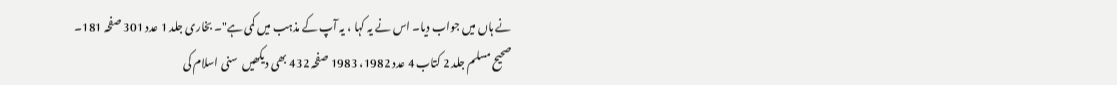نے ہاں میں جواب دیا۔ اس نے یہ کہا ، یہ آپ کے مذہب میں کمی ہے"۔ بخاری جلد 1 عدد 301 صفحہ 181۔ صحیح مسلم جلد 2 کتاب 4 عدد 1982، 1983 صفحہ 432 بھی دیکھیں  سنی اسلام کی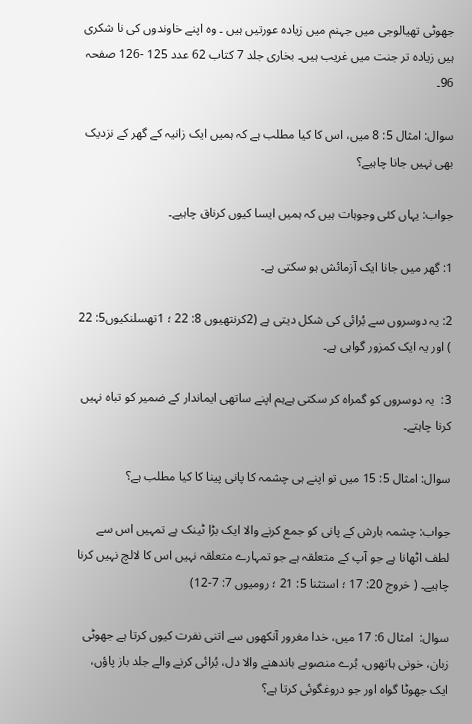جھوٹی تھیالوجی میں جہنم میں زیادہ عورتیں ہیں ۔ وہ اپنے خاوندوں کی نا شکری ہیں زیادہ تر جنت میں غریب ہیں۔ بخاری جلد 7 کتاب 62 عدد 125 -126 صفحہ 96۔

سوال: امثال 5: 8 میں، اس کا کیا مطلب ہے کہ ہمیں ایک زانیہ کے گھر کے نزدیک بھی نہیں جانا چاہیے؟

جواب: یہاں کئی وجوہات ہیں کہ ہمیں ایسا کیوں کرناق چاہیے۔

1: گھر میں جانا ایک آزمائش ہو سکتی ہے۔

2: یہ دوسروں سے بُرائی کی شکل دیتی ہے (2کرنتھیوں 8: 22 ؛ 1تھسلنکیوں5: 22 ) اور یہ ایک کمزور گواہی ہے۔

3:  یہ دوسروں کو گمراہ کر سکتی ہےہم اپنے ساتھی ایماندار کے ضمیر کو تباہ نہیں کرنا چاہتے۔

سوال: امثال 5: 15 میں تو اپنے ہی چشمہ کا پانی پینا کا کیا مطلب ہے؟

جواب: چشمہ بارش کے پانی کو جمع کرنے والا ایک بڑا ٹینک ہے تمہیں اس سے لطف اٹھانا ہے جو آپ کے متعلقہ ہے جو تمہارے متعلقہ نہیں اس کا لالچ نہیں کرنا چاہیے۔ ( خروج 20: 17 ؛ استثنا 5: 21 ؛ رومیوں 7: 7-12)

سوال:  امثال 6: 17 میں، خدا مغرور آنکھوں سے اتنی نفرت کیوں کرتا ہے جھوٹی زبان، خونی ہاتھوں، بُرے منصوبے باندھنے والا دل، بُرائی کرنے والے جلد باز پاؤں، ایک جھوٹا گواہ اور جو دروغگوئی کرتا ہے؟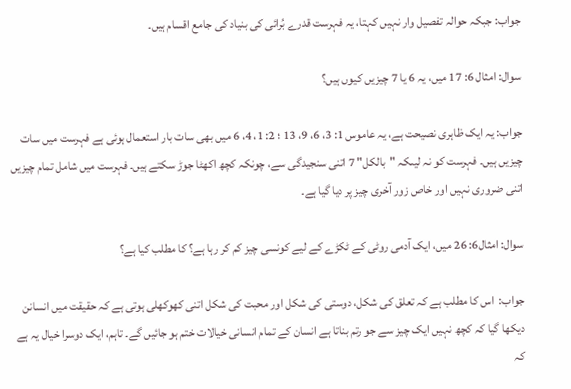جواب: جبکہ حوالہ تفصیل وار نہیں کہتا، یہ فہرست قدرے بُرائی کی بنیاد کی جامع اقسام ہیں۔

سوال: امثال 6: 17 میں، یہ 6 یا 7 چیزیں کیوں ہیں؟

جواب: یہ ایک ظاہری نصیحت ہے، یہ عاموس 1: 3، 6، 9، 13 ؛ 2: 1، 4، 6 میں بھی سات بار استعمال ہوئی ہے فہرست میں سات چیزیں ہیں۔ فہرست کو نہ لیںکہ "بالکل" 7 اتنی سنجیدگی سے، چونکہ کچھ اکھٹا جوڑ سکتے ہیں۔ فہرست میں شامل تمام چیزیں اتنی ضروری نہیں اور خاص زور آخری چیز پر دیا گیا ہے۔

سوال: امثال6: 26 میں، ایک آدمی روٹی کے ٹکڑے کے لیے کونسی چیز کم کر رہا ہے؟ کا مطلب کیا ہے؟

جواب:  اس کا مطلب ہے کہ تعلق کی شکل، دوستی کی شکل اور محبت کی شکل اتنی کھوکھلی ہوتی ہے کہ حقیقت میں انسانن دیکھا گیا کہ کچھ نہیں ایک چیز سے جو رتم بناتا ہے انسان کے تمام انسانی خیالات ختم ہو جائیں گے۔ تاہم، ایک دوسرا خیال یہ ہے کہ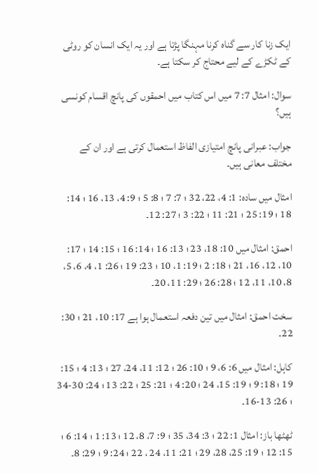ایک زنا کار سے گناہ کرنا مہنگا پڑتا ہے اور یہ ایک انسان کو روٹی کے ٹکڑے کے لیے محتاج کر سکتا ہے۔

سوال: امثال 7: 7 میں اس کتاب میں احمقوں کی پانچ اقسام کونسی ہیں؟

جواب: عبرانی پانچ امتیازی الفاظ استعمال کرتی ہے اور ان کے مختلف معانی ہیں۔

امثال میں سادہ: 1: 4، 22، 32 ؛ 7: 7 ؛ 8: 5 ؛ 9: 4، 13، 16 ؛ 14: 18 ؛ 19: 25 ؛ 21: 11 ؛ 22: 3 ؛ 27: 12۔

احمق: امثال میں 10: 18، 23 ؛ 13: 16 ؛ 14: 16 ؛ 15: 14 ؛ 17: 10، 12، 16، 21 ؛ 18: 2 ؛ 19: 1، 10 ؛ 23: 19 ؛ 26: 1، 4، 6، 5، 8، 10، 11، 12 ؛ 28: 26 ؛ 29: 11، 20۔

سخت احمق: امثال میں تین دفعہ استعمال ہوا ہے 17: 10، 21 ؛ 30: 22۔

کاہل: امثال میں 6: 6، 9 ؛ 10: 26 ؛ 12: 11، 24، 27 ؛ 13: 4 ؛ 15: 19 ؛ 18: 9 ؛ 19: 15، 24 ؛ 20: 4 ؛ 21: 25 ؛ 22: 13 ؛ 24: 30-34 ؛ 26: 13-16۔

ٹھٹھا باز: امثال 1: 22 ؛ 3: 34، 35 ؛ 9: 7، 8، 12 ؛ 13: 1 ؛ 14: 6 ؛ 15: 12 ؛ 19: 25، 28، 29 ؛ 21: 11، 24 ، 22 ؛ 24: 9 ؛ 29: 8۔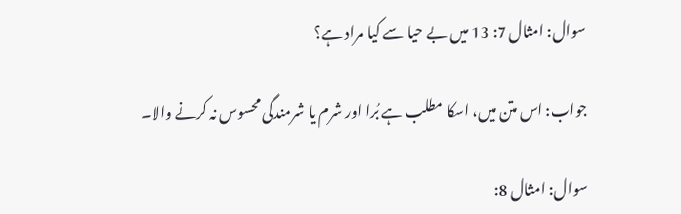سوال: امثال 7: 13 میں بے حیا سے کیا مراد ہے؟

جواب: اس متن میں، اسکا مطلب ہے بُرا اور شرم یا شرمندگی محسوس نہ کرنے والا۔

سوال: امثال 8: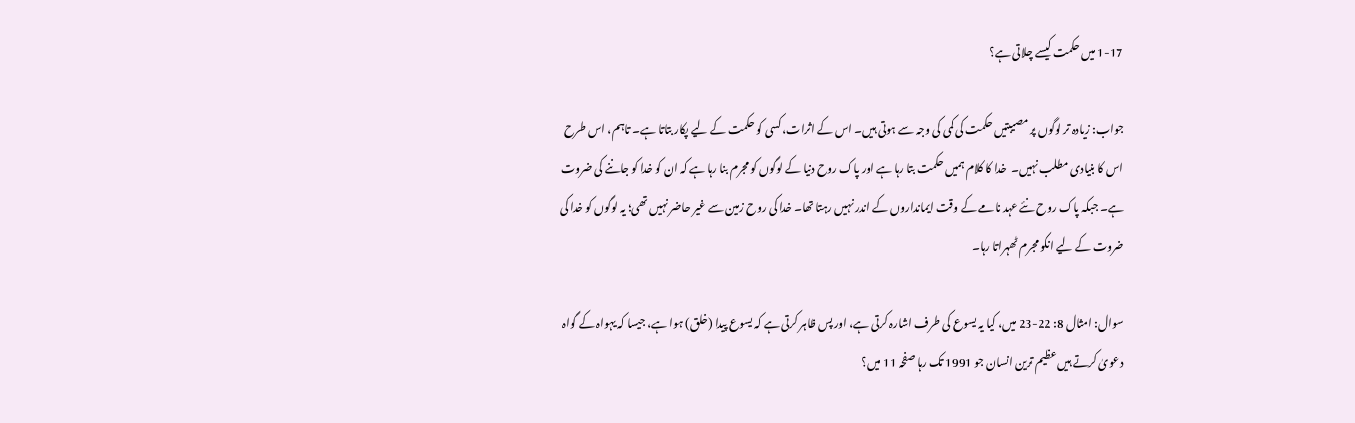1-17 میں حکمت کیسے چلاتی ہے؟

جواب: زیادہ تر لوگوں پر مصیبتیں حکمت کی کمی کی وجہ سے ہوتی ہیں۔ اس کے اثرات، کسی کو حکمت کے لیے پکار بتاتا ہے۔ تاہم، اس طرح اس کا بنیادی مطلب نہیں۔  خدا کا کلام ہمیں حکمت بتا رہا ہے اور پاک روح دنیا کے لوگوں کو مجرم بنا رہا ہے کہ ان کو خدا کو جاننے کی ضروت ہے۔ جبکہ پاک روح نئے عہد نامے کے وقت ایمانداروں کے اندر نہیں رہتا تھا۔ خدا کی روح زمین سے غیر حاضر نہیں تھی؛ یہ لوگوں کو خدا کی ضروت کے لیے انکو مجرم ٹھہراتا رہا۔

سوال: امثال 8: 22-23 میں، کیا یہ یسوع کی طرف اشارہ کرتی ہے، اور پس ظاہر کرتی ہے کہ یسوع پیدا (خلق) ہوا ہے، جیسا کہ یہواہ کے گواہ دعویٰ کرتے ہیں عظیم ترین انسان جو 1991 تک رہا صفحہ 11 میں؟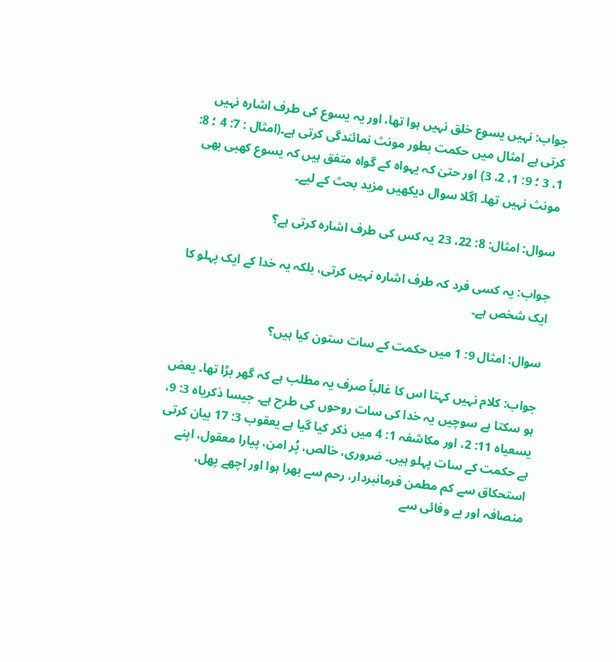جواب: نہیں یسوع خلق نہیں ہوا تھا، اور یہ یسوع کی طرف اشارہ نہیں کرتی ہے امثال میں حکمت بطور مونث نمائندگی کرتی ہے۔(امثال : 7: 4 ؛ 8: 1، 3 ؛ 9: 1، 2، 3) اور حتیٰ کہ یہواہ کے گواہ متفق ہیں کہ یسوع کھبی بھی مونث نہیں تھا۔ اگلا سوال دیکھیں مزید بحث کے لیے۔

سوال: امثال: 8: 22، 23 یہ کس کی طرف اشارہ کرتی ہے؟

جواب: یہ کسی فرد کہ طرف اشارہ نہیں کرتی، بلکہ یہ خدا کے ایک پہلو کا ایک شخص ہے۔

سوال: امثال 9: 1 میں حکمت کے سات ستون کیا ہیں؟

جواب: کلام نہیں کہتا اس کا غالباً صرف یہ مطلب ہے کہ گھر بڑا تھا۔ یعض ہو سکتا ہے سوچیں یہ خدا کی سات روحوں کی طرح ہے۔ جیسا ذکریاہ 3: 9، یسعیاہ 11: 2، اور مکاشفہ 1: 4 میں ذکر کیا گیا ہے یعقوب 3: 17 بیان کرتی ہے حکمت کے سات پہلو ہیں۔ ضروری، خالص، پُر امن، پیارا معقول، اپنے استحکاق سے کم مطمن فرمانبردار، رحم سے بھرا ہوا اور اچھے پھل، منصافہ اور بے وفائی سے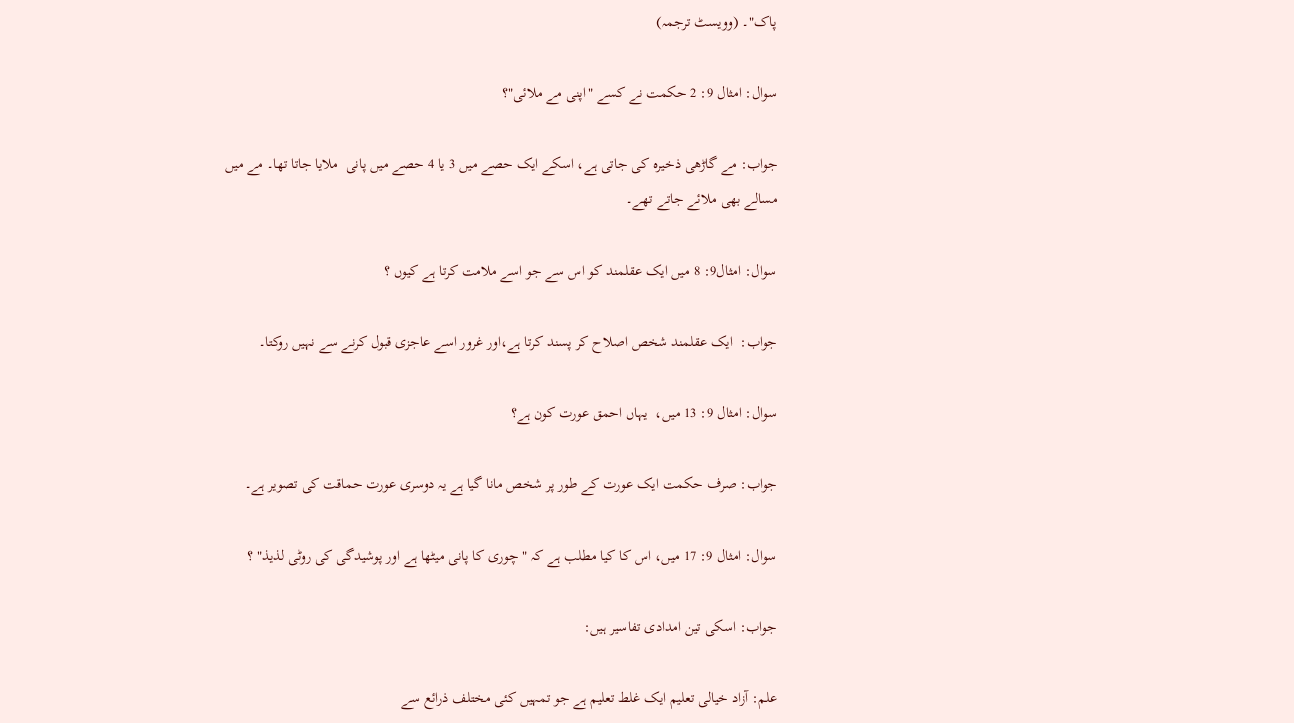پاک"۔ (وویسٹ ترجمہ)

سوال: امثال 9: 2 حکمت نے کسے "اپنی مے ملائی"؟

جواب: مے گاڑھی ذخیرہ کی جاتی ہے، اسکے ایک حصے میں 3 یا 4 حصے میں پانی  ملایا جاتا تھا۔ مے میں مسالے بھی ملائے جاتے تھے۔

سوال: امثال9: 8 میں ایک عقلمند کو اس سے جو اسے ملامت کرتا ہے کیوں ؟

جواب:  ایک عقلمند شخص اصلاح کر پسند کرتا ہے،اور غرور اسے عاجزی قبول کرنے سے نہیں روکتا۔

سوال: امثال 9: 13 میں،  یہاں احمق عورت کون ہے؟

جواب: صرف حکمت ایک عورت کے طور پر شخص مانا گیا ہے یہ دوسری عورت حماقت کی تصویر ہے۔

سوال: امثال 9: 17 میں، اس کا کیا مطلب ہے کہ " چوری کا پانی میٹھا ہے اور پوشیدگی کی روٹی لذیذ" ؟

جواب: اسکی تین امدادی تفاسیر ہیں:

علم: آزاد خیالی تعلیم ایک غلط تعلیم ہے جو تمہیں کئی مختلف ذرائع سے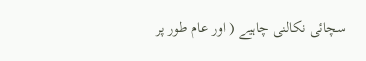سچائی نکالنی چاہیے ( اور عام طور پر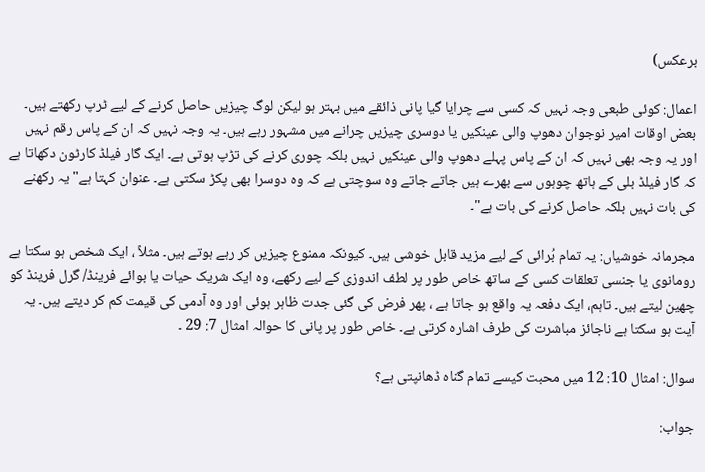برعکس)

اعمال: کوئی طبعی وجہ نہیں کہ کسی سے چرایا گیا پانی ذائقے میں بہتر ہو لیکن لوگ چیزیں حاصل کرنے کے لیے ٹرپ رکھتے ہیں۔ بعض اوقات امیر نوجوان دھوپ والی عینکیں یا دوسری چیزیں چرانے میں مشہور رہے ہیں۔ یہ وجہ نہیں کہ ان کے پاس رقم نہیں اور یہ وجہ بھی نہیں کہ ان کے پاس پہلے دھوپ والی عینکیں نہیں بلکہ چوری کرنے کی تڑپ ہوتی ہے۔ ایک گار فیلڈ کارٹون دکھاتا ہے کہ گار فیلڈ بلی کے ہاتھ چوہوں سے بھرے ہیں جاتے جاتے وہ سوچتی ہے کہ وہ دوسرا بھی پکڑ سکتی ہے۔ عنوان کہتا ہے" یہ رکھنے کی بات نہیں بلکہ حاصل کرنے کی بات ہے"۔

مجرمانہ خوشیاں: یہ تمام بُرائی کے لیے مزید قابل خوشی ہیں۔ کیونکہ ممنوع چیزیں کر رہے ہوتے ہیں۔ مثلاً ، ایک شخص ہو سکتا ہے رومانوی یا جنسی تعلقات کسی کے ساتھ خاص طور پر لطف اندوزی کے لیے رکھے، وہ ایک شریک حیات یا بوائے فرینڈ/ گرل فرینڈ کو چھین لیتے ہیں۔ تاہم، ایک دفعہ یہ واقع ہو جاتا ہے ، پھر فرض کی گئی جدت ظاہر ہوئی اور وہ آدمی کی قیمت کم کر دیتے ہیں۔ یہ آیت ہو سکتا ہے ناجائز مباشرت کی طرف اشارہ کرتی ہے۔ خاص طور پر پانی کا حوالہ امثال 7: 29 ۔

سوال: امثال 10: 12 میں محبت کیسے تمام گناہ ڈھانپتی ہے؟

جواب: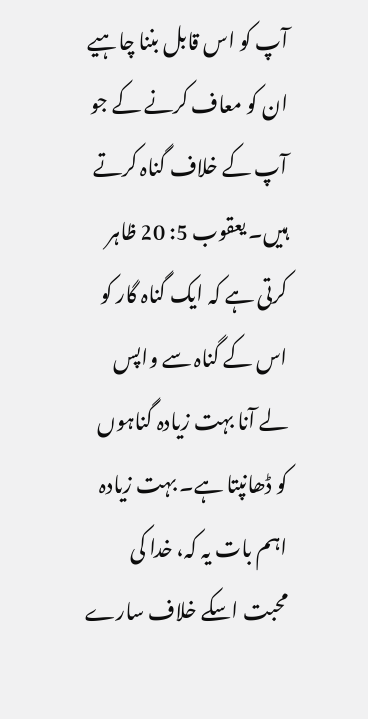آپ کو اس قابل بننا چاہیے ان کو معاف کرنے کے جو آپ کے خلاف گناہ کرتے ہیں۔ یعقوب 5: 20 ظاہر کرتی ہے کہ ایک گناہ گار کو اس کے گناہ سے واپس لے آنا بہت زیادہ گناہوں کو ڈھانپتا ہے۔ بہت زیادہ اہم بات یہ کہ، خدا کی محبت اسکے خلاف سارے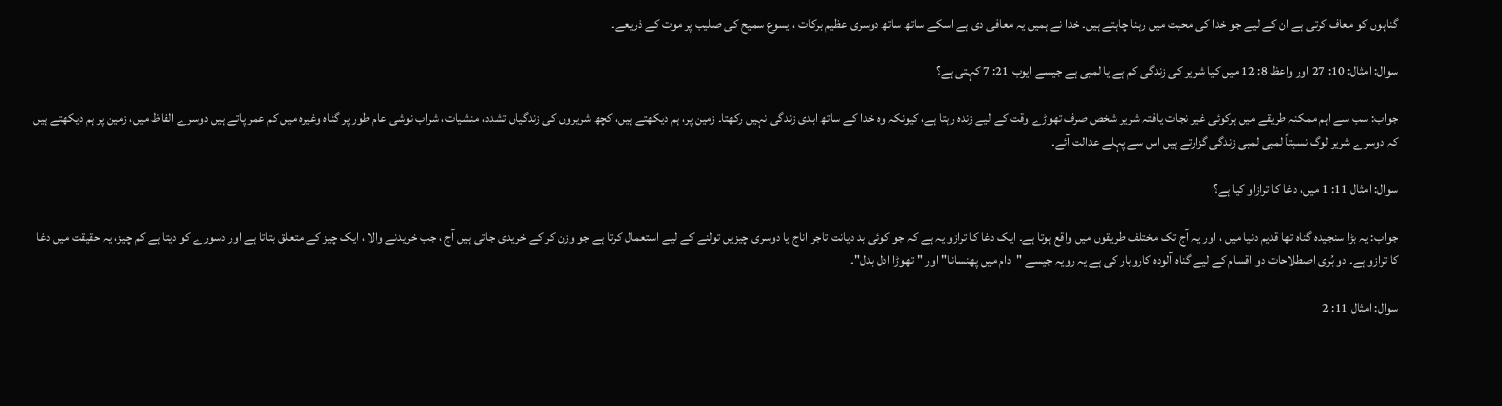گناہوں کو معاف کرتی ہے ان کے لیے جو خدا کی محبت میں رہنا چاہتے ہیں۔ خدا نے ہمیں یہ معافی دی ہے اسکے ساتھ ساتھ دوسری عظیم برکات ، یسوع سمیح کی صلیب پر موت کے ذریعے۔

سوال: امثال: 10: 27 اور واعظ 8: 12 میں کیا شریر کی زندگی کم ہے یا لمبی ہے جیسے ایوب 21: 7 کہتی ہے؟

جواب: سب سے اہم ممکنہ طریقے میں ہرکوئی غیر نجات یافتہ شریر شخص صرف تھوڑے وقت کے لیے زندہ رہتا ہے، کیونکہ وہ خدا کے ساتھ ابدی زندگی نہیں رکھتا۔ زمین پر، ہم دیکھتے ہیں، کچھ شریروں کی زندگیاں تشدد، منشیات، شراب نوشی عام طور پر گناہ وغیرہ میں کم عمر پاتے ہیں دوسرے الفاظ میں، زمین پر ہم دیکھتے ہیں کہ دوسرے شریر لوگ نسبتاً لمبی لمبی زندگی گزارتے ہیں اس سے پہلے عدالت آئے۔

سوال: امثال 11: 1 میں، دغا کا ترازاو کیا ہے؟

جواب: یہ بڑا سنجیدہ گناہ تھا قدیم دنیا میں ، اور یہ آج تک مختلف طریقوں میں واقع ہوتا ہے۔ ایک دغا کا ترازو یہ ہے کہ جو کوئی بد دیانت تاجر اناج یا دوسری چیزیں تولنے کے لیے استعمال کرتا ہے جو وزن کر کے خریدی جاتی ہیں آج ، جب خریدنے والا ، ایک چیز کے متعلق بتاتا ہے اور دسورے کو دیتا ہے کم چیز، یہ حقیقت میں دغا کا ترازو ہے۔ دو بُری اصطلاحات دو اقسام کے لیے گناہ آلودہ کاروبار کی ہے یہ رویہ جیسے "دام میں پھنسانا" اور " تھوڑا ادل بدل"۔

سوال: امثال 11: 2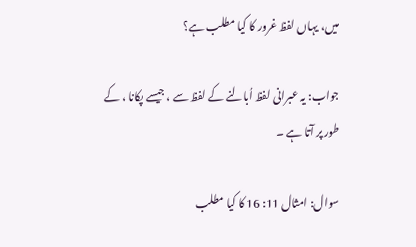میں، یہاں لفظ غرور کا کیا مطلب ہے؟

جواب: یہ عبرانی لفظ اُبالنے کے لفظ سے ، جیسے پکانا ، کے طور پر آتا ہے ۔

سوال: امثال 11: 16 کا کیا مطلب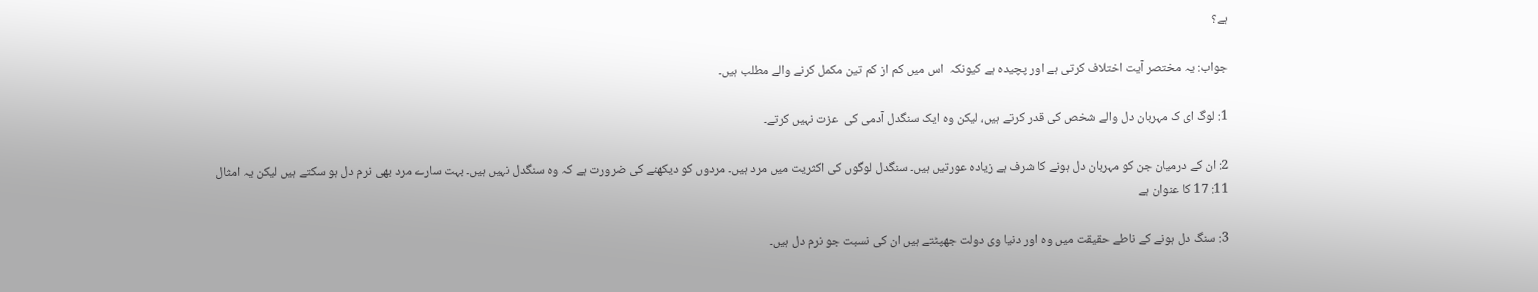ہے؟

جواب: یہ مختصر آیت اختلاف کرتی ہے اور پچیدہ ہے کیونکہ  اس میں کم از کم تین مکمل کرنے والے مطلب ہیں۔

1: لوگ ای ک مہربان دل والے شخص کی قدر کرتے ہیں، لیکن وہ ایک سنگدل آدمی کی  عزت نہیں کرتے۔

2: ان کے درمیان جن کو مہربان دل ہونے کا شرف ہے زیادہ عورتیں ہیں۔ سنگدل لوگوں کی اکثریت میں مرد ہیں۔ مردوں کو دیکھنے کی ضرورت ہے کہ وہ سنگدل نہیں ہیں۔ بہت سارے مرد بھی نرم دل ہو سکتے ہیں لیکن یہ امثال 11: 17 کا عنوان ہے

3: سنگ دل ہونے کے ناطے حقیقت میں وہ اور دنیا وی دولت جھپٹتے ہیں ان کی نسبت جو نرم دل ہیں۔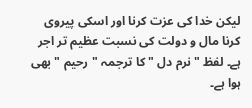لیکن خدا کی عزت کرنا اور اسکی پیروی کرنا مال و دولت کی نسبت عظیم تر اجر ہے۔ لفظ " نرم دل " کا ترجمہ "رحیم " بھی ہوا ہے۔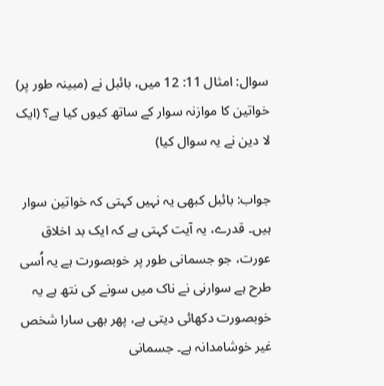سوال: امثال 11: 12 میں، بائبل نے (مبینہ طور پر) خواتین کا موازنہ سوار کے ساتھ کیوں کیا ہے؟ (ایک لا دین نے یہ سوال کیا)

جواب: بائبل کبھی یہ نہیں کہتی کہ خواتین سوار ہیں۔ قدرے، یہ آیت کہتی ہے کہ ایک بد اخلاق عورت، جو جسمانی طور پر خوبصورت ہے یہ اُسی طرح ہے سوارنی نے ناک میں سونے کی نتھ ہے یہ خوبصورت دکھائی دیتی ہے، پھر بھی سارا شخص غیر خوشامدانہ ہے۔ جسمانی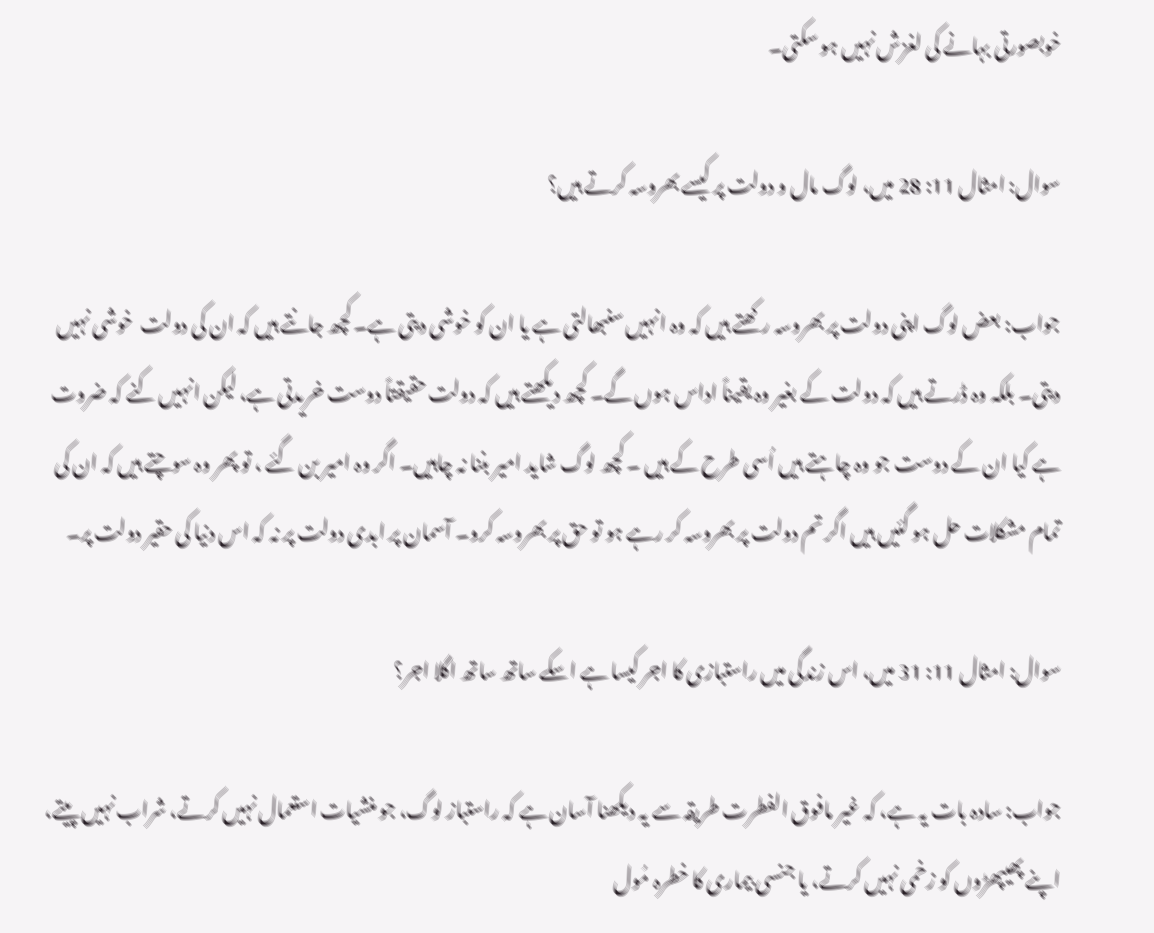خوبصورتی بہانے کی لغزش نہیں ہو سکتی۔

سوال: امثال 11: 28 میں، لوگ مال و دولت پر کیسے بھروسہ کرتے ہیں؟

جواب: بعض لوگ اپنی دولت پر بھروسہ رکھتے ہیں کہ وہ انہیں سنبھالتی ہے یا ان کو خوشی دیتی ہے۔ کچھ جانتے ہیں کہ ان کی دولت  خوشی نہیں دیتی۔ بلکہ وہ ڈرتے ہیں کہ دولت کے بغیر وہ یقیناً اداس ہوں گے۔ کچھ دیکھتے ہیں کہ دولت حقیقتاً دوست خریدتی ہے، لیکن انہیں کنے کہ ضروت ہے کیا ان کے دوست جو وہ چاہتے ہیں اُسی طرح کے ہیں ۔ کچھ لوگ شاید امیر بننا نہ چاہیں۔ اگر وہ امیر بن گئے ، تو پھر وہ سوچتے ہیں کہ ان کی تمام مشکلات حل ہو گئیں ہیں اگر تم دولت پر بھروسہ کر رہے ہو تو حق پر بھروسہ کرو۔ آسمان پر ابدی دولت پر نہ کہ اس دنیا کی حقیر دولت پر۔

سوال: امثال 11: 31 میں، اس زندگی میں راستبازی کا اجر کیسا ہے اسکے ساتھ ساتھ اگلا اجر؟

جواب: سادہ بات یہ ہے، کہ غیر مافوق الفطرت طریقہ سے یہ دیکھنا آسان ہے کہ راستباز لوگ، جو منشیات استعمال نہیں کرتے، شراب نہیں پیتے، اپنے پھیپھڑوں کو زخمی نہیں کرتے، یا جنسی بیماری کا خطرہ مُول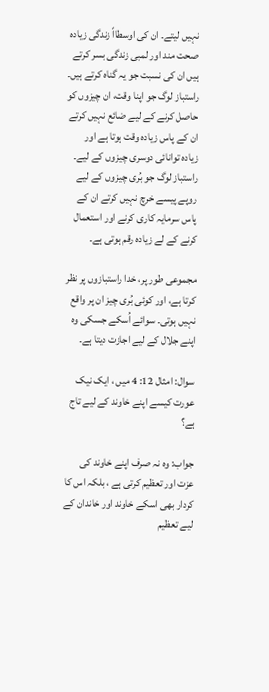نہیں لیتے۔ ان کی اوسطااً زندگی زیادہ صحت مند اور لمبی زندگی بسر کرتے ہیں ان کی نسبت جو یہ گناہ کرتے ہیں۔ راستباز لوگ جو اپنا وقت، ان چیزوں کو حاصل کرنے کے لیے ضائع نہیں کرتے ان کے پاس زیادہ وقت ہوتا ہے اور زیادہ توانائی دوسری چیزوں کے لیے۔ راستباز لوگ جو بُری چیزوں کے لیے روپے پیسے خرچ نہیں کرتے ان کے پاس سرمایہ کاری کرنے اور استعمال کرنے کے لے زیادہ رقم ہوتی ہے۔

مجموعی طور پر، خدا راستبازوں پر نظر کرتا ہے، اور کوئی بُری چیز ان پر واقع نہیں ہوتی۔ سوائے اُسکے جسکی وہ اپنے جلال کے لیے اجازت دیتا ہے۔

سوال: امثال 12: 4 میں ، ایک نیک عورت کیسے اپنے خاوند کے لیے تاج ہے؟

جواب: وہ نہ صرف اپنے خاوند کی عزت اور تعظیم کرتی ہے ، بلکہ اس کا کردار بھی اسکے خاوند اور خاندان کے لیے تعظیم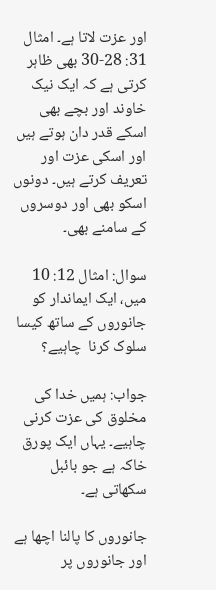اور عزت لاتا ہے۔ امثال 31: 28-30 بھی ظاہر کرتی ہے کہ ایک نیک خاوند اور بچے بھی اسکے قدر دان ہوتے ہیں اور اسکی عزت اور تعریف کرتے ہیں۔ دونوں اسکو بھی اور دوسروں کے سامنے بھی۔

سوال: امثال 12: 10 میں، ایک ایماندار کو جانوروں کے ساتھ کیسا سلوک کرنا  چاہیے؟

جواب: ہمیں خدا کی مخلوق کی عزت کرنی چاہیے۔ یہاں ایک پورق خاکہ ہے جو بائبل سکھاتی ہے۔

جانوروں کا پالنا اچھا ہے اور جانوروں پر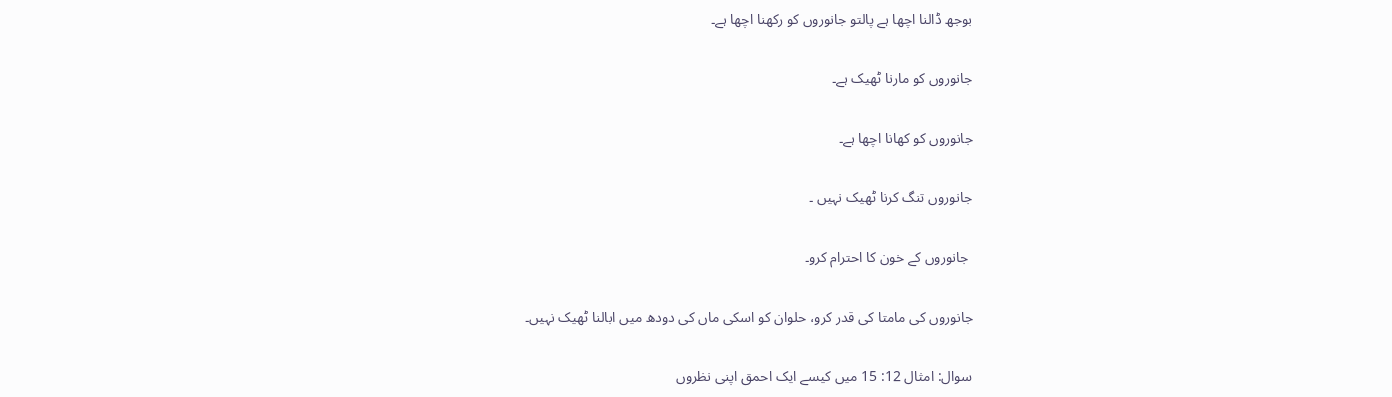بوجھ ڈالنا اچھا ہے پالتو جانوروں کو رکھنا اچھا ہے۔

جانوروں کو مارنا ٹھیک ہے۔

جانوروں کو کھانا اچھا ہے۔

جانوروں تنگ کرنا ٹھیک نہیں ۔

 جانوروں کے خون کا احترام کرو۔

جانوروں کی مامتا کی قدر کرو، حلوان کو اسکی ماں کی دودھ میں ابالنا ٹھیک نہیں۔

سوال: امثال 12: 15 میں کیسے ایک احمق اپنی نظروں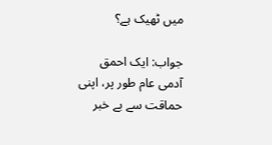میں ٹھیک ہے؟

جواب: ایک احمق آدمی عام طور پر، اپنی حماقت سے بے خبر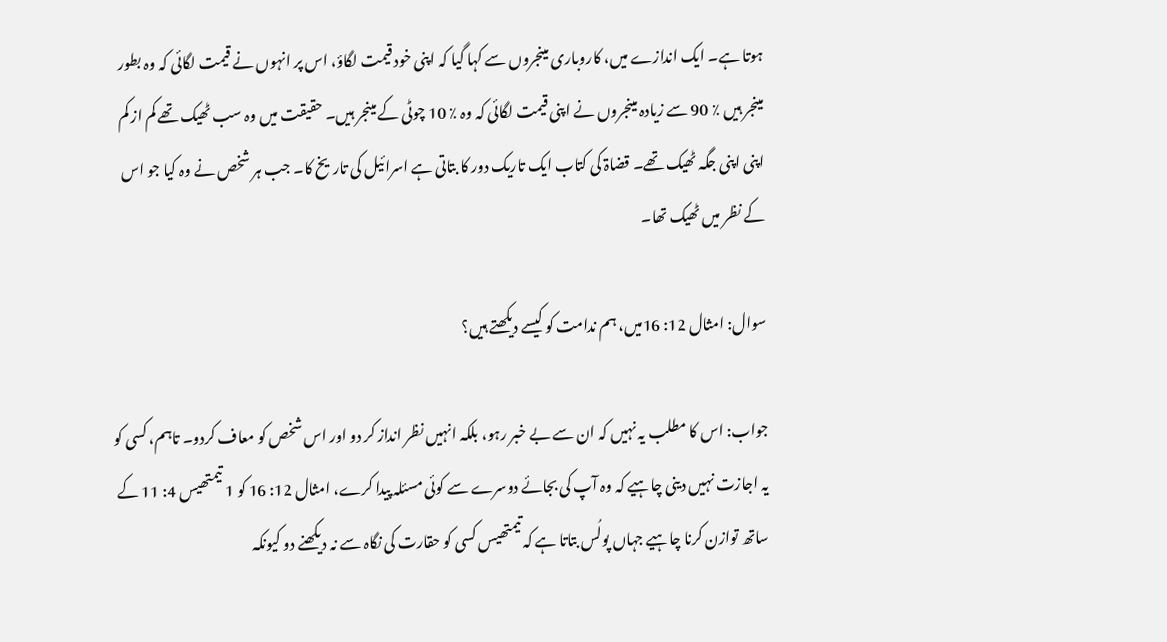ہوتا ہے۔ ایک اندازے میں، کاروباری مینجروں سے کہا گیا کہ اپنی خود قیمت لگاؤ، اس پر انہوں نے قیمت لگائی کہ وہ بطور مینجر ہیں ٪ 90 سے زیادہ مینجروں نے اپنی قیمت لگائی کہ وہ ٪ 10 چوٹی کے مینجر ہیں۔ حقیقت میں وہ سب ٹھیک تھے کم از کم اپنی اپنی جگہ ٹھیک تھے۔ قضاۃ کی کتاب ایک تاریک دور کا بتاتی ہے اسرائیل کی تاریخ کا۔ جب ہر شخص نے وہ کیا جو اس کے نظر میں ٹھیک تھا۔

سوال: امثال 12: 16میں، ہم ندامت کو کیسے دیکھتے ہیں؟

جواب: اس کا مطلب یہ نہیں کہ ان سے بے خبر رہو، بلکہ انہیں نظر انداز کر دو اور اس شخص کو معاف کردو۔ تاہم، کسی کو یہ اجازت نہیں دینی چاہیے کہ وہ آپ کی بجائے دوسرے سے کوئی مسئلہ پیدا کرے، امثال 12: 16 کو 1 تیمتھیس 4: 11 کے ساتھ توازن کرنا چاہیے جہاں پولُس بتاتا ہے کہ تیمتھیس کسی کو حقارت کی نگاہ سے نہ دیکھنے دو کیونکہ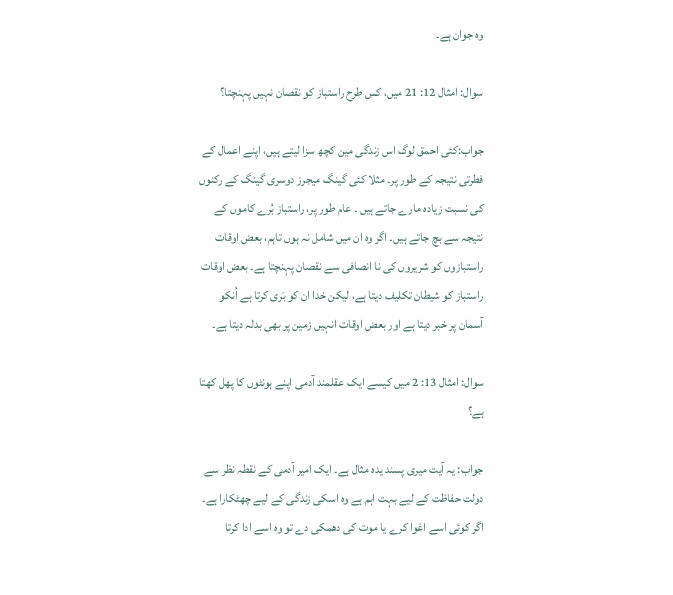وہ جوان ہے۔

سوال: امثال 12: 21 میں، کس طرح راستباز کو نقصان نہیں پہنچتا؟

جواب:کئی احمق لوگ اس زندگی مین کچھ سزا لیتے ہیں، اپنے اعمال کے فطرتی نتیجہ کے طور پر۔ مثلا کئی گینگ میجرز دوسری گینگ کے رکنوں کی نسبت زیادہ مارے جاتے ہیں ۔ عام طور پر، راستباز بُرے کاموں کے نتیجہ سے بچ جاتے ہیں۔ اگر وہ ان میں شامل نہ ہوں تاہم، بعض اوقات راستبازوں کو شریروں کی نا انصافی سے نقصان پہنچتا ہے۔ بعض اوقات راستباز کو شیطان تکلیف دیتا ہے، لیکن خدا ان کو بَری کرتا ہے اُنکو آسمان پر خبر دیتا ہے اور بعض اوقات انہیں زمین پر بھی بدلہ دیتا ہے۔

سوال: امثال 13: 2 میں کیسے ایک عقلمند آدمی اپنے ہونٹوں کا پھل کھتا ہے؟

جواب: یہ آیت میری پسند یدہ مثال ہے۔ ایک امیر آدمی کے نقطہ نظر سے دولت حفاظت کے لیے بہت اہم ہے وہ اسکی زندگی کے لیے چھٹکارا ہے۔ اگر کوئی اسے اغوا کرے یا موت کی دھمکی دے تو وہ اسے ادا کرتا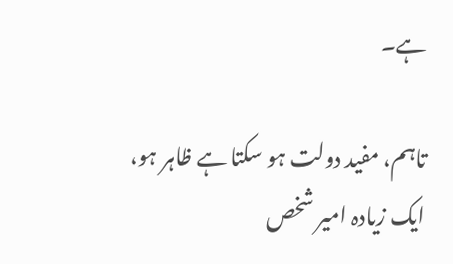ہے۔

تاہم، مفید دولت ہو سکتا ہے ظاہر ہو، ایک زیادہ امیر شخص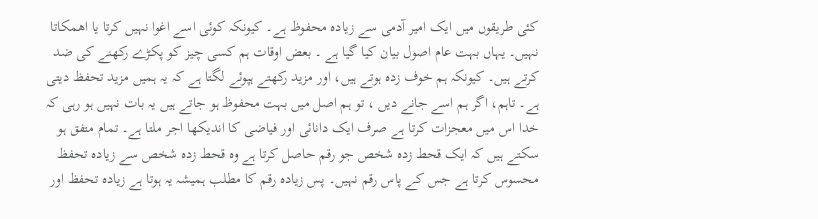کئی طریقوں میں ایک امیر آدمی سے زیادہ محفوظ ہے۔ کیونکہ کوئی اسے اغوا نہیں کرتا یا اھمکاتا نہیں۔ یہاں بہت عام اصول بیان کیا گیا ہے ۔ بعض اوقات ہم کسی چیز کو پکڑے رکھنے کی ضد کرتے ہیں۔ کیونکہ ہم خوف زدہ ہوتے ہیں، اور مزید رکھتے ہپوئے لگتا ہے کہ یہ ہمیں مزید تحفظ دیتی ہے۔ تاہم، اگر ہم اسے جانے دیں ، تو ہم اصل میں بہت محفوظ ہو جاتے ہیں یہ بات نہیں ہو رہی کہ خدا اس میں معجزات کرتا ہے صرف ایک دانائی اور فیاضی کا اندیکھا اجر ملتا ہے۔ تمام متفق ہو سکتے ہیں کہ ایک قحط زدہ شخص جو رقم حاصل کرتا ہے وہ قحط زدہ شخص سے زیادہ تحفظ محسوس کرتا ہے جس کے پاس رقم نہیں۔ پس زیادہ رقم کا مطلب ہمیشہ یہ ہوتا ہے زیادہ تحفظ اور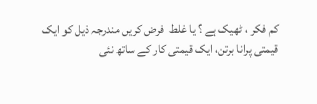کم فکر ، ٹھیک ہے ؟ یا غلط  فرض کریں مندرجہ ذیل کو ایک قیمتی پرانا برتن، ایک قیمتی کار کے ساتھ نئی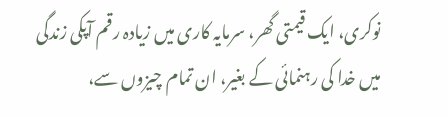نوکری، ایک قیمتی گھر، سرمایہ کاری میں زیادہ رقم آپکی زندگی میں خدا کی رہنمائی کے بغیر، ان تمام چیزوں سے،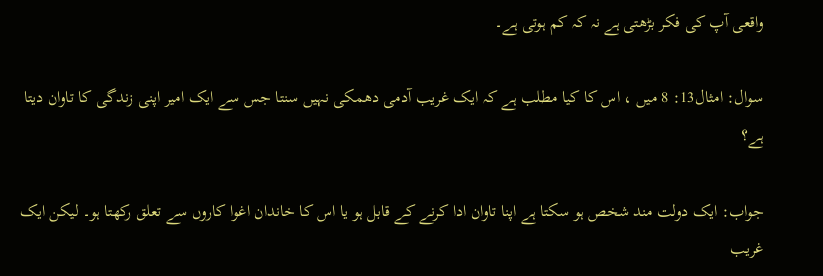واقعی آپ کی فکر بڑھتی ہے نہ کہ کم ہوتی ہے۔

سوال: امثال13: 8 میں ، اس کا کیا مطلب ہے کہ ایک غریب آدمی دھمکی نہیں سنتا جس سے ایک امیر اپنی زندگی کا تاوان دیتا ہے؟

جواب: ایک دولت مند شخص ہو سکتا ہے اپنا تاوان ادا کرنے کے قابل ہو یا اس کا خاندان اغوا کاروں سے تعلق رکھتا ہو۔ لیکن ایک غریب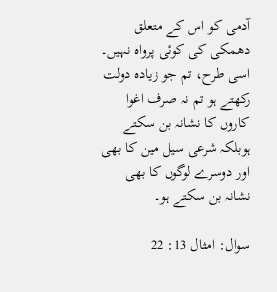آدمی کو اس کے متعلق دھمکی کی کوئی پرواہ نہیں۔ اسی طرح، تم جو زیادہ دولت رکھتے ہو تم نہ صرف اغوا کاروں کا نشانہ بن سکتے ہوبلکہ شرعی سیل مین کا بھی اور دوسرے لوگوں کا بھی نشانہ بن سکتے ہو۔

سوال: امثال 13: 22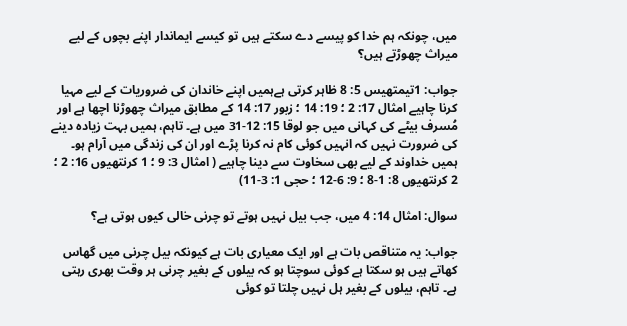میں، چونکہ ہم خدا کو پیسے دے سکتے ہیں تو کیسے ایماندار اپنے بچوں کے لیے میراث چھوڑتے ہیں؟

جواب: 1تیمتھیس 5: 8 ظاہر کرتی ہےہمیں اپنے خاندان کی ضروریات کے لیے مہیا کرنا چاہیے امثال 17: 2 ؛ 19: 14 ؛ زبور 17: 14 کے مطابق میراث چھوڑنا اچھا ہے اور مُسرف بیٹے کی کہانی میں جو لوقا 15: 12-31 میں ہے۔ تاہم، ہمیں بہت زیادہ دینے کی ضرورت نہیں کہ انہیں کوئی کام نہ کرنا پڑے اور ان کی زندگی میں آرام ہو۔ ہمیں خداوند کے لیے بھی سخاوت سے دینا چاہیے ( امثال 3: 9 ؛ 1 کرنتھیوں 16: 2 ؛ 2 کرنتھیوں 8: 1-8 ؛ 9: 6-12 ؛ حجی 1: 3-11)

سوال: امثال 14: 4 میں، جب بیل نہیں ہوتے تو چرنی خالی کیوں ہوتی ہے؟

جواب: یہ متناقص بات ہے اور ایک معیاری بات ہے کیونکہ بیل چرنی میں گھاس کھاتے ہیں ہو سکتا ہے کوئی سوچتا ہو کہ بیلوں کے بغیر چرنی ہر وقت بھری رہتی ہے۔ تاہم، بیلوں کے بغیر ہل نہیں چلتا تو کوئی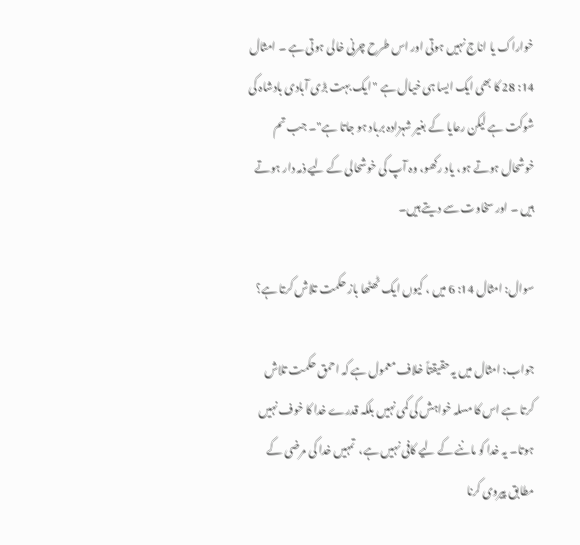خواراک یا اناج نہیں ہوتی اور اس طرح چرنی خالی ہوتی ہے ۔ امثال 14: 28 کا بھی ایک ایسا ہی خیال ہے "ایک بہت بڑی آبادی بادشاہ کی شوکت ہے لیکن رعایا کے بغیر شہزادہ برباد ہو جاتا ہے"۔ جب تم خوشحال ہوتے ہو، یاد رکھو، وہ آپ کی خوشحالی کے لیے ذمہ دار ہوتے ہیں ۔ اور سخاوت سے دیتے ہیں۔

سوال: امثال 14: 6 میں ، کیوں ایک ٹھٹھا باز حکمت تلاش کرتا ہے؟

جواب: امثال میں یہ حقیقتاً خلاف معمول ہے کہ احمق حکمت تلاش کرتا ہے اس کا مسلہ خواہش کی کمی نہیں بلکہ قدرے خدا کا خوف نہیں ہوتا۔ یہ خدا کو ماننے کے لیے کافی نہیں ہے،  تمہیں خدا کی مرضی کے مطابق پیروی کرنا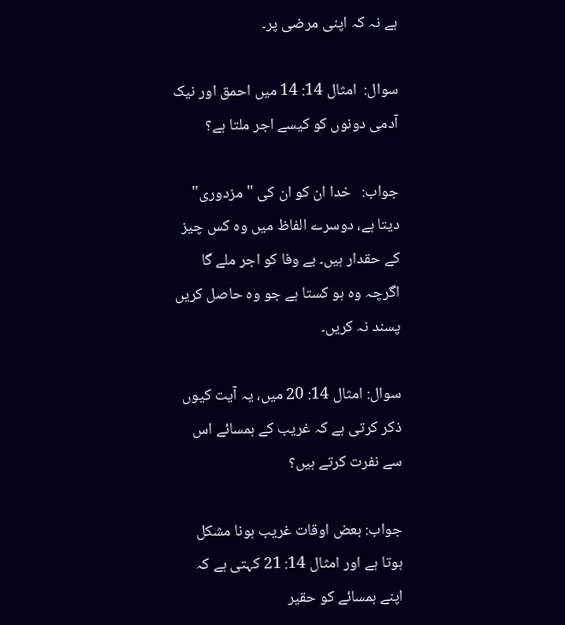ہے نہ کہ اپنی مرضی پر۔

سوال:  امثال 14: 14 میں احمق اور نیک آدمی دونوں کو کیسے اجر ملتا ہے؟

جواب:   خدا ان کو ان کی "مزدوری" دیتا ہے، دوسرے الفاظ میں وہ کس چیز کے حقدار ہیں۔ بے وفا کو اجر ملے گا اگرچہ وہ ہو کستا ہے جو وہ حاصل کریں پسند نہ کریں۔

سوال: امثال 14: 20 میں، یہ آیت کیوں ذکر کرتی ہے کہ غریب کے ہمسائے اس سے نفرت کرتے ہیں؟

جواب: بعض اوقات غریب ہونا مشکل ہوتا ہے اور امثال 14: 21 کہتی ہے کہ اپنے ہمسائے کو حقیر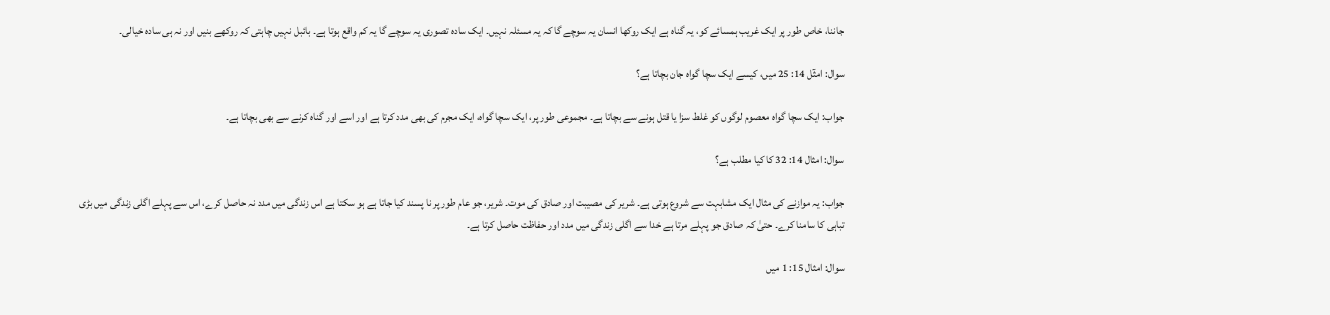جاننا، خاص طور پر ایک غریب ہمسائے کو، یہ گناہ ہے ایک روکھا انسان یہ سوچے گا کہ یہ مسئلہ نہیں۔ ایک سادہ تصوری یہ سوچے گا یہ کم واقع ہوتا ہے۔ بائبل نہیں چاہتی کہ روکھے بنیں اور نہ ہی سادہ خیالی۔

سوال: امثٓل 14: 25 میں، کیسے ایک سچا گواہ جان بچاتا ہے؟

جواب: ایک سچا گواہ معصوم لوگوں کو غلط سزا یا قتل ہونے سے بچاتا ہے۔ مجموعی طور پر، ایک سچا گواہ، ایک مجرم کی بھی مدد کرتا ہے اور اسے اور گناہ کرنے سے بھی بچاتا ہے۔

سوال: امثال 14: 32 کا کیا مطلب ہے؟

جواب: یہ موازنے کی مثال ایک مشابہت سے شروع ہوتی ہے۔ شریر کی مصیبت اور صادق کی موت۔ شریر، جو عام طور پر نا پسند کیا جاتا ہے ہو سکتا ہے اس زندگی میں مدد نہ حاصل کرے، اس سے پہلے اگلی زندگی میں بڑی تباہی کا سامنا کرے۔ حتیٰ کہ صادق جو پہلے مرتا ہے خدا سے اگلی زندگی میں مدد اور حفاظت حاصل کرتا ہے۔

سوال: امثال 15: 1 میں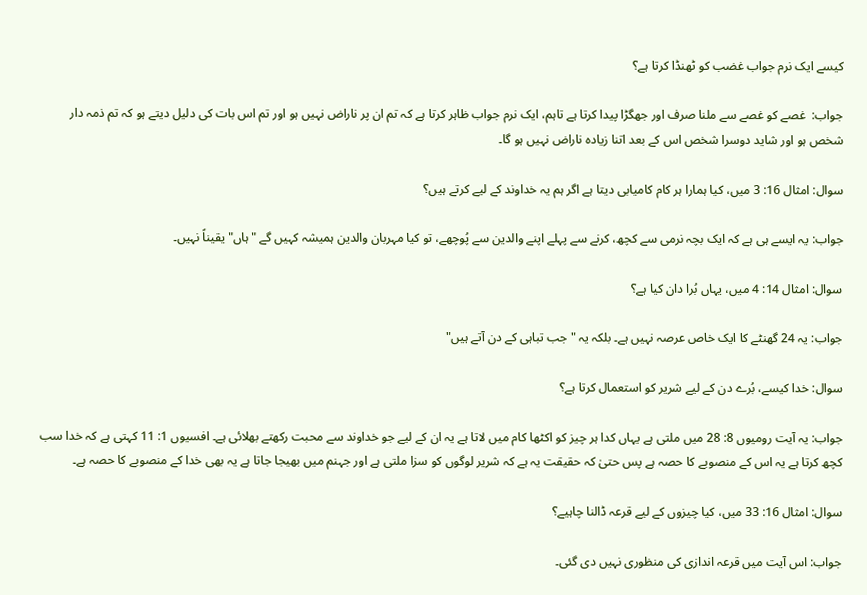کیسے ایک نرم جواب غضب کو ٹھنڈا کرتا ہے؟

جواب:  غصے کو غصے سے ملنا صرف اور جھگڑا پیدا کرتا ہے تاہم، ایک نرم جواب ظاہر کرتا ہے کہ تم ان پر ناراض نہیں ہو اور تم اس بات کی دلیل دیتے ہو کہ تم ذمہ دار شخص ہو اور شاید دوسرا شخص اس کے بعد اتنا زیادہ ناراض نہیں ہو گا۔

سوال: امثال 16: 3 میں، کیا ہمارا ہر کام کامیابی دیتا ہے اگر ہم یہ خداوند کے لیے کرتے ہیں؟

جواب: یہ ایسے ہی ہے کہ ایک بچہ نرمی سے کچھ، کرنے سے پہلے اپنے والدین سے پُوچھے، تو کیا مہربان والدین ہمیشہ کہیں گے "ہاں" یقیناً نہیں۔

سوال: امثال 14: 4 میں، یہاں بُرا دان کیا ہے؟

جواب: یہ 24 گھنٹے کا ایک خاص عرصہ نہیں ہے۔ بلکہ یہ "جب تباہی کے دن آتے ہیں"

سوال: خدا کیسے، بُرے دن کے لیے شریر کو استعمال کرتا ہے؟

جواب: یہ آیت رومیوں 8: 28 میں ملتی ہے یہاں کدا ہر چیز کو اکٹھا کام میں لاتا ہے یہ ان کے لیے جو خداوند سے محبت رکھتے بھلائی ہے۔ افسیوں 1: 11 کہتی ہے کہ خدا سب کچھ کرتا ہے یہ اس کے منصوبے کا حصہ ہے پس حتیٰ کہ حقیقت یہ ہے کہ شریر لوگوں کو سزا ملتی ہے اور جہنم میں بھیجا جاتا ہے یہ بھی خدا کے منصوبے کا حصہ ہے۔

سوال: امثال 16: 33 میں، کیا چیزوں کے لیے قرعہ ڈالنا چاہیے؟

جواب: اس آیت میں قرعہ اندازی کی منظوری نہیں دی گئی۔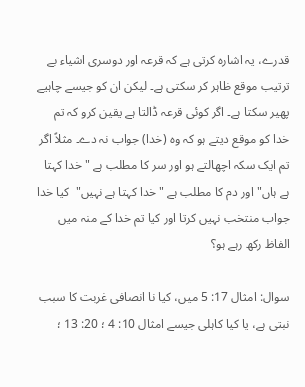قدرے، یہ اشارہ کرتی ہے کہ قرعہ اور دوسری اشیاء بے ترتیب موقع ظاہر کر سکتی ہے۔ لیکن ان کو جیسے چاہیے پھیر سکتا ہے۔ اگر کوئی قرعہ ڈالتا ہے یقین کرو کہ تم خدا کو موقع دیتے ہو کہ وہ (خدا) جواب نہ دے۔ مثلاً اگر تم ایک سکہ اچھالتے ہو اور سر کا مطلب ہے "خدا کہتا ہے ہاں" اور دم کا مطلب ہے "خدا کہتا ہے نہیں"  کیا خدا جواب منتخب نہیں کرتا اور کیا تم خدا کے منہ میں الفاظ رکھ رہے ہو؟

سوال: امثال 17: 5 میں، کیا نا انصافی غربت کا سبب نبتی ہے، یا کیا کاہلی جیسے امثال 10: 4 ؛ 20: 13 ؛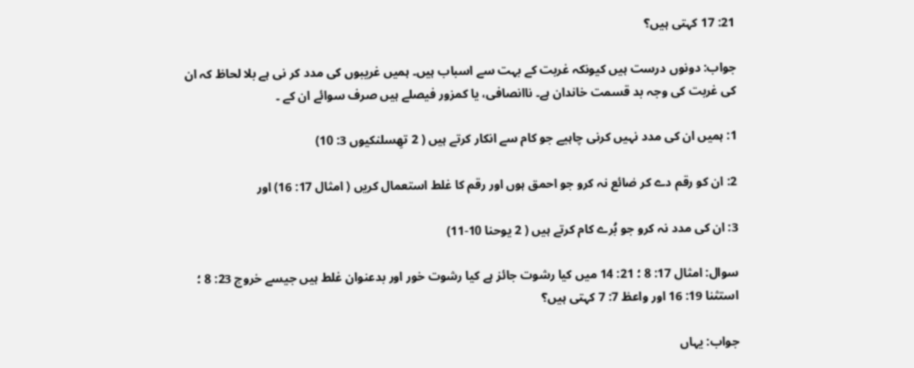21: 17 کہتی ہیں؟

جواب: دونوں درست ہیں کیونکہ غربت کے بہت سے اسباب ہیں۔ ہمیں غریبوں کی مدد کر نی ہے بلا لحاظ کہ ان کی غربت کی وجہ بد قسمت خاندان ہے۔ ناانصافی، یا کمزور فیصلے ہیں صرف سوائے ان کے ۔

1: ہمیں ان کی مدد نہیں کرنی چاہیے جو کام سے انکار کرتے ہیں ( 2 تھِسلنکیوں 3: 10)

2: ان کو رقم دے کر ضائع نہ کرو جو احمق ہوں اور رقم کا غلط استعمال کریں ( امثال 17: 16) اور

3: ان کی مدد نہ کرو جو بُرے کام کرتے ہیں ( 2 یوحنا 10-11)

سوال: امثال 17: 8 ؛ 21: 14 میں کیا رشوت جائز ہے کیا رشوت خور اور بدعنوان غلط ہیں جیسے خروج 23: 8 ؛ استثنا 19: 16 اور واعظ 7: 7 کہتی ہیں؟

جواب: یہاں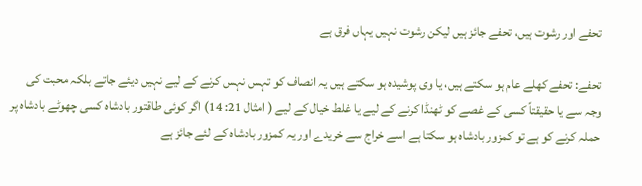تحفے اور رشوت ہیں، تحفے جائز ہیں لیکن رشوت نہیں یہاں فرق ہے

تحفے: تحفے کھلے عام ہو سکتے ہیں، یا وی پوشیدہ ہو سکتے ہیں یہ انصاف کو تہس نہس کرنے کے لیے نہیں دیئے جاتے بلکہ محبت کی وجہ سے یا حقیقتاً کسی کے غصے کو ٹھنڈا کرنے کے لیے یا غلط خیال کے لیے ( امثال 21: 14) اگر کوئی طاقتور بادشاہ کسی چھوٹے بادشاہ پر حملہ کرنے کو ہے تو کمزور بادشاہ ہو سکتا ہے اسے خراج سے خریدے اور یہ کمزور بادشاہ کے لئے جائز ہے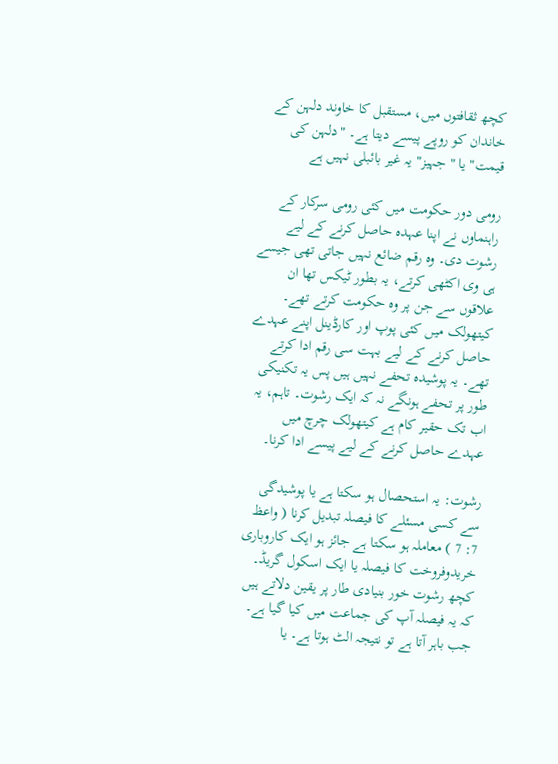کچھ ثقافتوں میں، مستقبل کا خاوند دلہن کے خاندان کو روپے پیسے دیتا ہے۔ "دلہن کی قیمت" یا " جہیز" یہ غیر بائبلی نہیں ہے

رومی دور حکومت میں کئی رومی سرکار کے راہنماوں نے اپنا عہدہ حاصل کرنے کے لیے رشوت دی۔ وہ رقم ضائع نہیں جاتی تھی جیسے ہی وی اکٹھی کرتے، یہ بطور ٹیکس تھا ان علاقوں سے جن پر وہ حکومت کرتے تھے۔ کیتھولک میں کئی پوپ اور کارڈینل اپنے عہدے حاصل کرنے کے لیے بہت سی رقم ادا کرتے تھے۔ یہ پوشیدہ تحفے نہیں ہیں پس یہ تکنیکی طور پر تحفے ہونگے نہ کہ ایک رشوت۔ تاہم، یہ اب تک حقیر کام ہے کیتھولک چرچ میں عہدے حاصل کرنے کے لیے پیسے ادا کرنا۔

رشوت: یہ استحصال ہو سکتا ہے یا پوشیدگی سے کسی مسئلے کا فیصلہ تبدیل کرنا ( واعظ 7: 7 ) معاملہ ہو سکتا ہے جائز ہو ایک کاروباری خریدوفروخت کا فیصلہ یا ایک اسکول گریڈ۔ کچھ رشوت خور بنیادی طار پر یقین دلاتے ہیں کہ یہ فیصلہ آپ کی جماعت میں کیا گیا ہے۔ جب باہر آتا ہے تو نتیجہ الٹ ہوتا ہے۔ یا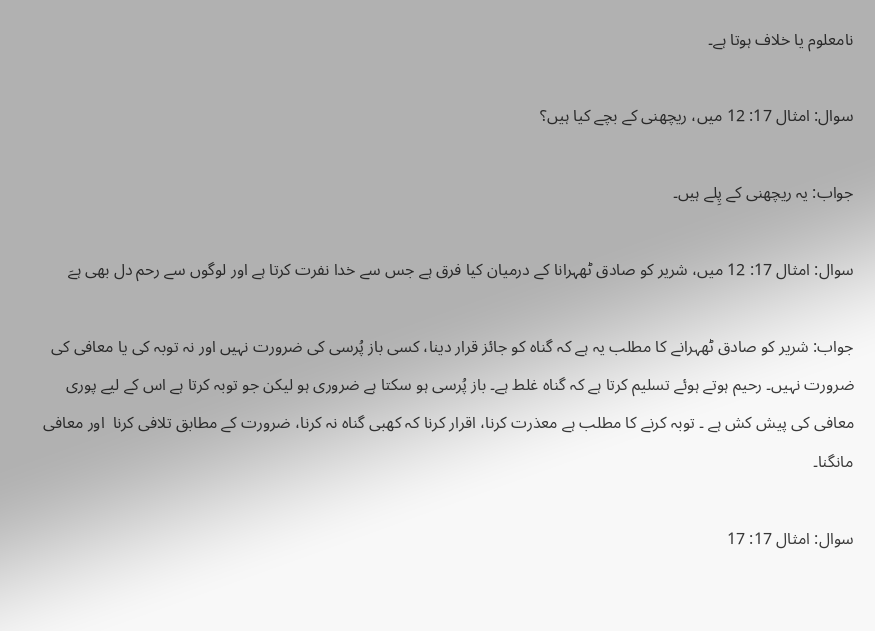نامعلوم یا خلاف ہوتا ہے۔

سوال: امثال 17: 12 میں، ریچھنی کے بچے کیا ہیں؟

جواب: یہ ریچھنی کے پِلے ہیں۔

سوال: امثال 17: 12 میں، شریر کو صادق ٹھہرانا کے درمیان کیا فرق ہے جس سے خدا نفرت کرتا ہے اور لوگوں سے رحم دل بھی ہےَ

جواب: شریر کو صادق ٹھہرانے کا مطلب یہ ہے کہ گناہ کو جائز قرار دینا، کسی باز پُرسی کی ضرورت نہیں اور نہ توبہ کی یا معافی کی ضرورت نہیں۔ رحیم ہوتے ہوئے تسلیم کرتا ہے کہ گناہ غلط ہے۔ باز پُرسی ہو سکتا ہے ضروری ہو لیکن جو توبہ کرتا ہے اس کے لیے پوری معافی کی پیش کش ہے ۔ توبہ کرنے کا مطلب ہے معذرت کرنا، اقرار کرنا کہ کھبی گناہ نہ کرنا، ضرورت کے مطابق تلافی کرنا  اور معافی مانگنا۔

سوال: امثال 17: 17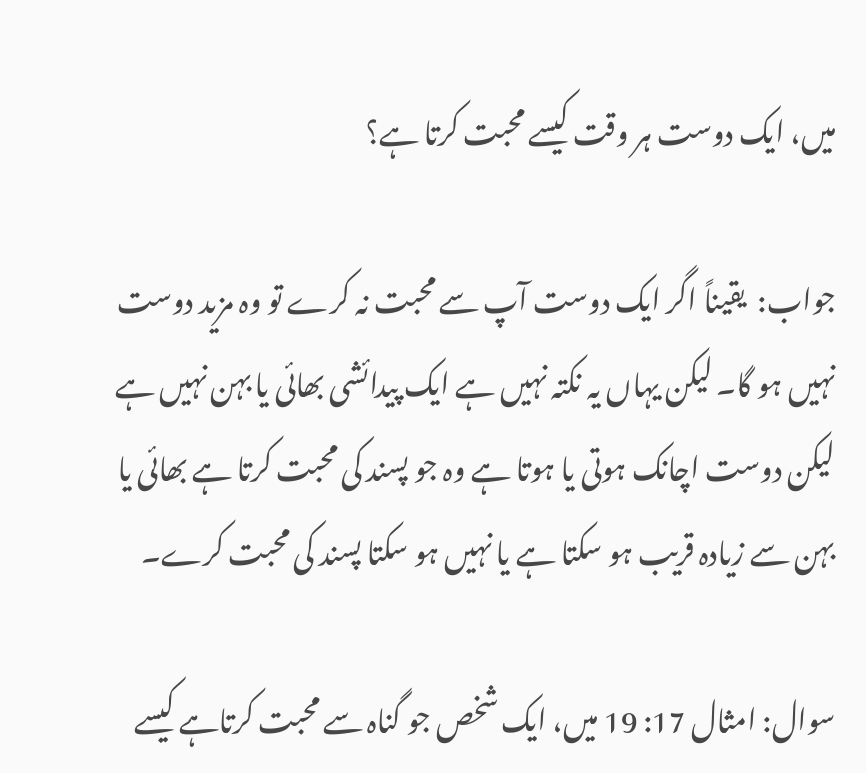میں، ایک دوست ہر وقت کیسے محبت کرتا ہے؟

جواب:  یقیناً اگر ایک دوست آپ سے محبت نہ کرے تو وہ مزید دوست نہیں ہو گا۔ لیکن یہاں یہ نکتہ نہیں ہے ایک پیدائشی بھائی یا بہن نہیں ہے لیکن دوست اچانک ہوتی یا ہوتا ہے وہ جو پسند کی محبت کرتا ہے بھائی یا بہن سے زیادہ قریب ہو سکتا ہے یا نہیں ہو سکتا پسند کی محبت کرے۔

سوال: امثال 17: 19 میں، ایک شخص جو گناہ سے محبت کرتاہے کیسے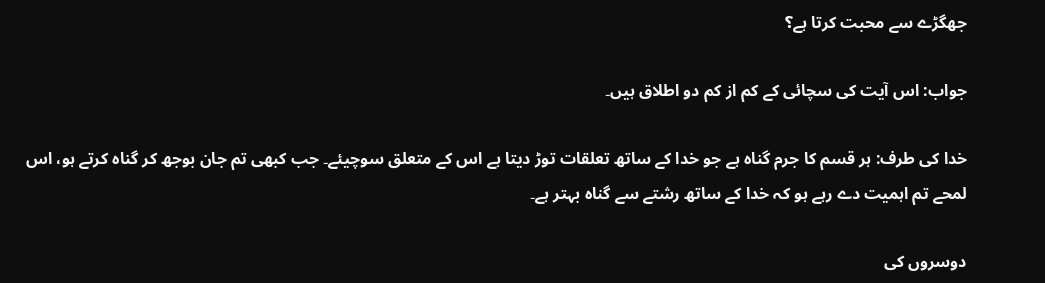جھگڑے سے محبت کرتا ہے؟

جواب: اس آیت کی سچائی کے کم از کم دو اطلاق ہیں۔

خدا کی طرف: ہر قسم کا جرم گناہ ہے جو خدا کے ساتھ تعلقات توڑ دیتا ہے اس کے متعلق سوچیئے۔ جب کبھی تم جان بوجھ کر گناہ کرتے ہو، اس لمحے تم اہمیت دے رہے ہو کہ خدا کے ساتھ رشتے سے گناہ بہتر ہے۔

دوسروں کی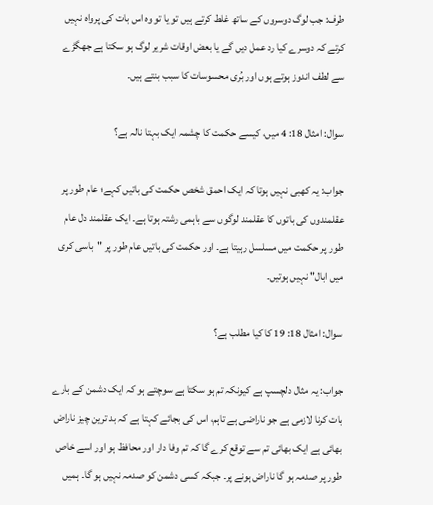طرف: جب لوگ دوسروں کے ساتھ غلط کرتے ہیں تو یا تو وہ اس بات کی پرواہ نہیں کرتے کہ دوسرے کیا رد عمل دیں گے یا بعض اوقات شریر لوگ ہو سکتا ہے جھگڑے سے لطف اندوز ہوتے ہوں اور بُری محسوسات کا سبب بنتے ہیں۔

سوال: امثال 18: 4 میں، کیسے حکمت کا چشمہ ایک بہتا نالہ ہے؟

جواب: یہ کھبی نہیں ہوتا کہ ایک احمق شخص حکمت کی باتیں کہے؛ عام طور پر عقلمندوں کی باتوں کا عقلمند لوگوں سے باہمی رشتہ ہوتا ہے۔ ایک عقلمند دل عام طور پر حکمت میں مسلسل رہیتا ہے۔ اور حکمت کی باتیں عام طور پر "باسی کری میں ابال" نہیں ہوتیں۔

سوال: امثال 18: 19 کا کیا مطلب ہے؟

جواب: یہ مثال دلچسپ ہے کیونکہ تم ہو سکتا ہے سوچتے ہو کہ ایک دشمن کے بارے بات کرنا لازمی ہے جو ناراضی ہے تاہم، اس کی بجائے کہتا ہے کہ بد ترین چیز ناراض بھائی ہے ایک بھائی تم سے توقع کرے گا کہ تم وفا دار اور محافظ ہو اور اسے خاص طور پر صدمہ ہو گا ناراض ہونے پر۔ جبکہ کسی دشمن کو صدمہ نہیں ہو گا۔ ہمیں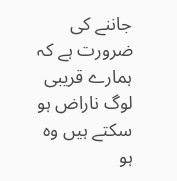جاننے کی ضرورت ہے کہ ہمارے قریبی لوگ ناراض ہو سکتے ہیں وہ ہو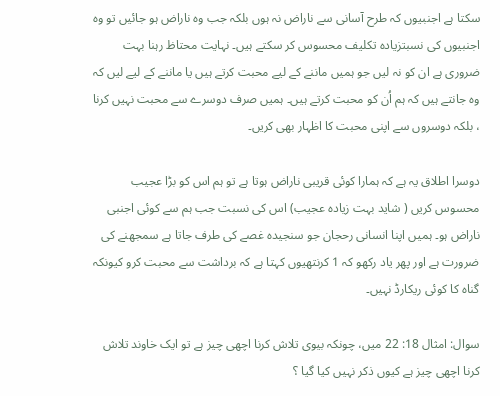سکتا ہے اجنبیوں کہ طرح آسانی سے ناراض نہ ہوں بلکہ جب وہ ناراض ہو جائیں تو وہ اجنبیوں کی نسبتزیادہ تکلیف محسوس کر سکتے ہیں۔ نہایت محتاظ رہنا بہت ضروری ہے ان کو نہ لیں جو ہمیں ماننے کے لیے محبت کرتے ہیں یا ماننے کے لیے لیں کہ وہ جانتے ہیں کہ ہم اُن کو محبت کرتے ہیں۔ ہمیں صرف دوسرے سے محبت نہیں کرنا ، بلکہ دوسروں سے اپنی محبت کا اظہار بھی کریں۔

دوسرا اطلاق یہ ہے کہ ہمارا کوئی قریبی ناراض ہوتا ہے تو ہم اس کو بڑا عجیب محسوس کریں ( شاید بہت زیادہ عجیب) اس کی نسبت جب ہم سے کوئی اجنبی ناراض ہو۔ ہمیں اپنا انسانی رحجان جو سنجیدہ غصے کی طرف جاتا ہے سمجھنے کی ضرورت ہے اور پھر یاد رکھو کہ 1 کرنتھیوں کہتا ہے کہ برداشت سے محبت کرو کیونکہ گناہ کا کوئی ریکارڈ نہیں۔

سوال: امثال 18: 22 میں، چونکہ بیوی تلاش کرنا اچھی چیز ہے تو ایک خاوند تلاش کرنا اچھی چیز ہے کیوں ذکر نہیں کیا گیا ؟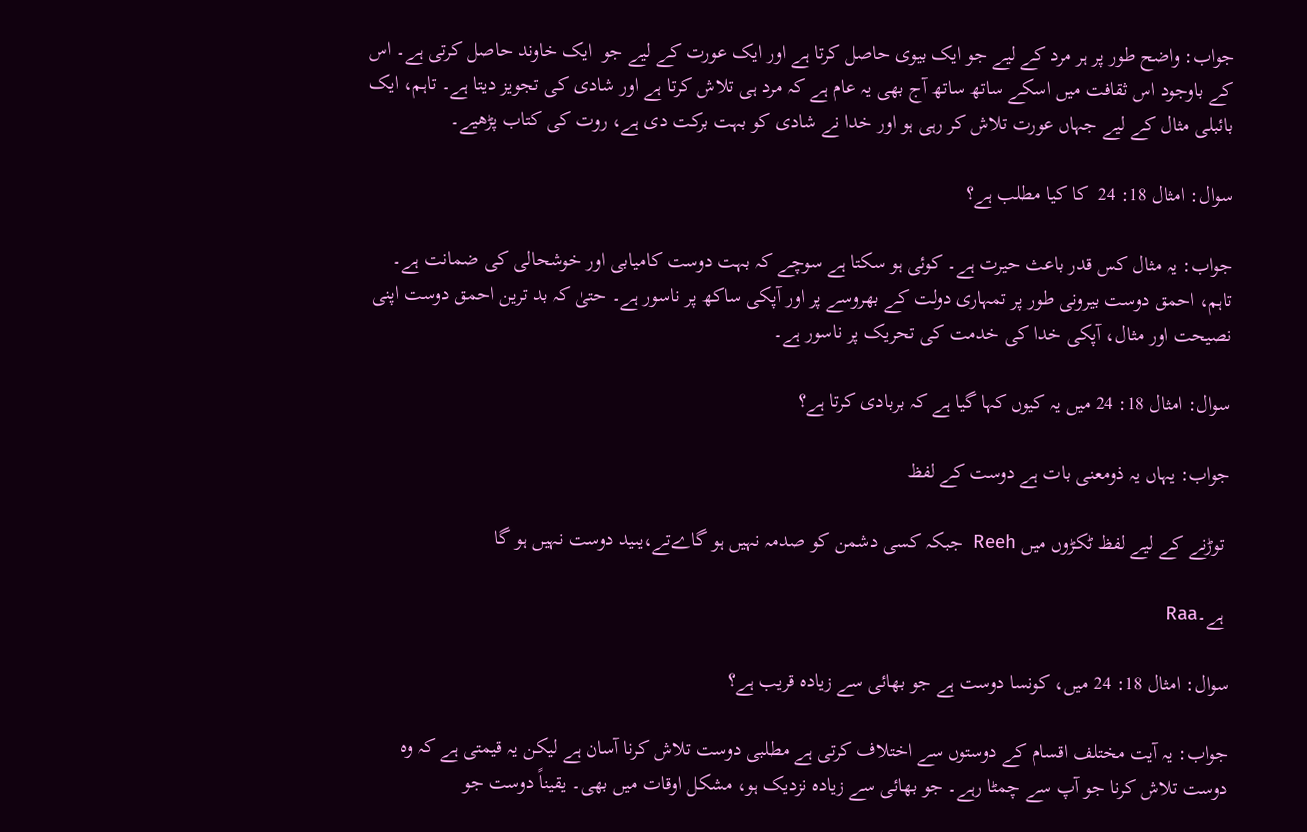جواب: واضح طور پر ہر مرد کے لیے جو ایک بیوی حاصل کرتا ہے اور ایک عورت کے لیے جو  ایک خاوند حاصل کرتی ہے۔ اس کے باوجود اس ثقافت میں اسکے ساتھ ساتھ آج بھی یہ عام ہے کہ مرد ہی تلاش کرتا ہے اور شادی کی تجویز دیتا ہے۔ تاہم، ایک بائبلی مثال کے لیے جہاں عورت تلاش کر رہی ہو اور خدا نے شادی کو بہت برکت دی ہے، روت کی کتاب پڑھیے۔

سوال: امثال 18: 24  کا کیا مطلب ہے؟

جواب: یہ مثال کس قدر باعث حیرت ہے۔ کوئی ہو سکتا ہے سوچے کہ بہت دوست کامیابی اور خوشحالی کی ضمانت ہے۔ تاہم، احمق دوست بیرونی طور پر تمہاری دولت کے بھروسے پر اور آپکی ساکھ پر ناسور ہے۔ حتیٰ کہ بد ترین احمق دوست اپنی نصیحت اور مثال، آپکی خدا کی خدمت کی تحریک پر ناسور ہے۔

سوال: امثال 18: 24 میں یہ کیوں کہا گیا ہے کہ بربادی کرتا ہے؟

جواب: یہاں یہ ذومعنی بات ہے دوست کے لفظ

 توڑنے کے لیے لفظ ٹکڑوں میں Reeh  جبکہ کسی دشمن کو صدمہ نہیں ہو گاےتے،یںید دوست نہیں ہو گا

 ہے۔Raa

سوال: امثال 18: 24 میں، کونسا دوست ہے جو بھائی سے زیادہ قریب ہے؟

جواب: یہ آیت مختلف اقسام کے دوستوں سے اختلاف کرتی ہے مطلبی دوست تلاش کرنا آسان ہے لیکن یہ قیمتی ہے کہ وہ دوست تلاش کرنا جو آپ سے چمٹا رہے۔ جو بھائی سے زیادہ نزدیک ہو، مشکل اوقات میں بھی۔ یقیناً دوست جو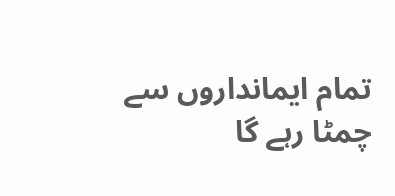تمام ایمانداروں سے چمٹا رہے گا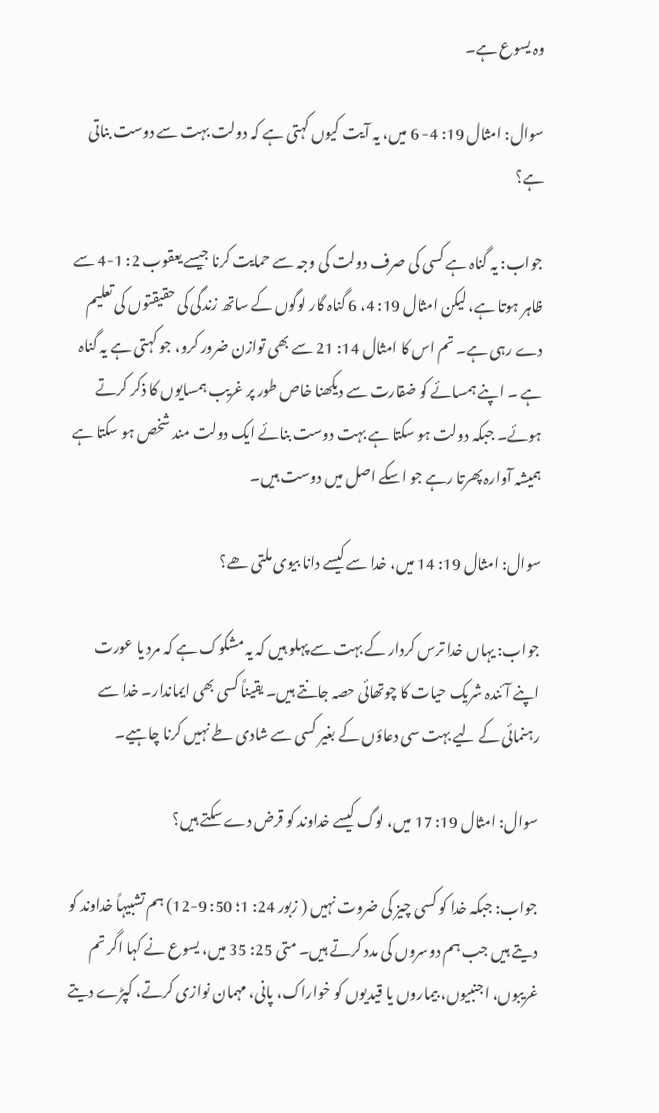وہ یسوع ہے۔

سوال: امثال 19: 4- 6 میں، یہ آیت کیوں کہتی ہے کہ دولت بہت سے دوست بناتی ہے؟

جواب: یہ گناہ ہے کسی کی صرف دولت کی وجہ سے حمایت کرنا جیسے یعقوب 2: 1-4 سے ظاہر ہوتا ہے، لیکن امثال 19: 4، 6 گناہ گار لوگوں کے ساتھ زندگی کی حقیقتوں کی تعلیم دے رہی ہے۔ تم اس کا امثال 14: 21 سے بھی توازن ضرور کرو، جو کہتی ہے یہ گناہ ہے ۔ اپنے ہمسائے کو ضقارت سے دیکھنا خاص طور پر غریب ہمسایوں کا ذکر کرتے ہوئے۔ جبکہ دولت ہو سکتا ہے بہت دوست بنائے ایک دولت مند شخص ہو سکتا ہے ہمیشہ آوارہ پھرتا رہے جو اسکے اصل میں دوست ہیں۔

سوال: امثال 19: 14 میں، خدا سے کیسے دانا بیوی ملتی ھے؟

جواب: یہاں خدا ترس کردار کے بہت سے پہلو ہیں کہ یہ مشکوک ہے کہ مرد یا عورت اپنے آئندہ شریک حیات کا چوتھائی حصہ جانتے ہیں۔ یقیناً کسی بھی ایماندار۔ خدا سے رہنمائی کے لیے بہت سی دعاؤں کے بغیر کسی سے شادی طے نہیں کرنا چاہیے۔

سوال: امثال 19: 17 میں، لوگ کیسے خداوند کو قرض دے سکتے ہیں؟

جواب: جبکہ خدا کو کسی چیز کی ضروت نہیں ( زبور 24: 1؛ 50: 9-12) ہم تشبیہاً خداوند کو دیتے ہیں جب ہم دوسروں کی مدد کرتے ہیں۔ متی 25: 35 میں، یسوع نے کہا اگر تم غریبوں، اجنبیوں، بیماروں یا قیدیوں کو خواراک، پانی، مہمان نوازی کرتے، کپڑے دیتے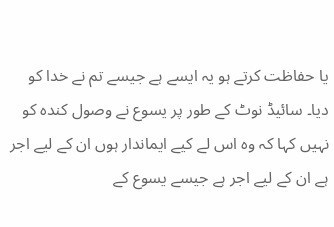یا حفاظت کرتے ہو یہ ایسے ہے جیسے تم نے خدا کو دیا۔ سائیڈ نوٹ کے طور پر یسوع نے وصول کندہ کو نہیں کہا کہ وہ اس لے کیے ایماندار ہوں ان کے لیے اجر ہے ان کے لیے اجر ہے جیسے یسوع کے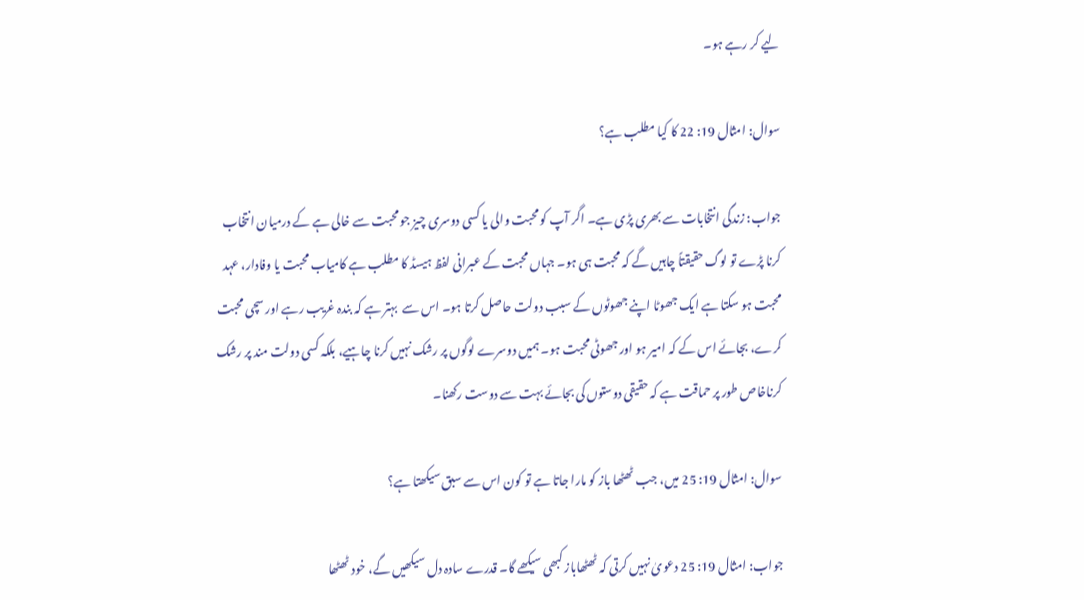لیے کر رہے ہو۔

سوال: امثال 19: 22 کا کیا مطلب ہے؟

جواب: زندگی انتخابات سے بھری پڑی ہے۔ اگر آپ کو محبت والی یا کسی دوسری چیز جو محبت سے خالی ہے کے درمیان انتخاب کرنا پڑے تو لوگ حقیقتاً چاہیں گے کہ محبت ہی ہو۔ جہاں محبت کے عبرانی لفظ ہیسڈ کا مطلب ہے کامیاب محبت یا وفادار، عہد محبت ہو سکتا ہے ایک جھوٹا اپنے جھوٹوں کے سبب دولت حاصل کرتا ہو۔ اس سے  بہتر ہے کہ بندہ غریب رہے اور سچی محبت کرے، بجائے اس کے کہ امیر ہو اور جھوٹی محبت ہو۔ ہمیں دوسرے لوگوں پر رشک نہیں کرنا چاہیے، بلکہ کسی دولت مند پر رشک کرناخاص طور پر حماقت ہے کہ حقیقی دوستوں کی بجائے بہت سے دوست رکھنا۔

سوال: امثال 19: 25 میں، جب ٹھٹھا باز کو مارا جاتا ہے تو کون اس سے سبق سیکھتا ہے؟

جواب: امثال 19: 25 دعویٰ نہیں کرتی کہ ٹھٹھاباز کبھی سیکھے گا۔ قدرے سادہ دل سیکھیں گے، خود ٹھٹھا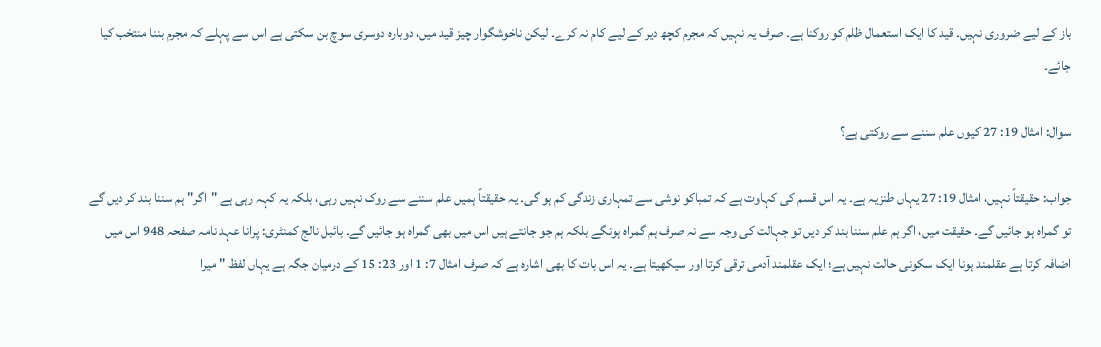باز کے لیے ضروری نہیں۔ قید کا ایک استعمال ظلم کو روکنا ہے۔ صرف یہ نہیں کہ مجرم کچھ دیر کے لیے کام نہ کرے۔ لیکن ناخوشگوار چیز قید میں، دوبارہ دوسری سوچ بن سکتی ہے اس سے پہلے کہ مجرم بننا منتخب کیا جائے۔

سوال: امثال 19: 27 کیوں علم سننے سے روکتی ہے؟

جواب: حقیقتاً نہیں، امثال 19: 27 یہاں طنزیہ ہے۔ یہ اس قسم کی کہاوت ہے کہ تمباکو نوشی سے تمہاری زندگی کم ہو گی۔ یہ حقیقتاً ہمیں علم سننے سے روک نہیں رہی، بلکہ یہ کہہ رہی ہے "اگر" ہم سننا بند کر دیں گے تو گمراہ ہو جائیں گے۔ حقیقت میں، اگر ہم علم سننا بند کر دیں تو جہالت کی وجہ سے نہ صرف ہم گمراہ ہونگے بلکہ ہم جو جانتے ہیں اس میں بھی گمراہ ہو جائیں گے۔ بائبل نالج کمنٹری: پرانا عہد نامہ صفحہ 948 اس میں اضافہ کرتا ہے عقلمند ہونا ایک سکونی حالت نہیں ہے؛ ایک عقلمند آدمی ترقی کرتا اور سیکھیتا ہے۔ یہ اس بات کا بھی اشارہ ہے کہ صرف امثال 7: 1 اور 23: 15 کے درمیان جگہ ہے یہاں لفظ " میرا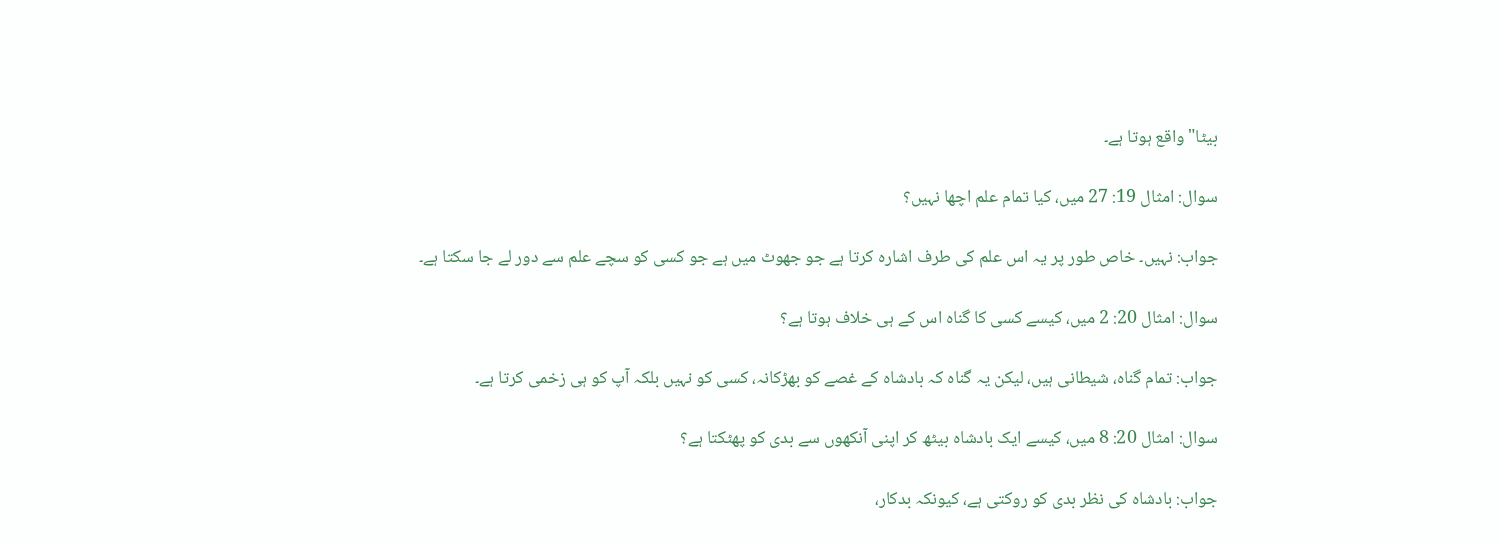بیٹا" واقع ہوتا ہے۔

سوال: امثال 19: 27 میں، کیا تمام علم اچھا نہیں؟

جواب: نہیں۔ خاص طور پر یہ اس علم کی طرف اشارہ کرتا ہے جو جھوٹ میں ہے جو کسی کو سچے علم سے دور لے جا سکتا ہے۔

سوال: امثال 20: 2 میں، کیسے کسی کا گناہ اس کے ہی خلاف ہوتا ہے؟

جواب: تمام گناہ، شیطانی ہیں، لیکن یہ گناہ کہ بادشاہ کے غصے کو بھڑکانہ، کسی کو نہیں بلکہ آپ کو ہی زخمی کرتا ہے۔

سوال: امثال 20: 8 میں، کیسے ایک بادشاہ بیٹھ کر اپنی آنکھوں سے بدی کو پھٹکتا ہے؟

جواب: بادشاہ کی نظر بدی کو روکتی ہے، کیونکہ بدکار،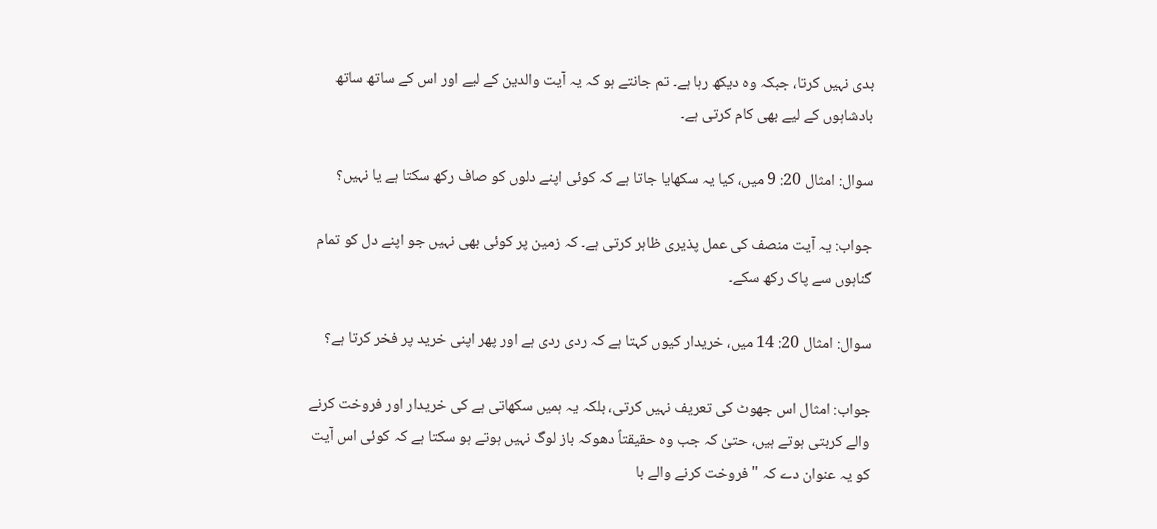بدی نہیں کرتا، جبکہ وہ دیکھ رہا ہے۔ تم جانتے ہو کہ یہ آیت والدین کے لیے اور اس کے ساتھ ساتھ بادشاہوں کے لیے بھی کام کرتی ہے۔

سوال: امثال 20: 9 میں، کیا یہ سکھایا جاتا ہے کہ کوئی اپنے دلوں کو صاف رکھ سکتا ہے یا نہیں؟

جواب: یہ آیت منصف کی عمل پذیری ظاہر کرتی ہے۔ کہ زمین پر کوئی بھی نہیں جو اپنے دل کو تمام گناہوں سے پاک رکھ سکے۔

سوال: امثال 20: 14 میں، خریدار کیوں کہتا ہے کہ ردی ردی ہے اور پھر اپنی خرید پر فخر کرتا ہے؟

جواب: امثال اس جھوٹ کی تعریف نہیں کرتی، بلکہ یہ ہمیں سکھاتی ہے کی خریدار اور فروخت کرنے والے کربتی ہوتے ہیں، حتیٰ کہ جب وہ حقیقتاً دھوکہ باز لوگ نہیں ہوتے ہو سکتا ہے کہ کوئی اس آیت کو یہ عنوان دے کہ "فروخت کرنے والے با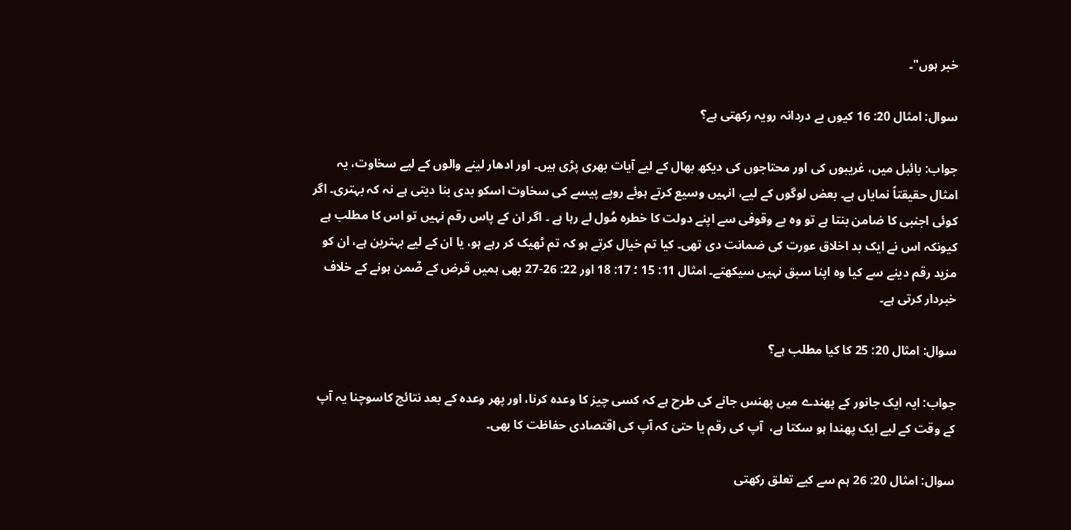خبر ہوں"۔

سوال: امثال 20: 16 کیوں بے دردانہ رویہ رکھتی ہے؟

جواب: بائبل میں، غریبوں کی اور محتاجوں کی دیکھ بھال کے لیے آیات بھری پڑی ہیں۔ اور ادھار لینے والوں کے لیے سخاوت، یہ امثال حقیقتاً نمایاں ہے۔ بعض لوگوں کے لیے، انہیں وسیع کرتے ہوئے روپے پیسے کی سخاوت اسکو بدی بنا دیتی ہے نہ کہ بہتری۔ اگر کوئی اجنبی کا ضامن بنتا ہے تو وہ بے وقوفی سے اپنے دولت کا خطرہ مُول لے رہا ہے ۔ اگر ان کے پاس رقم نہیں تو اس کا مطلب ہے کیونکہ اس نے ایک بد اخلاق عورت کی ضمانت دی تھی۔ کیا تم خیال کرتے ہو کہ تم ٹھیک کر رہے ہو، یا ان کے لیے بہترین ہے، ان کو مزید رقم دینے سے کیا وہ اپنا سبق نہیں سیکھتے۔ امثال 11: 15 ؛ 17: 18 اور 22: 26-27 بھی ہمیں قرض کے ضٓمن ہونے کے خلاف خبردار کرتی ہے۔

سوال: امثال 20: 25 کا کیا مطلب ہے؟

جواب: ایہ ایک جانور کے پھندے میں پھنس جانے کی طرح ہے کہ کسی چیز کا وعدہ کرنا، اور پھر وعدہ کے بعد نتائج کاسوچنا یہ آپ کے وقت کے لیے ایک پھندا ہو سکتا ہے،  آپ کی رقم یا حتیٰ کہ آپ کی اقتصادی حفاظت کا بھی۔

سوال: امثال 20: 26 ہم سے کیے تعلق رکھتی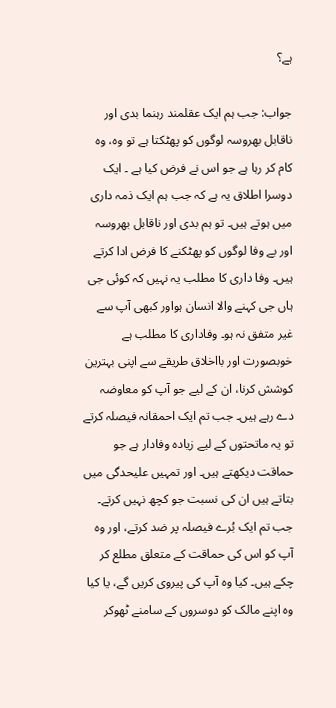ہے؟

جواب: جب ہم ایک عقلمند رہنما بدی اور ناقابل بھروسہ لوگوں کو پھٹکتا ہے تو وہ، وہ کام کر رہا ہے جو اس نے فرض کیا ہے ۔ ایک دوسرا اطلاق یہ ہے کہ جب ہم ایک ذمہ داری میں ہوتے ہیں۔ تو ہم بدی اور ناقابل بھروسہ اور بے وفا لوگوں کو پھٹکنے کا فرض ادا کرتے ہیں۔ وفا داری کا مطلب یہ نہیں کہ کوئی جی ہاں جی کہنے والا انسان ہواور کبھی آپ سے غیر متفق نہ ہو۔ وفاداری کا مطلب ہے خوبصورت اور بااخلاق طریقے سے اپنی بہترین کوشش کرنا، ان کے لیے جو آپ کو معاوضہ دے رہے ہیں۔ جب تم ایک احمقانہ فیصلہ کرتے تو یہ ماتحتوں کے لیے زیادہ وفادار ہے جو حماقت دیکھتے ہیں۔ اور تمہیں علیحدگی میں بتاتے ہیں ان کی نسبت جو کچھ نہیں کرتے۔ جب تم ایک بُرے فیصلہ پر ضد کرتے، اور وہ آپ کو اس کی حماقت کے متعلق مطلع کر چکے ہیں۔ کیا وہ آپ کی پیروی کریں گے، یا کیا وہ اپنے مالک کو دوسروں کے سامنے ٹھوکر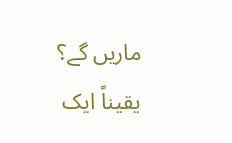ماریں گے؟ یقیناً ایک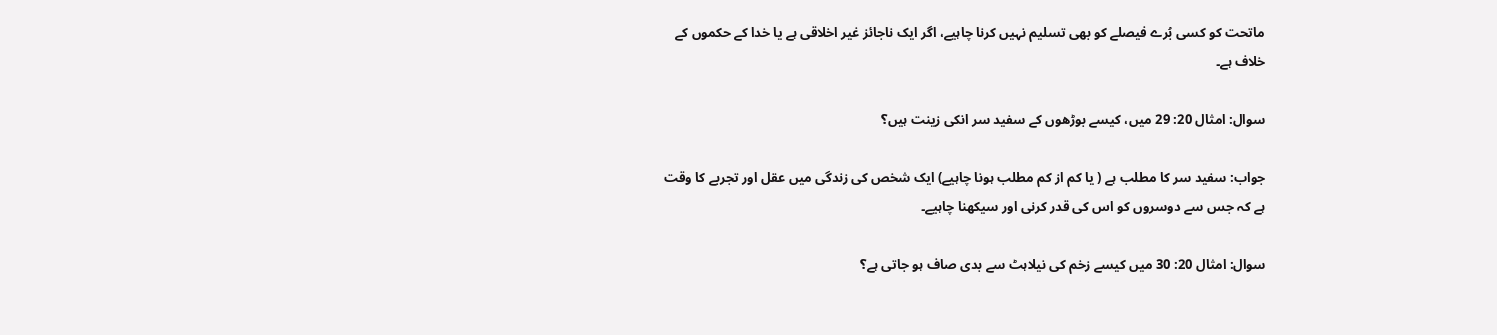ماتحت کو کسی بُرے فیصلے کو بھی تسلیم نہیں کرنا چاہیے، اگر ایک ناجائز غیر اخلاقی ہے یا خدا کے حکموں کے خلاف ہے۔

سوال: امثال 20: 29 میں، کیسے بوڑھوں کے سفید سر انکی زینت ہیں؟

جواب: سفید سر کا مطلب ہے ( یا کم از کم مطلب ہونا چاہیے) ایک شخص کی زندگی میں عقل اور تجربے کا وقت ہے کہ جس سے دوسروں کو اس کی قدر کرنی اور سیکھنا چاہیے۔

سوال: امثال 20: 30 میں کیسے زخم کی نیلاہٹ سے بدی صاف ہو جاتی ہے؟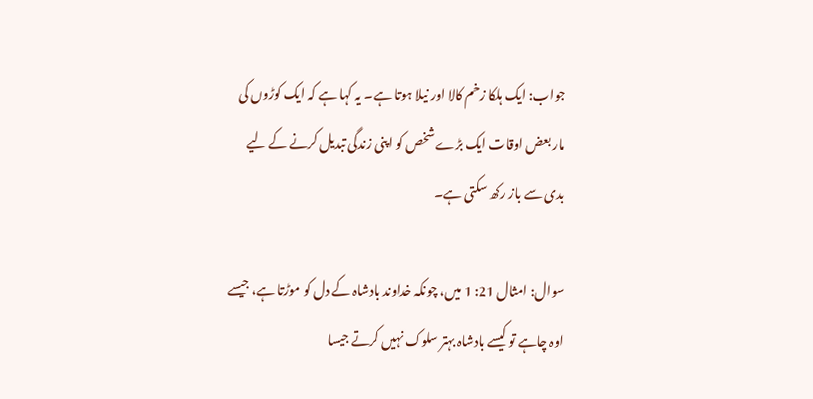جواب: ایک ہلکا زخم کالا اور نیلا ہوتا ہے۔ یہ کہا ہے کہ ایک کوڑوں کی مار بعض اوقات ایک بڑے شخص کو اپنی زندگی تبدیل کرنے کے لیے بدی سے باز رکھ سکتی ہے۔

سوال: امثال 21: 1 میں، چونکہ خداوند بادشاہ کے دل کو موڑتا ہے، جیسے اوہ چاہے تو کیسے بادشاہ بہتر سلوک نہیں کرتے جیسا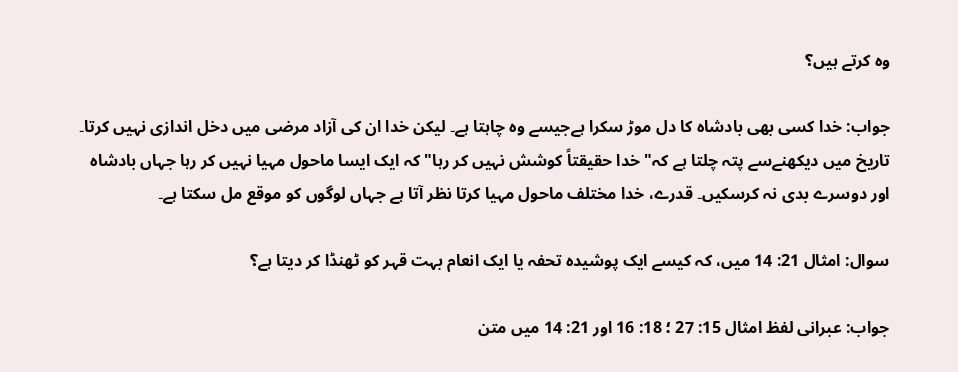وہ کرتے ہیں؟

جواب: خدا کسی بھی بادشاہ کا دل موڑ سکرا ہےجیسے وہ چاہتا ہے۔ لیکن خدا ان کی آزاد مرضی میں دخل اندازی نہیں کرتا۔ تاریخ میں دیکھنےسے پتہ چلتا ہے کہ" خدا حقیقتاً کوشش نہیں کر رہا" کہ ایک ایسا ماحول مہیا نہیں کر رہا جہاں بادشاہ اور دوسرے بدی نہ کرسکیں۔ قدرے، خدا مختلف ماحول مہیا کرتا نظر آتا ہے جہاں لوگوں کو موقع مل سکتا ہے۔

سوال: امثال 21: 14 میں، کہ کیسے ایک پوشیدہ تحفہ یا ایک انعام بہت قہر کو ٹھنڈا کر دیتا ہے؟

جواب: عبرانی لفظ امثال 15: 27 ؛ 18: 16 اور 21: 14 میں متن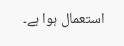استعمال ہوا ہے۔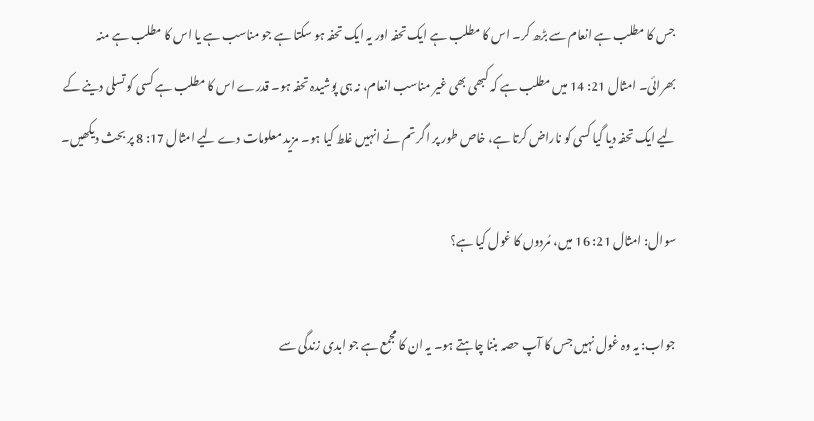جس کا مطلب ہے انعام سے بڑھ کر۔ اس کا مطلب ہے ایک تحفہ اور یہ ایک تحفہ ہو سکتا ہے جو مناسب ہے یا اس کا مطلب ہے منہ بھرائی۔ امثال 21: 14 میں مطلب ہے کہ کبھی بھی غیر مناسب انعام، نہ ہی پوشیدہ تحفہ ہو۔ قدرے اس کا مطلب ہے کسی کو تسلی دینے کے لیے ایک تحفہ دیا گیا کسی کو ناراض کرتا ہے، خاص طور پر اگر تم نے انہیں غلط کیا ہو۔ مزید معلومات دے لیے امثال 17: 8 پر بحث دیکھیں۔

سوال: امثال 21: 16 میں، مُردوں کا غول کیا ہے؟

جواب: یہ وہ غول نہیں جس کا آپ حصہ بننا چاہتے ہو۔ یہ ان کا مجمع ہے جو ابدی زندگی سے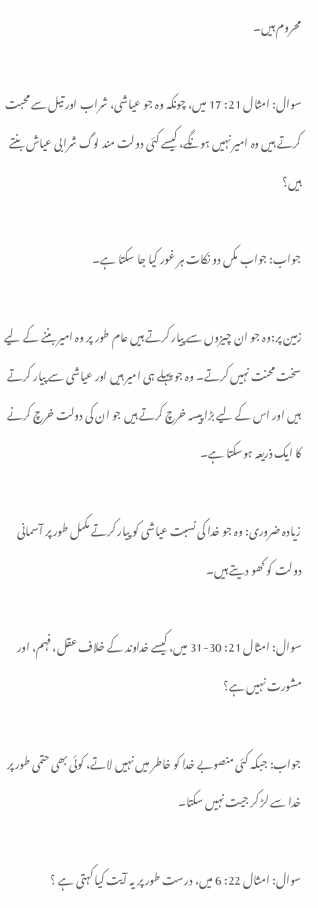محروم ہیں۔

سوال: امثال 21: 17 میں، چونکہ وہ جو عیاشی، شراب اور تیل سے محبت کرتے ہیں وہ امیر نہیں ہونگے، کیسے کئی دولت مند لوگ شرابی عیاش بنتے ہیں؟

جواب: جواب مکں دو نکات ہر غور کیا جا سکتا ہے۔

زمین پر:وہ جو ان چیزوں سے پیار کرتے ہیں عام طور پر وہ امیر بننے کے لیے سخت محنت نہیں کرتے۔ وہ جو پہلے ہی امیر ہیں اور عیاشی سے پیار کرتے ہیں اور اس کے لیے بڑا پیسہ خرچ کرتے ہیں جو ان کی دولت خرچ کرنے کا ایک ذریعہ ہوسکتا ہے۔

زیادہ ضروری: وہ جو خدا کی نسبت عیاشی کو پیار کرتے مکمل طور پر آسمانی دولت کو کھو دیتے ہیں۔

سوال: امثال 21: 30-31 میں، کیسے خداوند کے خلاف عقل، فہم، اور مشورت نہیں ہے؟

جواب: جبکہ کئی منصوبے خدا کو خاطر میں نہیں لاتے، کوئی بھی حتمی طور پر خدا سے لڑ کر جیت نہیں سکتا۔

سوال: امثال 22: 6 میں، درست طور پر یہ آیت کیا کہتی ہے ؟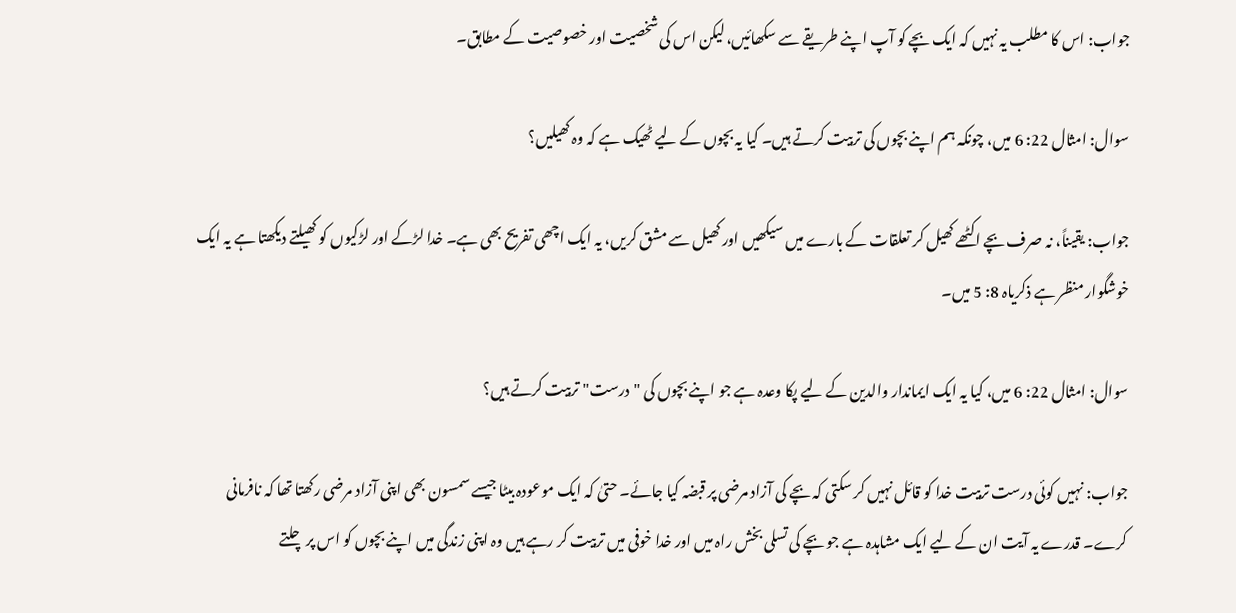جواب: اس کا مطلب یہ نہیں کہ ایک بچے کو آپ اپنے طریقے سے سکھائیں، لیکن اس کی شخصیت اور خصوصیت کے مطابق۔

سوال: امثال 22: 6 میں، چونکہ ہم اپنے بچوں کی تربیت کرتے ہیں۔ کیا یہ بچوں کے لیے ٹھیک ہے کہ وہ کھیلیں؟

جواب: یقیناً، نہ صرف بچے اکٹھے کھیل کر تعلقات کے بارے میں سیکھیں اور کھیل سے مشق کریں، یہ ایک اچھی تفریح بھی ہے۔ خدا لڑکے اور لڑکیوں کو کھیلتے دیکھتا ہے یہ ایک خوشگوار منظر ہے ذکریاہ 8: 5 میں۔

سوال: امثال 22: 6 میں، کیا یہ ایک ایماندار والدین کے لیے پکا وعدہ ہے جو اپنے بچوں کی "درست" تربیت کرتے ہیں؟

جواب: نہیں کوئی درست تربیت خدا کو قائل نہیں کر سکتی کہ بچے کی آزاد مرضی پر قبضہ کیا جائے۔ حتیٰ کہ ایک موعودہ بیٹا جیسے سمسون بھی اپنی آزاد مرضی رکھتا تھا کہ نافرمانی کرے۔ قدرے یہ آیت ان کے لیے ایک مشاہدہ ہے جو بچے کی تسلی بخش راہ میں اور خدا خوفی میں تربیت کر رہے ہیں وہ اپنی زندگی میں اپنے بچوں کو اس پر چلتے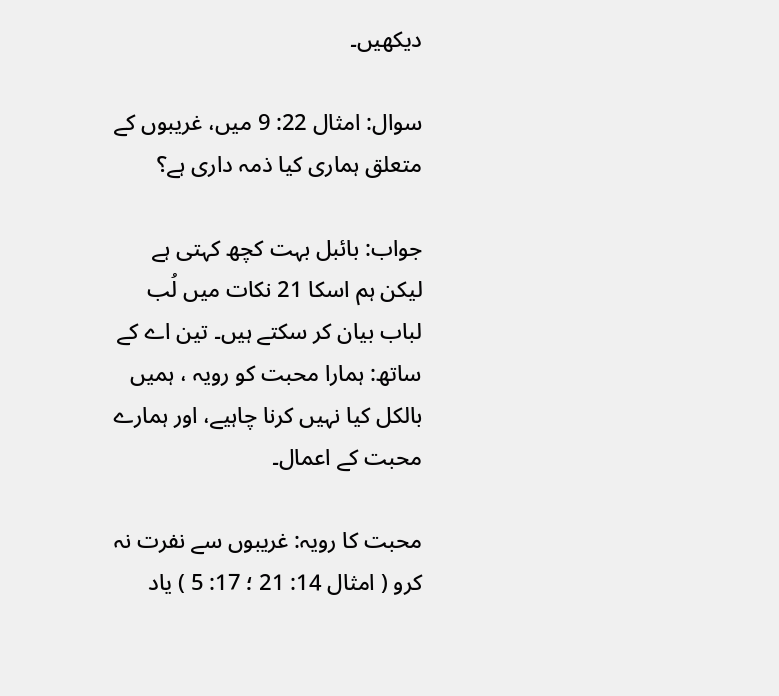دیکھیں۔

سوال: امثال 22: 9 میں، غریبوں کے متعلق ہماری کیا ذمہ داری ہے؟

جواب: بائبل بہت کچھ کہتی ہے لیکن ہم اسکا 21 نکات میں لُب لباب بیان کر سکتے ہیں۔ تین اے کے ساتھ: ہمارا محبت کو رویہ ، ہمیں بالکل کیا نہیں کرنا چاہیے، اور ہمارے محبت کے اعمال۔

محبت کا رویہ: غریبوں سے نفرت نہ کرو ( امثال 14: 21 ؛ 17: 5 ) یاد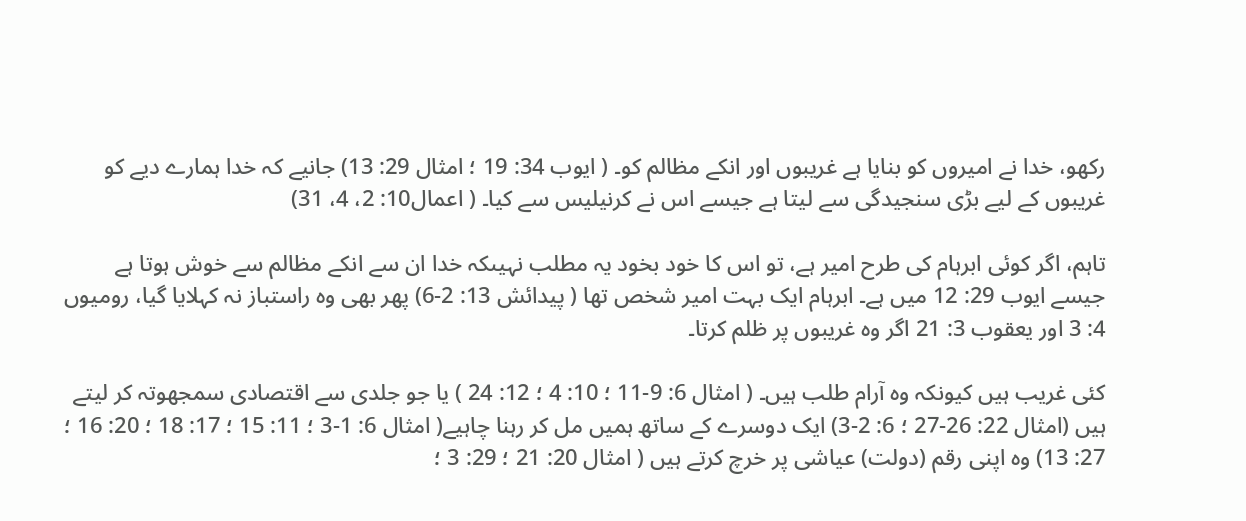رکھو، خدا نے امیروں کو بنایا ہے غریبوں اور انکے مظالم کو۔ ( ایوب 34: 19 ؛ امثال 29: 13) جانیے کہ خدا ہمارے دیے کو غریبوں کے لیے بڑی سنجیدگی سے لیتا ہے جیسے اس نے کرنیلیس سے کیا۔ ( اعمال10: 2، 4، 31)

تاہم، اگر کوئی ابرہام کی طرح امیر ہے، تو اس کا خود بخود یہ مطلب نہیںکہ خدا ان سے انکے مظالم سے خوش ہوتا ہے جیسے ایوب 29: 12 میں ہے۔ ابرہام ایک بہت امیر شخص تھا ( پیدائش 13: 2-6) پھر بھی وہ راستباز نہ کہلایا گیا، رومیوں 4: 3 اور یعقوب 3: 21 اگر وہ غریبوں پر ظلم کرتا۔

کئی غریب ہیں کیونکہ وہ آرام طلب ہیں۔ ( امثال 6: 9-11 ؛ 10: 4 ؛ 12: 24 ) یا جو جلدی سے اقتصادی سمجھوتہ کر لیتے ہیں (امثال 22: 26-27 ؛ 6: 2-3) ایک دوسرے کے ساتھ ہمیں مل کر رہنا چاہیے( امثال 6: 1-3 ؛ 11: 15 ؛ 17: 18 ؛ 20: 16 ؛ 27: 13) وہ اپنی رقم (دولت) عیاشی پر خرچ کرتے ہیں ( امثال 20: 21 ؛ 29: 3 ؛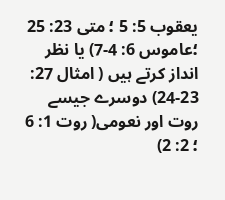یعقوب 5: 5 ؛ متی 23: 25 ؛عاموس 6: 4-7) یا نظر انداز کرتے ہیں ( امثال 27: 23-24) دوسرے جیسے روت اور نعومی( روت 1: 6 ؛ 2: 2)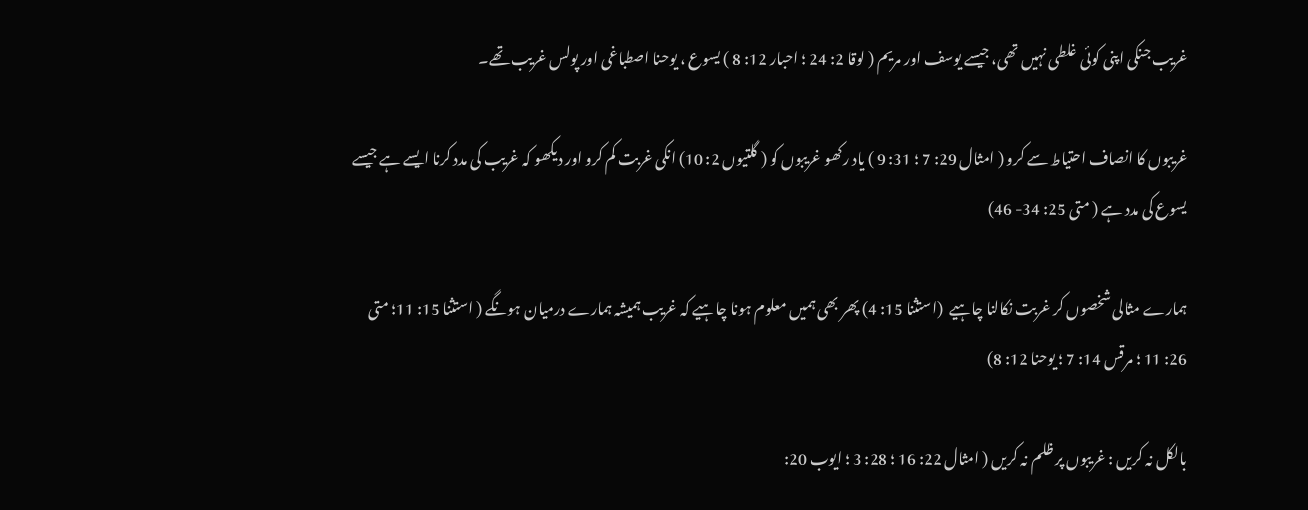غریب جنکی اپنی کوئی غلطی نہیں تھی، جیسے یوسف اور مریم ( لوقا 2: 24 ؛ احبار 12: 8 ) یسوع ، یوحنا اصطباغی اور پولس غریب تھے۔

غریبوں کا انصاف احتیاط سے کرو ( امثال 29: 7 ؛ 31: 9 ) یاد رکھو غریبوں کو ( گلتیوں 2: 10) انکی غربت کم کرو اور دیکھو کہ غریب کی مدد کرنا ایسے ہے جیسے یسوع کی مدد ہے ( متی 25: 34- 46)

ہمارے مثالی شخصوں کر غربت نکالنا چاہیے  (استثنا 15: 4) پھر بھی ہمیں معلوم ہونا چاہیے کہ غریب ہمیشہ ہمارے درمیان ہونگے ( استثنا 15: 11؛ متی 26: 11 ؛ مرقس 14: 7 ؛ یوحنا 12: 8)

بالکل نہ کریں : غریبوں پر ظلم نہ کریں ( امثال 22: 16 ؛ 28: 3 ؛ ایوب 20: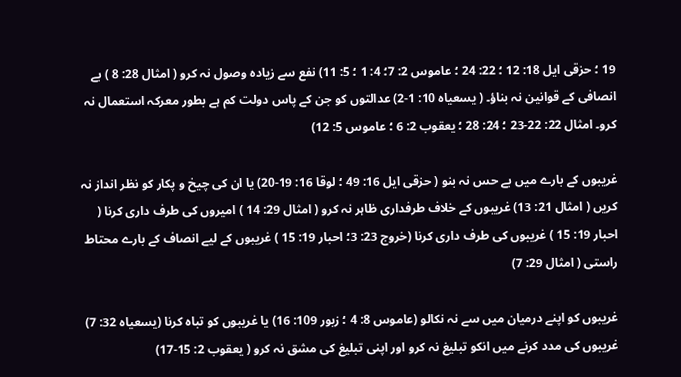19 ؛ حزقی ایل 18: 12 ؛ 22: 24 ؛ عاموس 2: 7؛ 4: 1 ؛ 5: 11) نفع سے زیادہ وصول نہ کرو ( امثال 28: 8 ) بے انصافی کے قوانین نہ بناؤ۔ ( یسعیاہ 10: 1-2) عدالتوں کو جن کے پاس دولت کم ہے بطور معرکہ استعمال نہ کرو۔ امثال 22: 22-23 ؛ 24: 28 ؛ یعقوب 2: 6 ؛ عاموس 5: 12)

غریبوں کے بارے میں بے حس نہ بنو ( حزقی ایل 16: 49 ؛ لوقا 16: 19-20) یا ان کی چیخ و پکار کو نظر انداز نہ کریں ( امثال 21: 13) غریبوں کے خلاف طرفداری ظاہر نہ کرو ( امثال 29: 14 ) امیروں کی طرف داری کرنا ( احبار 19: 15 ) غریبوں کی طرف داری کرنا (خروج 23: 3؛ احبار 19: 15 ) غریبوں کے لیے انصاف کے بارے محتاط راستی ( امثال 29: 7)

غریبوں کو اپنے درمیان میں سے نہ نکالو (عاموس 8: 4 ؛ زبور 109: 16) یا غریبوں کو تباہ کرنا (یسعیاہ 32: 7) غریبوں کی مدد کرنے میں انکو تبلیغ نہ کرو اور اپنی تبلیغ کی مشق نہ کرو ( یعقوب 2: 15-17)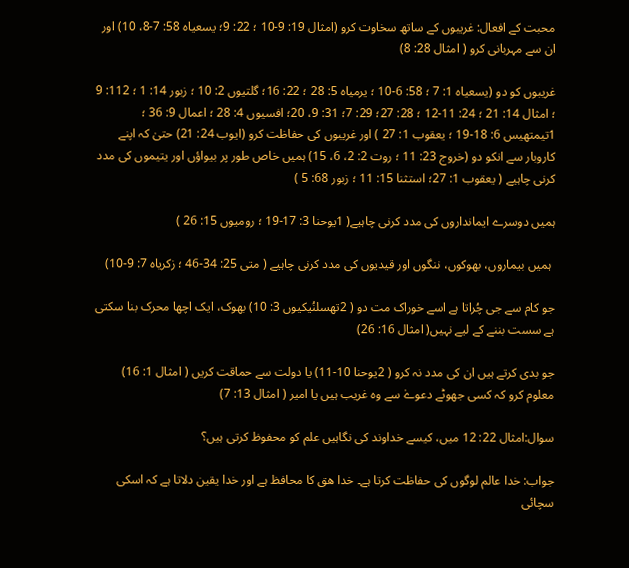محبت کے افعال: غریبوں کے ساتھ سخاوت کرو (امثال 19: 9-10 ؛ 22: 9؛ یسعیاہ 58: 7-8، 10) اور ان سے مہربانی کرو ( امثال 28: 8)

غریبوں کو دو (یسعیاہ 1: 7 ؛ 58: 6-10 ؛ یرمیاہ 5: 28 ؛ 22: 16؛ گلتیوں 2: 10 ؛ زبور 14: 1 ؛ 112: 9 ؛ امثال 14: 21 ؛ 24: 11-12 ؛ 28: 27؛ 29: 7؛ 31: 9، 20؛ افسیوں 4: 28 ؛ اعمال 9: 36 ؛ 1تیمتھیس 6: 18-19 ؛ یعقوب 1: 27 ) اور غریبوں کی حفاظت کرو (ایوب 24: 21) حتیٰ کہ اپنے کاروبار سے انکو دو (خروج 23: 11 ؛ روت 2: 2، 6، 15) ہمیں خاص طور پر بیواؤں اور یتیموں کی مدد کرنی چاہیے ( یعقوب 1: 27؛ استثنا 15: 11 ؛ زبور 68: 5 )

ہمیں دوسرے ایمانداروں کی مدد کرنی چاہیے( 1یوحنا 3: 17-19 ؛ رومیوں 15: 26 )

 ہمیں بیماروں، بھوکوں، ننگوں اور قیدیوں کی مدد کرنی چاہیے ( متی 25: 34-46 ؛ زکریاہ 7: 9-10)

جو کام سے جی چُراتا ہے اسے خوراک مت دو ( 2تھسلنُیکیوں 3: 10) بھوک، ایک اچھا محرک بنا سکتی ہے سست بننے کے لیے نہیں( امثال 16: 26)

جو بدی کرتے ہیں ان کی مدد نہ کرو ( 2یوحنا 10-11) یا دولت سے حماقت کریں ( امثال 1: 16) معلوم کرو کہ کسی جھوٹے دعوےٰ سے وہ غریب ہیں یا امیر ( امثال 13: 7)

سوال:امثال 22: 12 میں، کیسے خداوند کی نگاہیں علم کو محفوظ کرتی ہیں؟

جواب: خدا عالم لوگوں کی حفاظت کرتا ہے۔ خدا ھق کا محافظ ہے اور خدا یقین دلاتا ہے کہ اسکی سچائی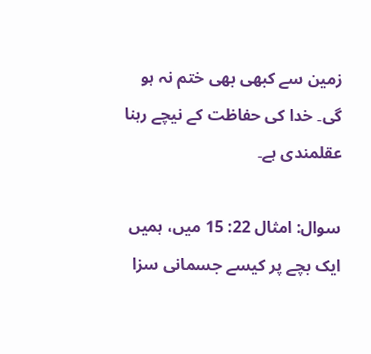زمین سے کبھی بھی ختم نہ ہو گی۔ خدا کی حفاظت کے نیچے رہنا عقلمندی ہے۔

سوال: امثال 22: 15 میں، ہمیں ایک بچے پر کیسے جسمانی سزا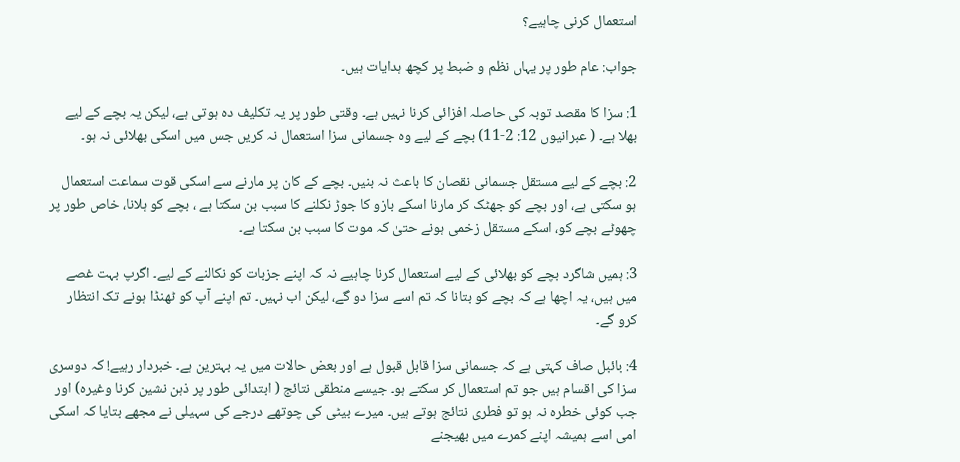استعمال کرنی چاہیے؟

جواب: عام طور پر یہاں نظم و ضبط پر کچھ ہدایات ہیں۔

1: سزا کا مقصد توبہ کی حاصلہ افزائی کرنا نہیں ہے۔ وقتی طور پر یہ تکلیف دہ ہوتی ہے، لیکن یہ بچے کے لیے بھلا ہے۔ ( عبرانیوں 12: 2-11) بچے کے لیے وہ جسمانی سزا استعمال نہ کریں جس میں اسکی بھلائی نہ ہو۔

2: بچے کے لیے مستقل جسمانی نقصان کا باعث نہ بنیں۔ بچے کے کان پر مارنے سے اسکی قوت سماعت استعمال ہو سکتی ہے، اور بچے کو جھٹک کر مارنا اسکے بازو کا جوڑ نکلنے کا سبب بن سکتا ہے ، بچے کو ہلانا، خاص طور پر چھوٹے بچے کو، اسکے مستقل زخمی ہونے حتیٰ کہ موت کا سبب بن سکتا ہے۔

3: ہمیں شاگرد بچے کو بھلائی کے لیے استعمال کرنا چاہیے نہ کہ اپنے جزبات کو نکالنے کے لیے۔ اگرپ بہت غصے میں ہیں، یہ اچھا ہے کہ بچے کو بتانا کہ تم اسے سزا دو گے، لیکن اب نہیں۔ تم اپنے آپ کو ٹھنڈا ہونے تک انتظار کرو گے۔

4: بائبل صاف کہتی ہے کہ جسمانی سزا قابل قبول ہے اور بعض حالات میں یہ بہترین ہے۔ خبردار رہیے! کہ دوسری سزا کی اقسام ہیں جو تم استعمال کر سکتے ہو۔ جیسے منطقی نتائج ( ابتدائی طور پر ذہن نشین کرنا وغیرہ) اور جب کوئی خطرہ نہ ہو تو فطری نتائج ہوتے ہیں۔ میرے بیٹی کی چوتھے درجے کی سہیلی نے مجھے بتایا کہ اسکی امی اسے ہمیشہ اپنے کمرے میں بھیجنے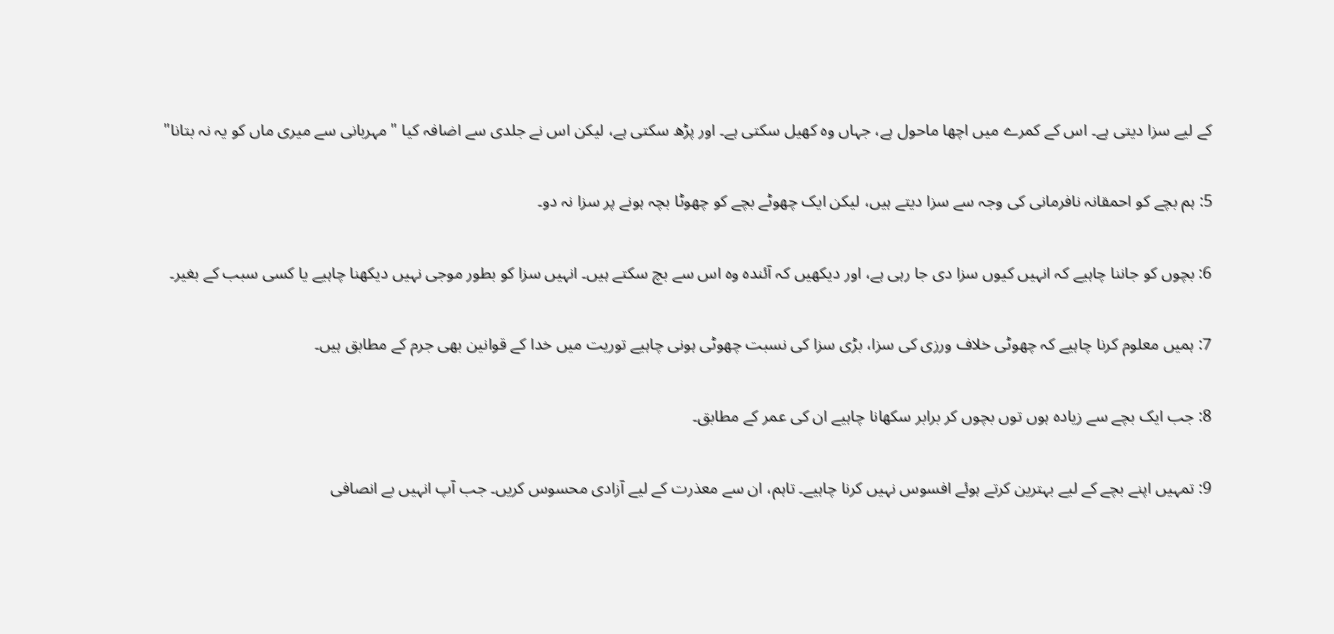کے لیے سزا دیتی ہے۔ اس کے کمرے میں اچھا ماحول ہے، جہاں وہ کھیل سکتی ہے۔ اور پڑھ سکتی ہے، لیکن اس نے جلدی سے اضافہ کیا " مہربانی سے میری ماں کو یہ نہ بتانا"

5: ہم بچے کو احمقانہ نافرمانی کی وجہ سے سزا دیتے ہیں، لیکن ایک چھوٹے بچے کو چھوٹا بچہ ہونے پر سزا نہ دو۔

6: بچوں کو جاننا چاہیے کہ انہیں کیوں سزا دی جا رہی ہے، اور دیکھیں کہ آئندہ وہ اس سے بچ سکتے ہیں۔ انہیں سزا کو بطور موجی نہیں دیکھنا چاہیے یا کسی سبب کے بغیر۔

7: ہمیں معلوم کرنا چاہیے کہ چھوٹی خلاف ورزی کی سزا، بڑی سزا کی نسبت چھوٹی ہونی چاہیے توریت میں خدا کے قوانین بھی جرم کے مطابق ہیں۔

8: جب ایک بچے سے زیادہ ہوں توں بچوں کر برابر سکھانا چاہیے ان کی عمر کے مطابق۔

9: تمہیں اپنے بچے کے لیے بہترین کرتے ہوئے افسوس نہیں کرنا چاہیے۔ تاہم، ان سے معذرت کے لیے آزادی محسوس کریں۔ جب آپ انہیں بے انصافی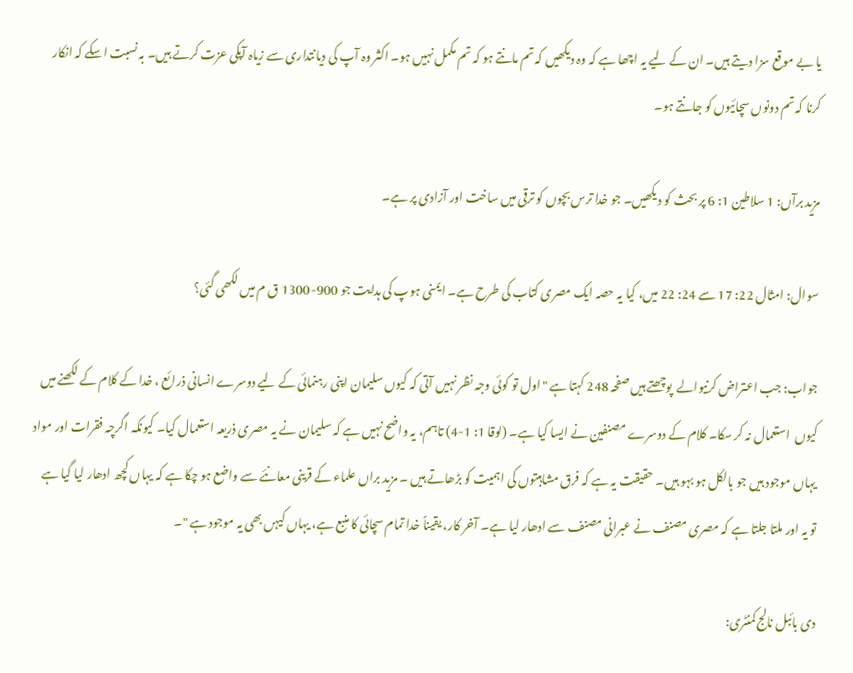یا بے موقع سزا دیتے ہیں۔ ان کے لیے یہ اچھا ہے کہ وہ دیکھیں کہ تم مانتے ہو کہ تم مکمل نہیں ہو۔ اکثر وہ آپ کی دیانتداری سے زیاہ آپکی عزت کرتے ہیں۔ بہ نسبت اسکے کہ انکار کرنا کہ تم دونوں سچائیوں کو جانتے ہو۔

مزید برآں: 1 سلاطین 1: 6 پر بحث کو دیکھیں۔ جو خدا ترس بچوں کو ترقی میں ساخت اور آزادی پر ہے۔

سوال: امثال 22: 17 سے 24: 22 میں، کیا یہ حصہ ایک مصری کتاب کی طرح ہے۔ ایمنی ہوپ کی ہدایت جو 900-1300 ق م میں لکھی گئی؟

جواب: جب اعتراض کرنیوالے  پوچھتے ہیں صفحہ 248 کہتا ہے "اول تو کوئی وجہ نظر نہیں آتی کہ کیوں سلیمان اپنی رہنمائی کے لیے دوسرے انسانی ذرائع ، خدا کے کلام کے لکھنے میں کیوں  استعمال نہ کر سکا۔ کلام کے دوسرے مصنفین نے ایسا کیا ہے۔ (لوقا 1: 1-4) تاہم، یہ واضح نہیں ہے کہ سلیمان نے یہ مصری ذریعہ استعمال کیا۔ کیونکہ اگرچہ فقرات اور مواد یہاں موجود ہیں جو بالکل ہو بہو ہیں۔ حقیقت یہ ہے کہ فرق مشاہبتوں کی اہمیت کو بڑھاتے ہیں ۔ مزید براں علماء کے قرینی معانئے سے واضع ہو چکا ہے کہ یہاں کچھ ادھار لیا گیا ہے تو یہ اور ملتا جلتا ہے کہ مصری مصنف نے عبرانی مصنف سے ادھار لیا ہے۔ آخر کار، یقیناً خدا تمام سچائی کا منبع ہے، یہاں کیہں بھی یہ موجود ہے "۔

دی بائبل نالج کمنٹری: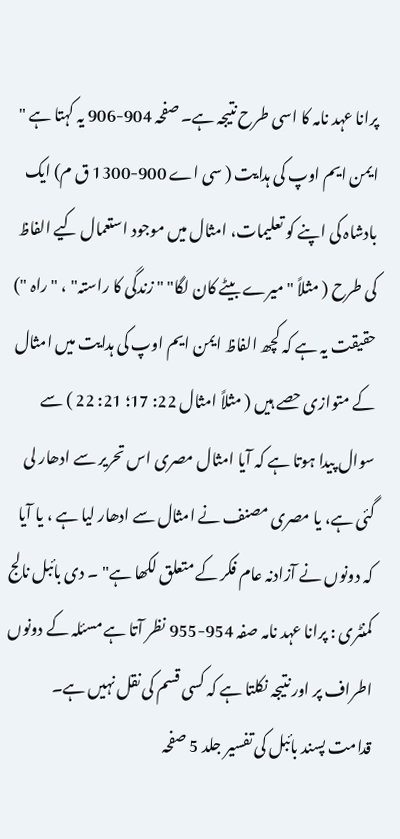پرانا عہد نامہ کا اسی طرح نتیجہ ہے۔ صفحہ 904-906 یہ کہتا ہے " ایمن ایم اوپ کی ہدایت ( سی اے 900-1300 ق م) ایک بادشاہ کی اپنے کو تعلیمات، امثال میں موجود استعمال کیے الفاظ کی طرح ( مثلاً " میرے بیٹے کان لگا" " زندگی کا راستہ" ، "راہ ") حقیقت یہ ہے کہ کچھ الفاظ ایمن ایم اوپ کی ہدایت میں امثال کے متوازی حصے ہیں ( مثلاً امثال 22: 17؛ 21: 22 ) سے سوال پیدا ہوتا ہے کہ آیا امثال مصری اس تحریر سے ادھار لی گئی ہے، یا مصری مصنف نے امثال سے ادھار لیا ہے ، یا آیا کہ دونوں نے آزادنہ عام فکر کے متعلق لکھا ہے" ۔ دی بائبل نالج کمنٹری : پرانا عہد نامہ صفہ 954-955 نظر آتا ہے مسئلہ کے دونوں اطراف پر اور نتیجہ نکلتا ہے کہ کسی قسم کی نقل نہیں ہے۔ قدامت پسند بائبل کی تفسیر جلد 5 صفحہ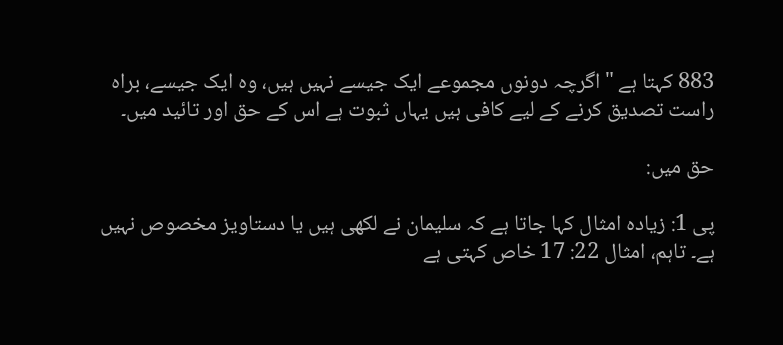883 کہتا ہے "اگرچہ دونوں مجموعے ایک جیسے نہیں ہیں، وہ ایک جیسے، براہ راست تصدیق کرنے کے لیے کافی ہیں یہاں ثبوت ہے اس کے حق اور تائید میں۔

حق میں:

پی 1: زیادہ امثال کہا جاتا ہے کہ سلیمان نے لکھی ہیں یا دستاویز مخصوص نہیں ہے۔ تاہم، امثال 22: 17 خاص کہتی ہے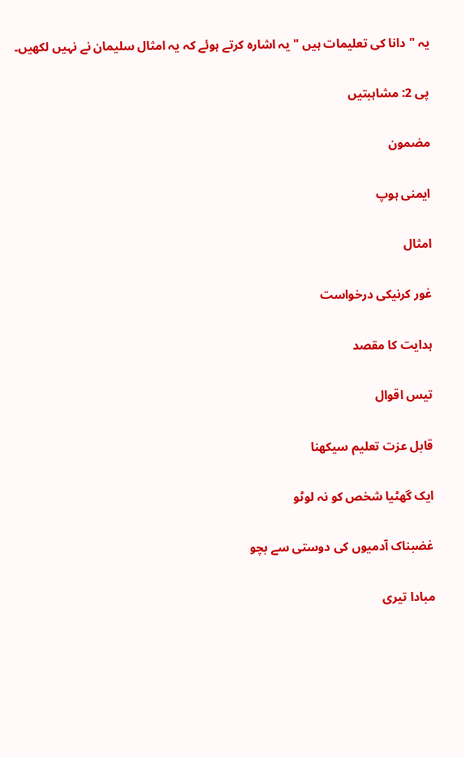یہ " دانا کی تعلیمات ہیں " یہ اشارہ کرتے ہوئے کہ یہ امثال سلیمان نے نہیں لکھیں۔

پی 2: مشاہبتیں

مضمون

ایمنی ہوپ

امثال

غور کرنیکی درخواست

ہدایت کا مقصد

تیس اقوال

قابل عزت تعلیم سیکھنا

ایک گھٹیا شخص کو نہ لوٹو

غضبناک آدمیوں کی دوستی سے بچو

مبادا تیری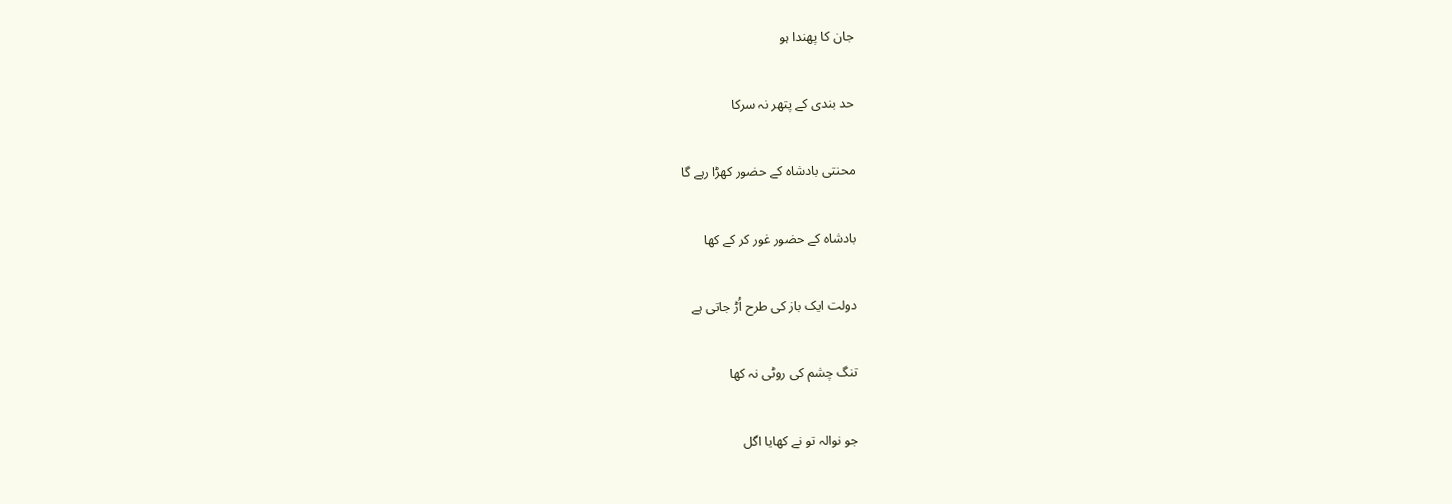جان کا پھندا ہو

حد بندی کے پتھر نہ سرکا

محنتی بادشاہ کے حضور کھڑا رہے گا

بادشاہ کے حضور غور کر کے کھا

دولت ایک باز کی طرح اُڑ جاتی ہے

تنگ چشم کی روٹی نہ کھا

جو نوالہ تو نے کھایا اگل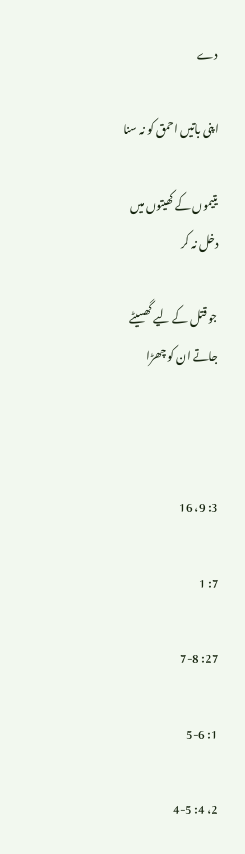دے

اپنی باتیں احمق کو نہ سنا

یتیموں کے کھیتوں میں دخل نہ کر

جو قتل کے لیے گھسیٹے جاتے ان کو چھڑا



3: 9، 16

7: 1

27: 7-8

1: 5-6

2، 4: 4-5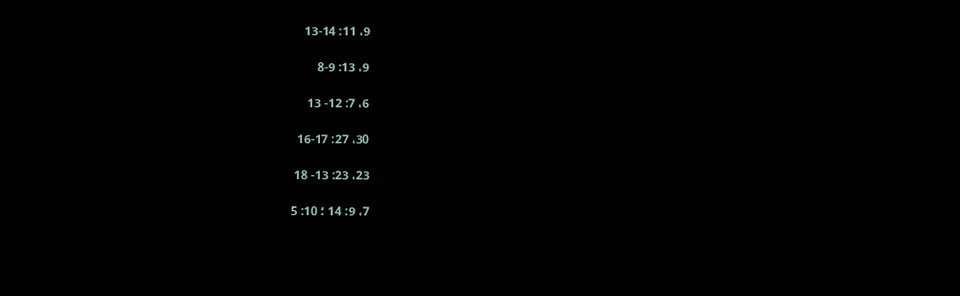9، 11: 13-14

9، 13: 8-9

6، 7: 12- 13

30، 27: 16-17

23، 23: 13- 18

7، 9: 14 ؛ 10: 5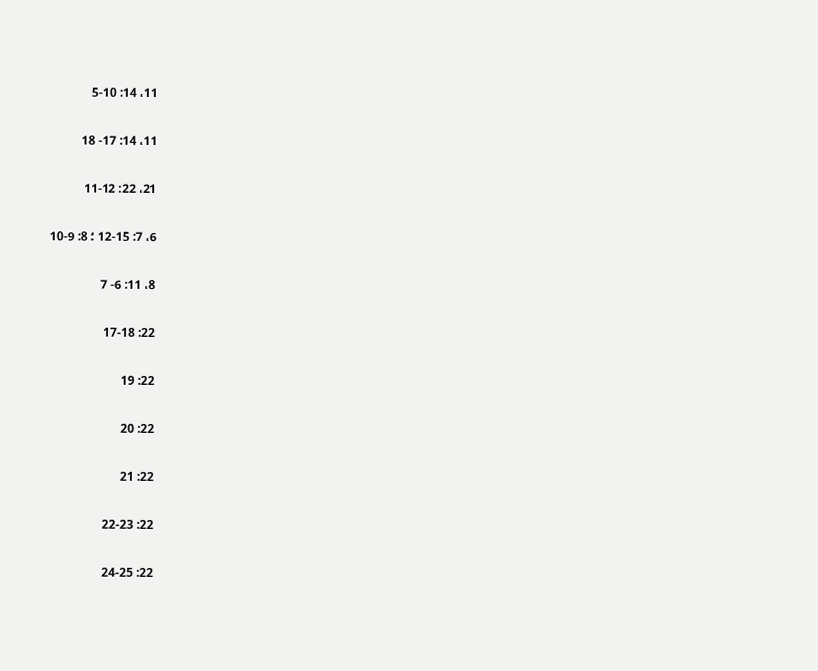11، 14: 5-10

11، 14: 17- 18

21، 22: 11-12

6، 7: 12-15 ؛ 8: 9-10

8، 11: 6- 7

22: 17-18

22: 19

22: 20

22: 21

22: 22-23

22: 24-25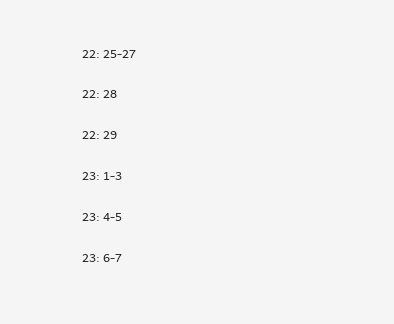22: 25-27

22: 28

22: 29

23: 1-3

23: 4-5

23: 6-7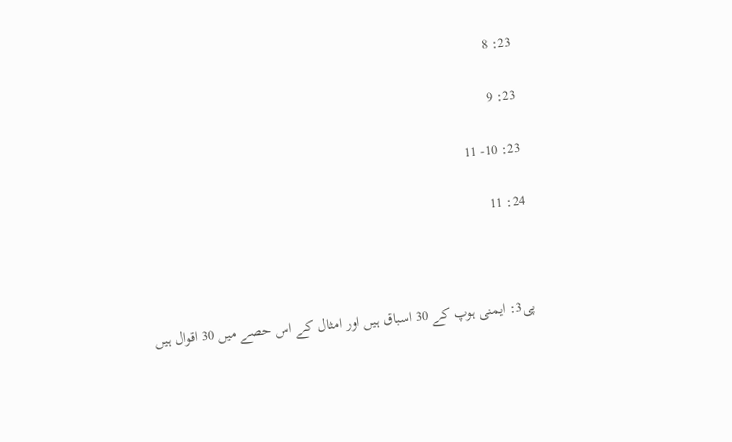23: 8

23: 9

23: 10- 11

24: 11



پی3: ایمنی ہوپ کے 30 اسباق ہیں اور امثال کے اس حصے میں 30 اقوال ہیں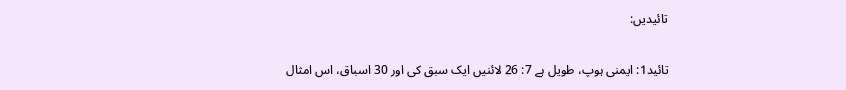تائیدیں:

تائید1: ایمنی ہوپ، طویل ہے 7: 26 لائنیں ایک سبق کی اور 30 اسباق، اس امثال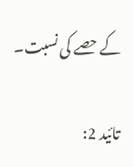کے حصے کی نسبت۔

تائید 2: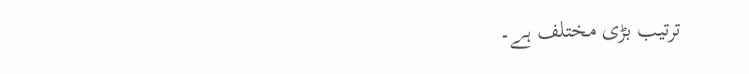ترتیب بڑی مختلف ہے۔